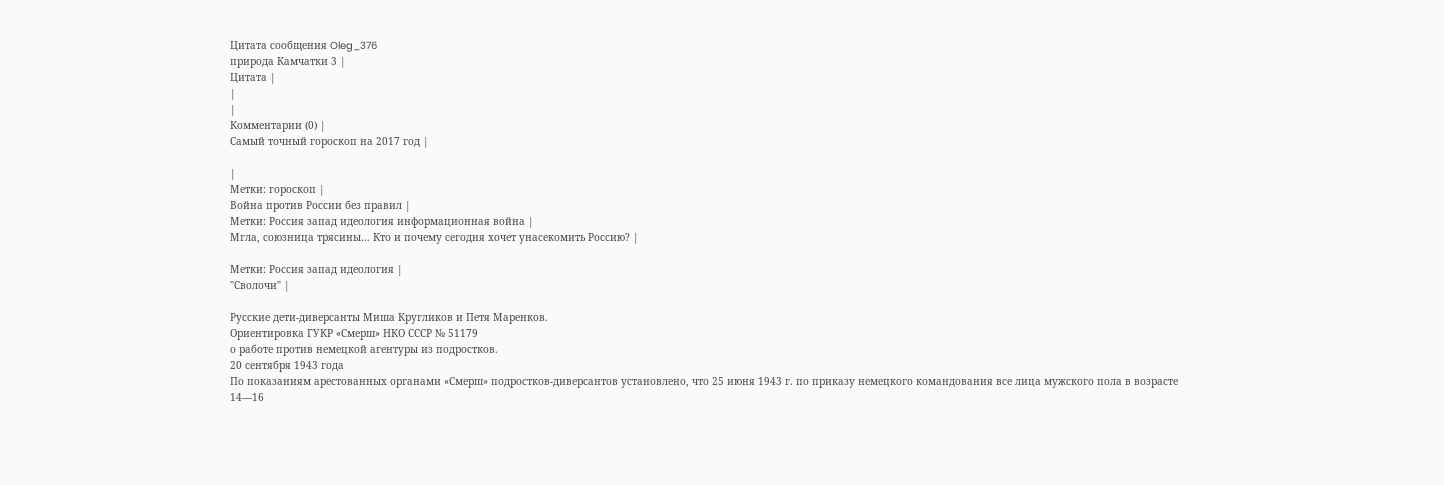Цитата сообщения Oleg_376
природа Камчатки 3 |
Цитата |
|
|
Комментарии (0) |
Самый точный гороскоп на 2017 год |

|
Метки: гороскоп |
Война против России без правил |
Метки: Россия запад идеология информационная война |
Мгла, союзница трясины... Кто и почему сегодня хочет унасекомить Россию? |

Метки: Россия запад идеология |
"Сволочи" |

Русские дети-диверсанты Миша Кругликов и Петя Маренков.
Ориентировка ГУКР «Смерш» НКО СССР № 51179
о работе против немецкой агентуры из подростков.
20 сентября 1943 года
По показаниям арестованных органами «Смерш» подростков-диверсантов установлено, что 25 июня 1943 г. по приказу немецкого командования все лица мужского пола в возрасте 14—16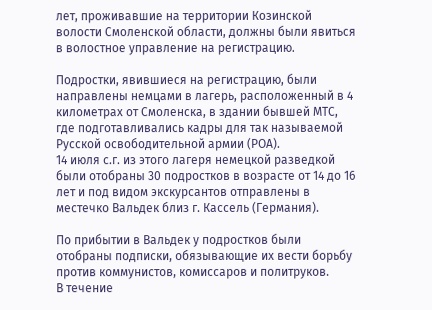лет, проживавшие на территории Козинской волости Смоленской области, должны были явиться в волостное управление на регистрацию.

Подростки, явившиеся на регистрацию, были направлены немцами в лагерь, расположенный в 4 километрах от Смоленска, в здании бывшей МТС, где подготавливались кадры для так называемой Русской освободительной армии (РОА).
14 июля с.г. из этого лагеря немецкой разведкой были отобраны 30 подростков в возрасте от 14 до 16 лет и под видом экскурсантов отправлены в местечко Вальдек близ г. Кассель (Германия).

По прибытии в Вальдек у подростков были отобраны подписки, обязывающие их вести борьбу против коммунистов, комиссаров и политруков.
В течение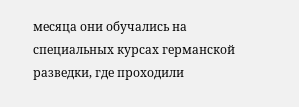месяца они обучались на специальных курсах германской разведки, где проходили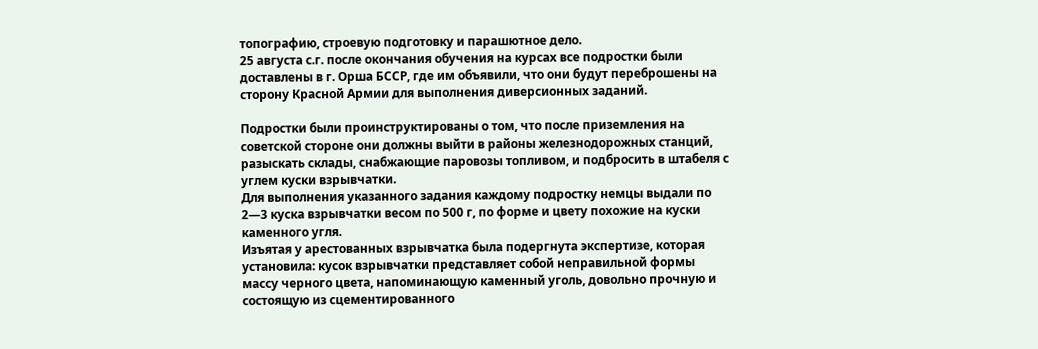топографию, строевую подготовку и парашютное дело.
25 августа с.г. после окончания обучения на курсах все подростки были доставлены в г. Орша БССР, где им объявили, что они будут переброшены на сторону Красной Армии для выполнения диверсионных заданий.

Подростки были проинструктированы о том, что после приземления на советской стороне они должны выйти в районы железнодорожных станций, разыскать склады, снабжающие паровозы топливом, и подбросить в штабеля с углем куски взрывчатки.
Для выполнения указанного задания каждому подростку немцы выдали по 2—3 куска взрывчатки весом по 500 г, по форме и цвету похожие на куски каменного угля.
Изъятая у арестованных взрывчатка была подергнута экспертизе, которая установила: кусок взрывчатки представляет собой неправильной формы массу черного цвета, напоминающую каменный уголь, довольно прочную и состоящую из сцементированного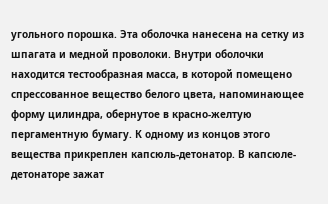угольного порошка. Эта оболочка нанесена на сетку из шпагата и медной проволоки. Внутри оболочки находится тестообразная масса, в которой помещено спрессованное вещество белого цвета, напоминающее форму цилиндра, обернутое в красно-желтую пергаментную бумагу. К одному из концов этого вещества прикреплен капсюль-детонатор. В капсюле-детонаторе зажат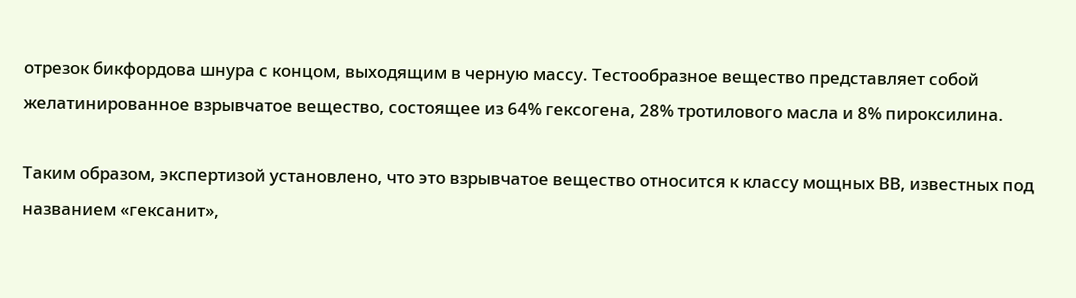отрезок бикфордова шнура с концом, выходящим в черную массу. Тестообразное вещество представляет собой желатинированное взрывчатое вещество, состоящее из 64% гексогена, 28% тротилового масла и 8% пироксилина.

Таким образом, экспертизой установлено, что это взрывчатое вещество относится к классу мощных ВВ, известных под названием «гексанит»,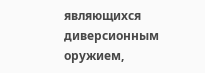являющихся диверсионным оружием,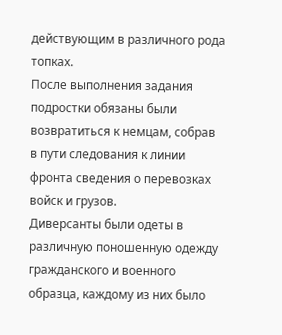действующим в различного рода топках.
После выполнения задания подростки обязаны были возвратиться к немцам, собрав в пути следования к линии фронта сведения о перевозках войск и грузов.
Диверсанты были одеты в различную поношенную одежду гражданского и военного образца, каждому из них было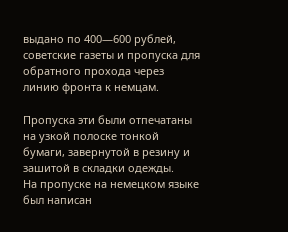выдано по 400—600 рублей, советские газеты и пропуска для обратного прохода через линию фронта к немцам.

Пропуска эти были отпечатаны на узкой полоске тонкой бумаги, завернутой в резину и зашитой в складки одежды.
На пропуске на немецком языке был написан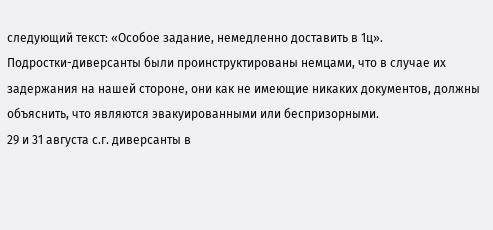следующий текст: «Особое задание, немедленно доставить в 1ц».
Подростки-диверсанты были проинструктированы немцами, что в случае их задержания на нашей стороне, они как не имеющие никаких документов, должны объяснить, что являются эвакуированными или беспризорными.
29 и 31 августа с.г. диверсанты в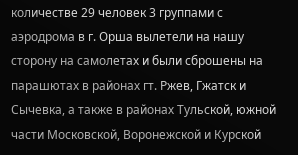количестве 29 человек 3 группами с аэродрома в г. Орша вылетели на нашу сторону на самолетах и были сброшены на парашютах в районах гт. Ржев, Гжатск и Сычевка, а также в районах Тульской, южной части Московской, Воронежской и Курской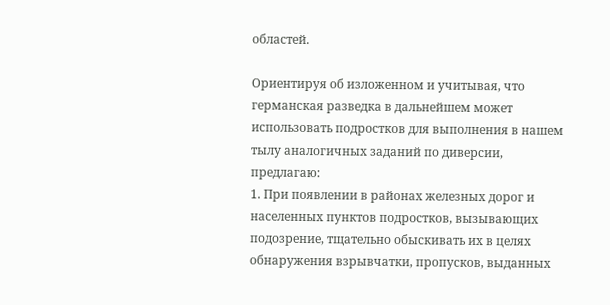областей.

Ориентируя об изложенном и учитывая, что германская разведка в дальнейшем может использовать подростков для выполнения в нашем тылу аналогичных заданий по диверсии,
предлагаю:
1. При появлении в районах железных дорог и населенных пунктов подростков, вызывающих подозрение, тщательно обыскивать их в целях обнаружения взрывчатки, пропусков, выданных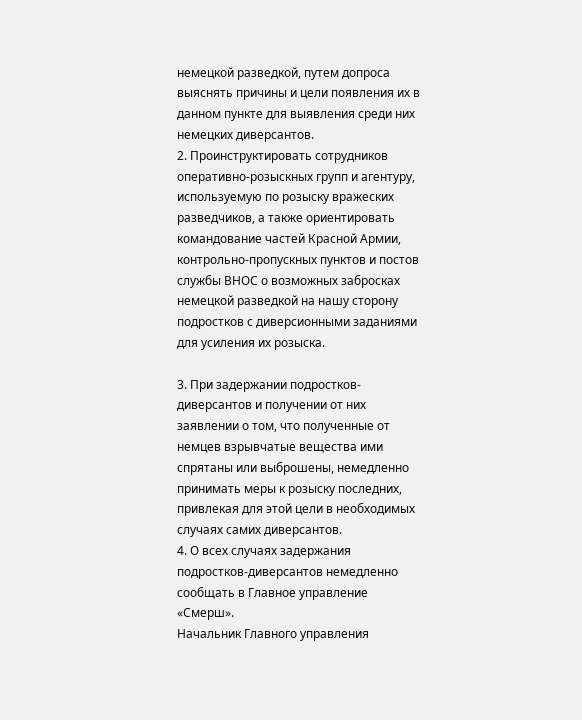немецкой разведкой, путем допроса выяснять причины и цели появления их в данном пункте для выявления среди них немецких диверсантов.
2. Проинструктировать сотрудников оперативно-розыскных групп и агентуру, используемую по розыску вражеских разведчиков, а также ориентировать командование частей Красной Армии, контрольно-пропускных пунктов и постов службы ВНОС о возможных забросках немецкой разведкой на нашу сторону подростков с диверсионными заданиями для усиления их розыска.

3. При задержании подростков-диверсантов и получении от них заявлении о том, что полученные от немцев взрывчатые вещества ими спрятаны или выброшены, немедленно принимать меры к розыску последних, привлекая для этой цели в необходимых случаях самих диверсантов.
4. О всех случаях задержания подростков-диверсантов немедленно сообщать в Главное управление «Смерш».
Начальник Главного управления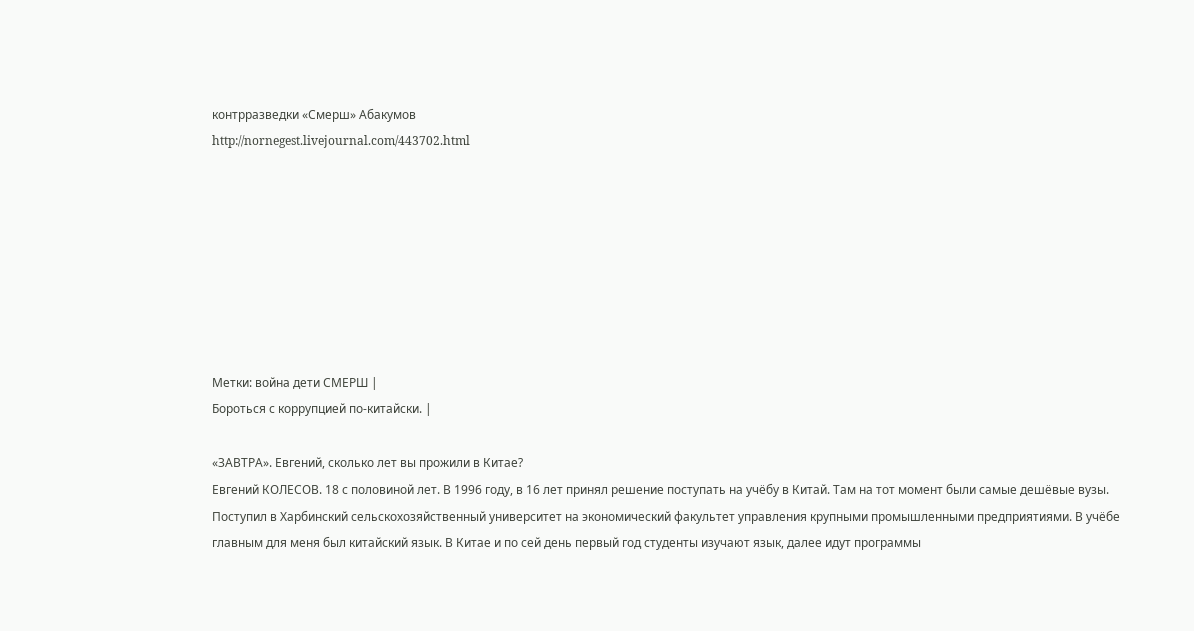контрразведки «Смерш» Абакумов
http://nornegest.livejournal.com/443702.html








Метки: война дети СМЕРШ |
Бороться с коррупцией по-китайски. |

«ЗАВТРА». Евгений, сколько лет вы прожили в Китае?
Евгений КОЛЕСОВ. 18 с половиной лет. В 1996 году, в 16 лет принял решение поступать на учёбу в Китай. Там на тот момент были самые дешёвые вузы. Поступил в Харбинский сельскохозяйственный университет на экономический факультет управления крупными промышленными предприятиями. В учёбе главным для меня был китайский язык. В Китае и по сей день первый год студенты изучают язык, далее идут программы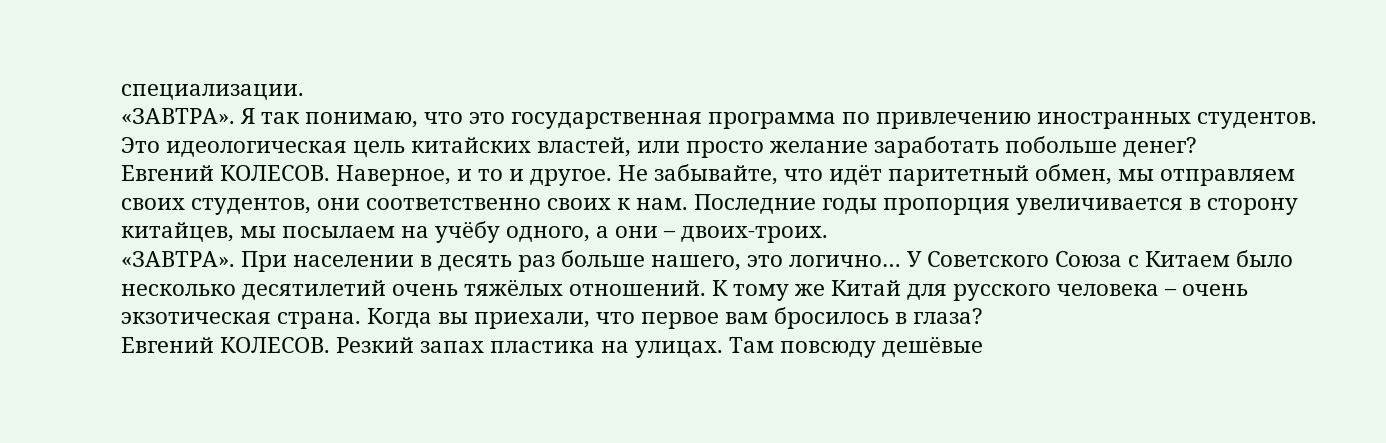специализации.
«ЗАВТРА». Я так понимаю, что это государственная программа по привлечению иностранных студентов. Это идеологическая цель китайских властей, или просто желание заработать побольше денег?
Евгений КОЛЕСОВ. Наверное, и то и другое. Не забывайте, что идёт паритетный обмен, мы отправляем своих студентов, они соответственно своих к нам. Последние годы пропорция увеличивается в сторону китайцев, мы посылаем на учёбу одного, а они – двоих-троих.
«ЗАВТРА». При населении в десять раз больше нашего, это логично… У Советского Союза с Китаем было несколько десятилетий очень тяжёлых отношений. К тому же Китай для русского человека – очень экзотическая страна. Когда вы приехали, что первое вам бросилось в глаза?
Евгений КОЛЕСОВ. Резкий запах пластика на улицах. Там повсюду дешёвые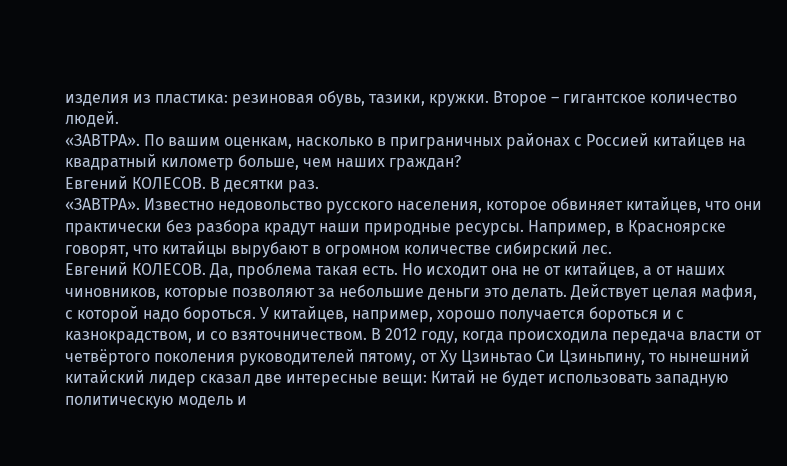изделия из пластика: резиновая обувь, тазики, кружки. Второе – гигантское количество людей.
«ЗАВТРА». По вашим оценкам, насколько в приграничных районах с Россией китайцев на квадратный километр больше, чем наших граждан?
Евгений КОЛЕСОВ. В десятки раз.
«ЗАВТРА». Известно недовольство русского населения, которое обвиняет китайцев, что они практически без разбора крадут наши природные ресурсы. Например, в Красноярске говорят, что китайцы вырубают в огромном количестве сибирский лес.
Евгений КОЛЕСОВ. Да, проблема такая есть. Но исходит она не от китайцев, а от наших чиновников, которые позволяют за небольшие деньги это делать. Действует целая мафия, с которой надо бороться. У китайцев, например, хорошо получается бороться и с казнокрадством, и со взяточничеством. В 2012 году, когда происходила передача власти от четвёртого поколения руководителей пятому, от Ху Цзиньтао Си Цзиньпину, то нынешний китайский лидер сказал две интересные вещи: Китай не будет использовать западную политическую модель и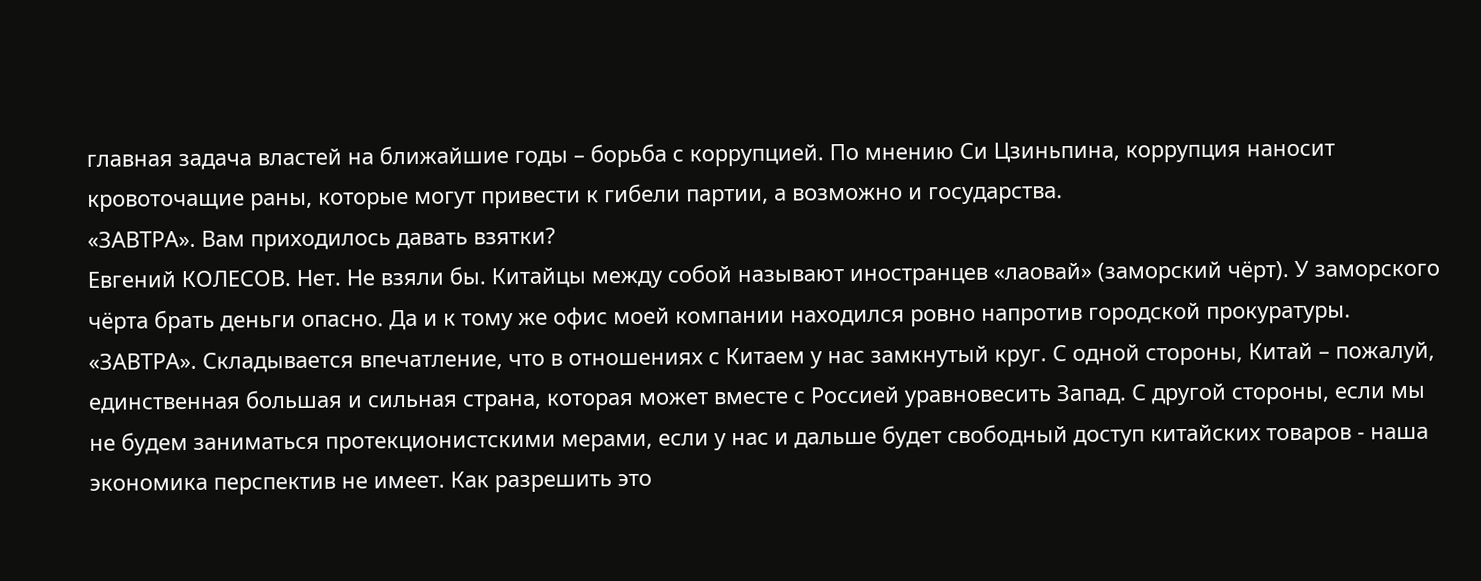главная задача властей на ближайшие годы – борьба с коррупцией. По мнению Си Цзиньпина, коррупция наносит кровоточащие раны, которые могут привести к гибели партии, а возможно и государства.
«ЗАВТРА». Вам приходилось давать взятки?
Евгений КОЛЕСОВ. Нет. Не взяли бы. Китайцы между собой называют иностранцев «лаовай» (заморский чёрт). У заморского чёрта брать деньги опасно. Да и к тому же офис моей компании находился ровно напротив городской прокуратуры.
«ЗАВТРА». Складывается впечатление, что в отношениях с Китаем у нас замкнутый круг. С одной стороны, Китай – пожалуй, единственная большая и сильная страна, которая может вместе с Россией уравновесить Запад. С другой стороны, если мы не будем заниматься протекционистскими мерами, если у нас и дальше будет свободный доступ китайских товаров - наша экономика перспектив не имеет. Как разрешить это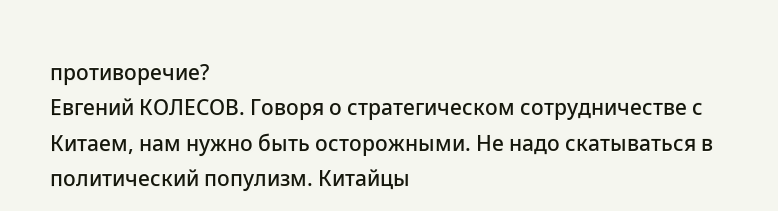противоречие?
Евгений КОЛЕСОВ. Говоря о стратегическом сотрудничестве с Китаем, нам нужно быть осторожными. Не надо скатываться в политический популизм. Китайцы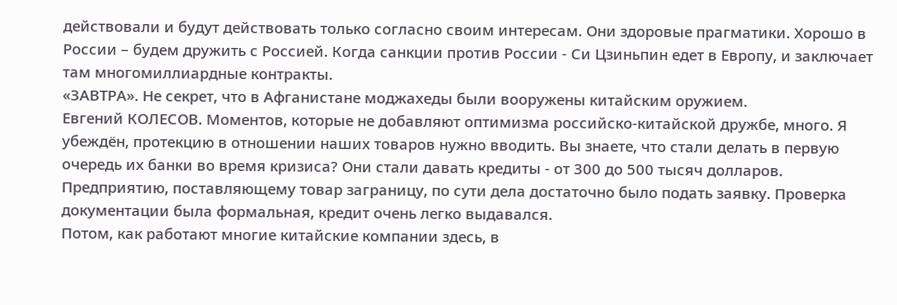действовали и будут действовать только согласно своим интересам. Они здоровые прагматики. Хорошо в России – будем дружить с Россией. Когда санкции против России - Си Цзиньпин едет в Европу, и заключает там многомиллиардные контракты.
«ЗАВТРА». Не секрет, что в Афганистане моджахеды были вооружены китайским оружием.
Евгений КОЛЕСОВ. Моментов, которые не добавляют оптимизма российско-китайской дружбе, много. Я убеждён, протекцию в отношении наших товаров нужно вводить. Вы знаете, что стали делать в первую очередь их банки во время кризиса? Они стали давать кредиты - от 300 до 500 тысяч долларов. Предприятию, поставляющему товар заграницу, по сути дела достаточно было подать заявку. Проверка документации была формальная, кредит очень легко выдавался.
Потом, как работают многие китайские компании здесь, в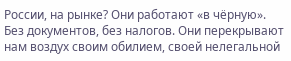России, на рынке? Они работают «в чёрную». Без документов, без налогов. Они перекрывают нам воздух своим обилием, своей нелегальной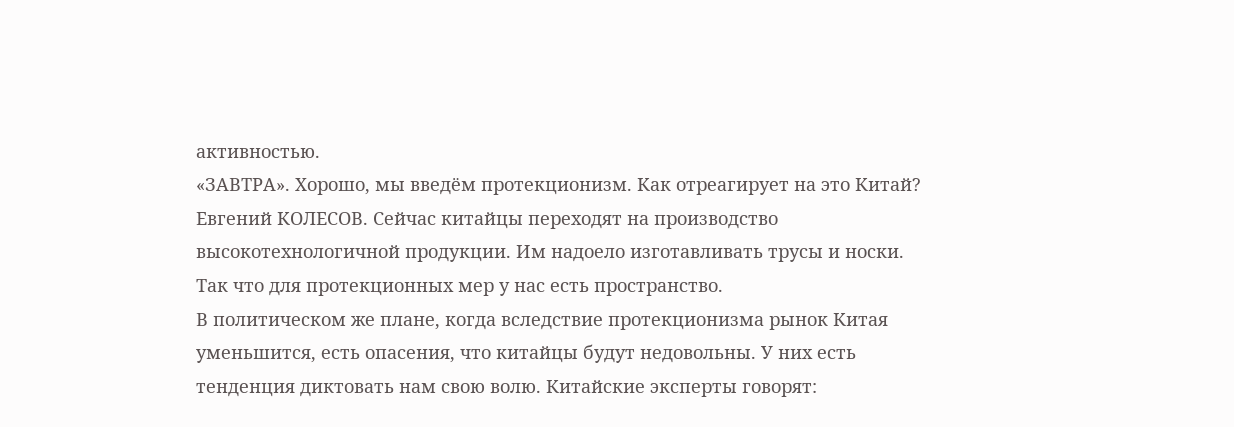активностью.
«ЗАВТРА». Хорошо, мы введём протекционизм. Как отреагирует на это Китай?
Евгений КОЛЕСОВ. Сейчас китайцы переходят на производство высокотехнологичной продукции. Им надоело изготавливать трусы и носки. Так что для протекционных мер у нас есть пространство.
В политическом же плане, когда вследствие протекционизма рынок Китая уменьшится, есть опасения, что китайцы будут недовольны. У них есть тенденция диктовать нам свою волю. Китайские эксперты говорят: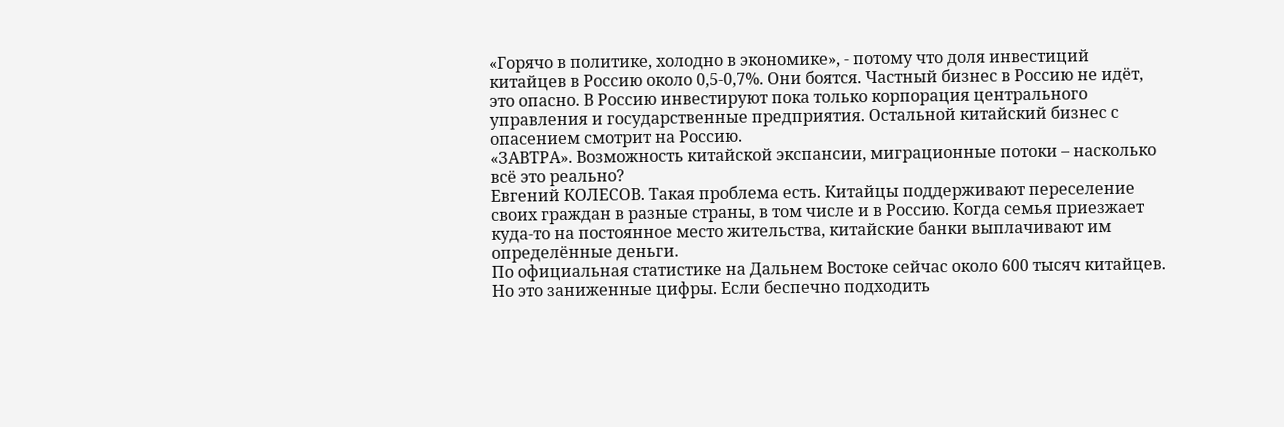«Горячо в политике, холодно в экономике», - потому что доля инвестиций китайцев в Россию около 0,5-0,7%. Они боятся. Частный бизнес в Россию не идёт, это опасно. В Россию инвестируют пока только корпорация центрального управления и государственные предприятия. Остальной китайский бизнес с опасением смотрит на Россию.
«ЗАВТРА». Возможность китайской экспансии, миграционные потоки – насколько всё это реально?
Евгений КОЛЕСОВ. Такая проблема есть. Китайцы поддерживают переселение своих граждан в разные страны, в том числе и в Россию. Когда семья приезжает куда-то на постоянное место жительства, китайские банки выплачивают им определённые деньги.
По официальная статистике на Дальнем Востоке сейчас около 600 тысяч китайцев. Но это заниженные цифры. Если беспечно подходить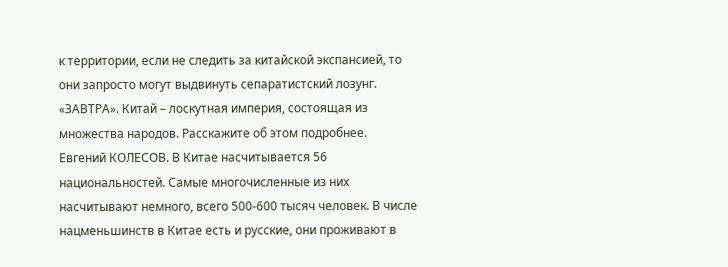к территории, если не следить за китайской экспансией, то они запросто могут выдвинуть сепаратистский лозунг.
«ЗАВТРА». Китай – лоскутная империя, состоящая из множества народов. Расскажите об этом подробнее.
Евгений КОЛЕСОВ. В Китае насчитывается 56 национальностей. Самые многочисленные из них насчитывают немного, всего 500-600 тысяч человек. В числе нацменьшинств в Китае есть и русские, они проживают в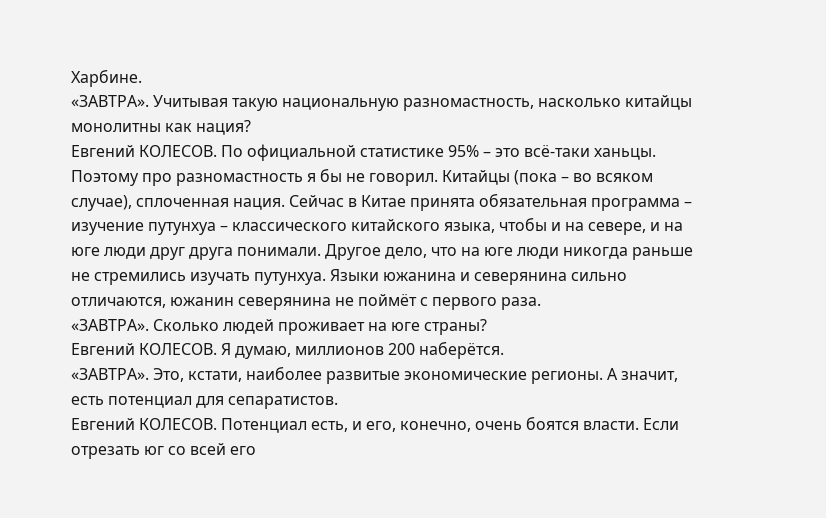Харбине.
«ЗАВТРА». Учитывая такую национальную разномастность, насколько китайцы монолитны как нация?
Евгений КОЛЕСОВ. По официальной статистике 95% – это всё-таки ханьцы. Поэтому про разномастность я бы не говорил. Китайцы (пока – во всяком случае), сплоченная нация. Сейчас в Китае принята обязательная программа – изучение путунхуа – классического китайского языка, чтобы и на севере, и на юге люди друг друга понимали. Другое дело, что на юге люди никогда раньше не стремились изучать путунхуа. Языки южанина и северянина сильно отличаются, южанин северянина не поймёт с первого раза.
«ЗАВТРА». Сколько людей проживает на юге страны?
Евгений КОЛЕСОВ. Я думаю, миллионов 200 наберётся.
«ЗАВТРА». Это, кстати, наиболее развитые экономические регионы. А значит, есть потенциал для сепаратистов.
Евгений КОЛЕСОВ. Потенциал есть, и его, конечно, очень боятся власти. Если отрезать юг со всей его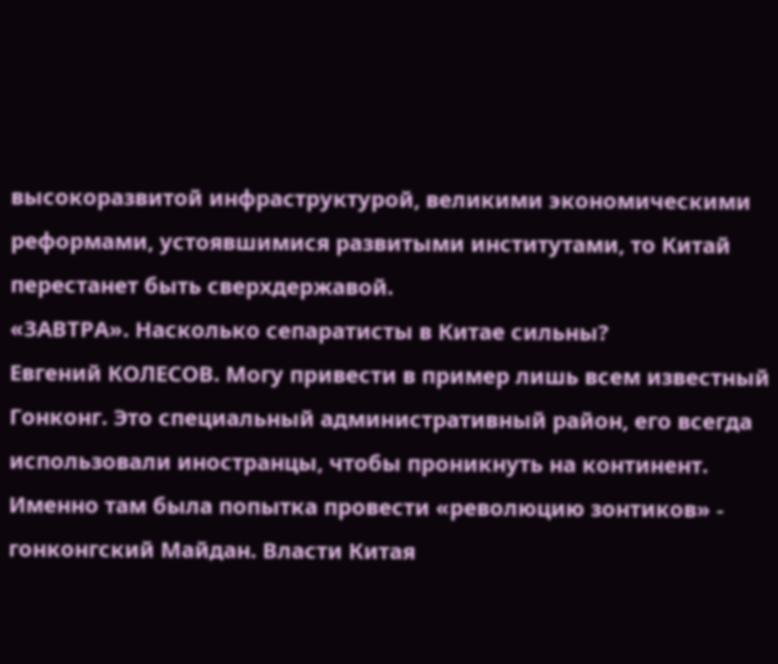высокоразвитой инфраструктурой, великими экономическими реформами, устоявшимися развитыми институтами, то Китай перестанет быть сверхдержавой.
«ЗАВТРА». Насколько сепаратисты в Китае сильны?
Евгений КОЛЕСОВ. Могу привести в пример лишь всем известный Гонконг. Это специальный административный район, его всегда использовали иностранцы, чтобы проникнуть на континент. Именно там была попытка провести «революцию зонтиков» - гонконгский Майдан. Власти Китая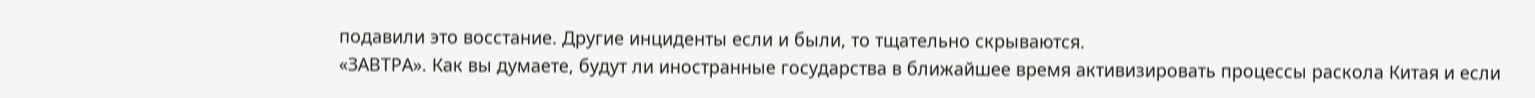подавили это восстание. Другие инциденты если и были, то тщательно скрываются.
«ЗАВТРА». Как вы думаете, будут ли иностранные государства в ближайшее время активизировать процессы раскола Китая и если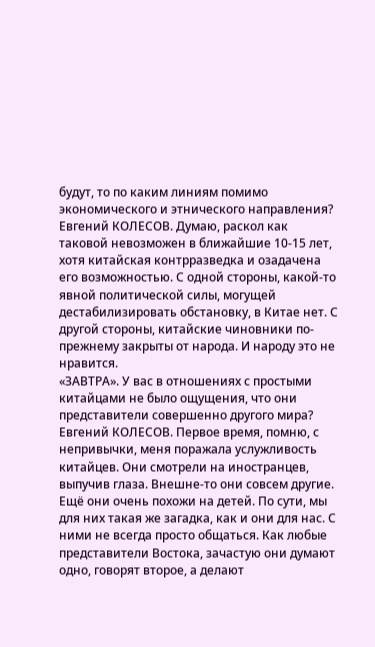будут, то по каким линиям помимо экономического и этнического направления?
Евгений КОЛЕСОВ. Думаю, раскол как таковой невозможен в ближайшие 10-15 лет, хотя китайская контрразведка и озадачена его возможностью. С одной стороны, какой-то явной политической силы, могущей дестабилизировать обстановку, в Китае нет. С другой стороны, китайские чиновники по-прежнему закрыты от народа. И народу это не нравится.
«ЗАВТРА». У вас в отношениях с простыми китайцами не было ощущения, что они представители совершенно другого мира?
Евгений КОЛЕСОВ. Первое время, помню, с непривычки, меня поражала услужливость китайцев. Они смотрели на иностранцев, выпучив глаза. Внешне-то они совсем другие. Ещё они очень похожи на детей. По сути, мы для них такая же загадка, как и они для нас. С ними не всегда просто общаться. Как любые представители Востока, зачастую они думают одно, говорят второе, а делают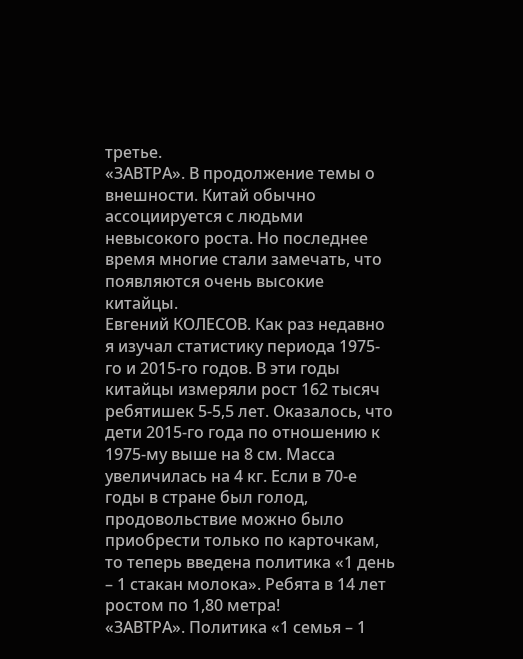третье.
«ЗАВТРА». В продолжение темы о внешности. Китай обычно ассоциируется с людьми невысокого роста. Но последнее время многие стали замечать, что появляются очень высокие китайцы.
Евгений КОЛЕСОВ. Как раз недавно я изучал статистику периода 1975-го и 2015-го годов. В эти годы китайцы измеряли рост 162 тысяч ребятишек 5-5,5 лет. Оказалось, что дети 2015-го года по отношению к 1975-му выше на 8 см. Масса увеличилась на 4 кг. Если в 70-е годы в стране был голод, продовольствие можно было приобрести только по карточкам, то теперь введена политика «1 день – 1 стакан молока». Ребята в 14 лет ростом по 1,80 метра!
«ЗАВТРА». Политика «1 семья – 1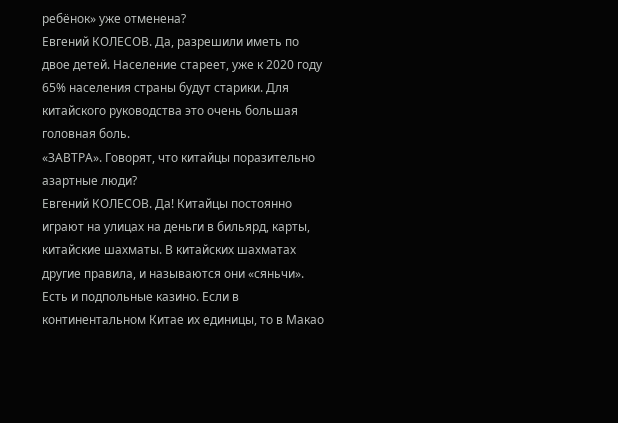ребёнок» уже отменена?
Евгений КОЛЕСОВ. Да, разрешили иметь по двое детей. Население стареет, уже к 2020 году 65% населения страны будут старики. Для китайского руководства это очень большая головная боль.
«ЗАВТРА». Говорят, что китайцы поразительно азартные люди?
Евгений КОЛЕСОВ. Да! Китайцы постоянно играют на улицах на деньги в бильярд, карты, китайские шахматы. В китайских шахматах другие правила, и называются они «сяньчи». Есть и подпольные казино. Если в континентальном Китае их единицы, то в Макао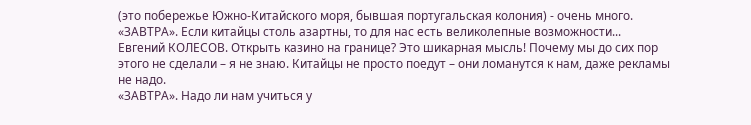(это побережье Южно-Китайского моря, бывшая португальская колония) - очень много.
«ЗАВТРА». Если китайцы столь азартны, то для нас есть великолепные возможности...
Евгений КОЛЕСОВ. Открыть казино на границе? Это шикарная мысль! Почему мы до сих пор этого не сделали – я не знаю. Китайцы не просто поедут – они ломанутся к нам, даже рекламы не надо.
«ЗАВТРА». Надо ли нам учиться у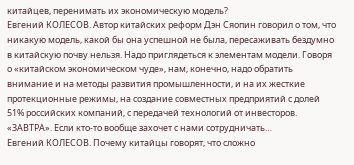китайцев, перенимать их экономическую модель?
Евгений КОЛЕСОВ. Автор китайских реформ Дэн Сяопин говорил о том, что никакую модель, какой бы она успешной не была, пересаживать бездумно в китайскую почву нельзя. Надо приглядеться к элементам модели. Говоря о «китайском экономическом чуде», нам, конечно, надо обратить внимание и на методы развития промышленности, и на их жесткие протекционные режимы, на создание совместных предприятий с долей 51% российских компаний, с передачей технологий от инвесторов.
«ЗАВТРА». Если кто-то вообще захочет с нами сотрудничать…
Евгений КОЛЕСОВ. Почему китайцы говорят, что сложно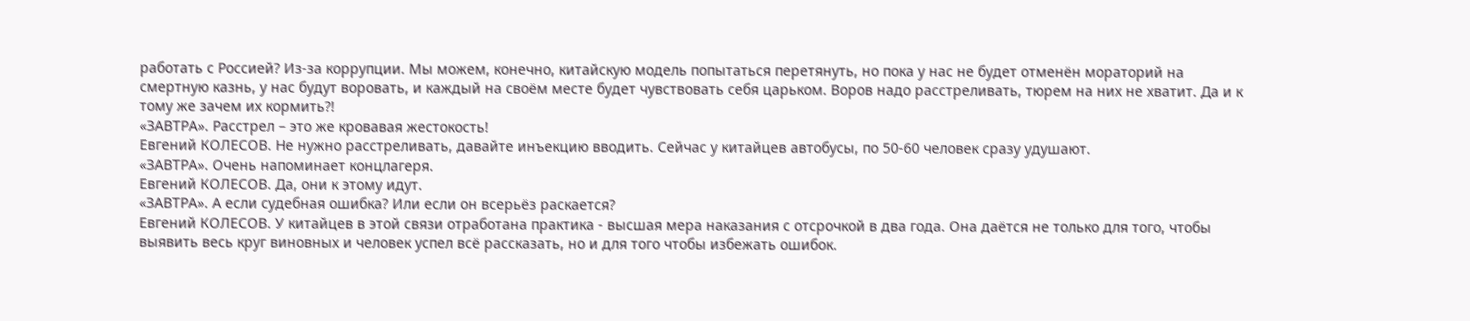работать с Россией? Из-за коррупции. Мы можем, конечно, китайскую модель попытаться перетянуть, но пока у нас не будет отменён мораторий на смертную казнь, у нас будут воровать, и каждый на своём месте будет чувствовать себя царьком. Воров надо расстреливать, тюрем на них не хватит. Да и к тому же зачем их кормить?!
«ЗАВТРА». Расстрел – это же кровавая жестокость!
Евгений КОЛЕСОВ. Не нужно расстреливать, давайте инъекцию вводить. Сейчас у китайцев автобусы, по 50-60 человек сразу удушают.
«ЗАВТРА». Очень напоминает концлагеря.
Евгений КОЛЕСОВ. Да, они к этому идут.
«ЗАВТРА». А если судебная ошибка? Или если он всерьёз раскается?
Евгений КОЛЕСОВ. У китайцев в этой связи отработана практика - высшая мера наказания с отсрочкой в два года. Она даётся не только для того, чтобы выявить весь круг виновных и человек успел всё рассказать, но и для того чтобы избежать ошибок.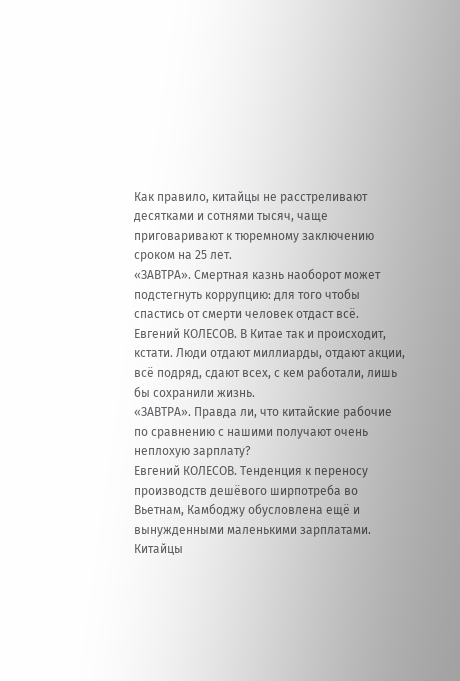Как правило, китайцы не расстреливают десятками и сотнями тысяч, чаще приговаривают к тюремному заключению сроком на 25 лет.
«ЗАВТРА». Смертная казнь наоборот может подстегнуть коррупцию: для того чтобы спастись от смерти человек отдаст всё.
Евгений КОЛЕСОВ. В Китае так и происходит, кстати. Люди отдают миллиарды, отдают акции, всё подряд, сдают всех, с кем работали, лишь бы сохранили жизнь.
«ЗАВТРА». Правда ли, что китайские рабочие по сравнению с нашими получают очень неплохую зарплату?
Евгений КОЛЕСОВ. Тенденция к переносу производств дешёвого ширпотреба во Вьетнам, Камбоджу обусловлена ещё и вынужденными маленькими зарплатами. Китайцы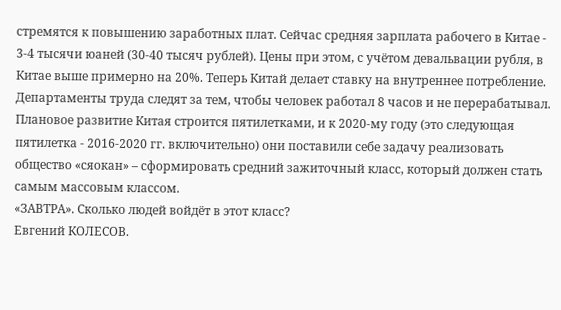стремятся к повышению заработных плат. Сейчас средняя зарплата рабочего в Китае - 3-4 тысячи юаней (30-40 тысяч рублей). Цены при этом, с учётом девальвации рубля, в Китае выше примерно на 20%. Теперь Китай делает ставку на внутреннее потребление. Департаменты труда следят за тем, чтобы человек работал 8 часов и не перерабатывал. Плановое развитие Китая строится пятилетками, и к 2020-му году (это следующая пятилетка - 2016-2020 гг. включительно) они поставили себе задачу реализовать общество «сяокан» – сформировать средний зажиточный класс, который должен стать самым массовым классом.
«ЗАВТРА». Сколько людей войдёт в этот класс?
Евгений КОЛЕСОВ.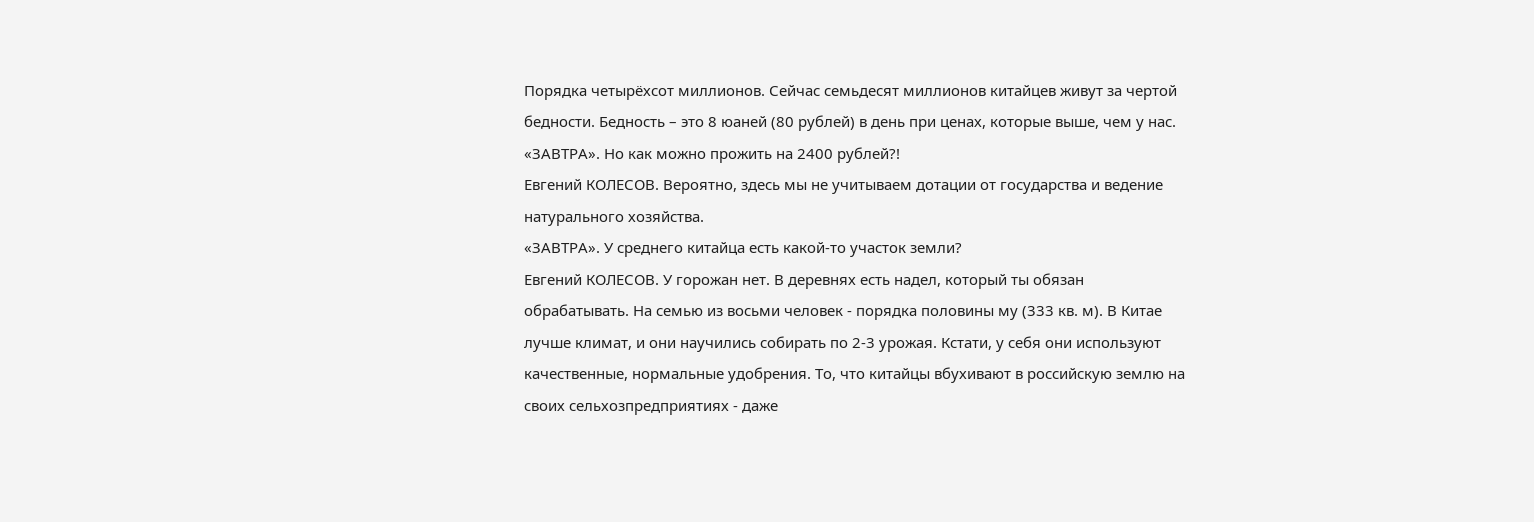Порядка четырёхсот миллионов. Сейчас семьдесят миллионов китайцев живут за чертой бедности. Бедность – это 8 юаней (80 рублей) в день при ценах, которые выше, чем у нас.
«ЗАВТРА». Но как можно прожить на 2400 рублей?!
Евгений КОЛЕСОВ. Вероятно, здесь мы не учитываем дотации от государства и ведение натурального хозяйства.
«ЗАВТРА». У среднего китайца есть какой-то участок земли?
Евгений КОЛЕСОВ. У горожан нет. В деревнях есть надел, который ты обязан обрабатывать. На семью из восьми человек - порядка половины му (333 кв. м). В Китае лучше климат, и они научились собирать по 2-3 урожая. Кстати, у себя они используют качественные, нормальные удобрения. То, что китайцы вбухивают в российскую землю на своих сельхозпредприятиях - даже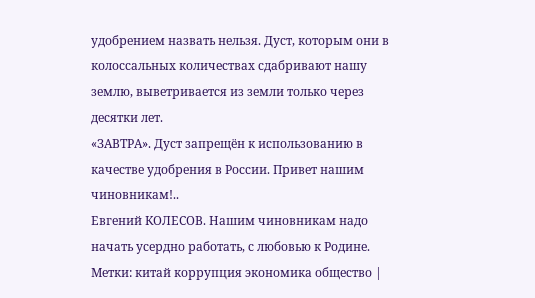удобрением назвать нельзя. Дуст, которым они в колоссальных количествах сдабривают нашу землю, выветривается из земли только через десятки лет.
«ЗАВТРА». Дуст запрещён к использованию в качестве удобрения в России. Привет нашим чиновникам!..
Евгений КОЛЕСОВ. Нашим чиновникам надо начать усердно работать, с любовью к Родине.
Метки: китай коррупция экономика общество |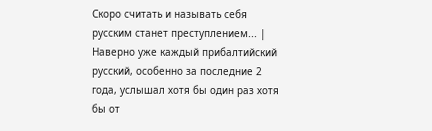Cкоро считать и называть себя русским станет преступлением... |
Наверно уже каждый прибалтийский русский, особенно за последние 2 года, услышал хотя бы один раз хотя бы от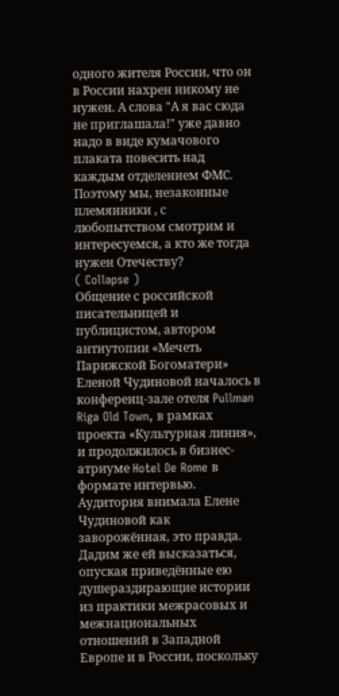одного жителя России, что он в России нахрен никому не нужен. А слова "А я вас сюда не приглашала!" уже давно надо в виде кумачового плаката повесить над каждым отделением ФМС. Поэтому мы, незаконные племянники , с любопытством смотрим и интересуемся, а кто же тогда нужен Отечеству?
( Collapse )
Общение с российской писательницей и публицистом, автором антиутопии «Мечеть Парижской Богоматери» Еленой Чудиновой началось в конференц-зале отеля Pullman Riga Old Town, в рамках проекта «Культурная линия», и продолжилось в бизнес-атриуме Hotel De Rome в формате интервью.
Аудитория внимала Елене Чудиновой как заворожённая, это правда. Дадим же ей высказаться, опуская приведённые ею душераздирающие истории из практики межрасовых и межнациональных отношений в Западной Европе и в России, поскольку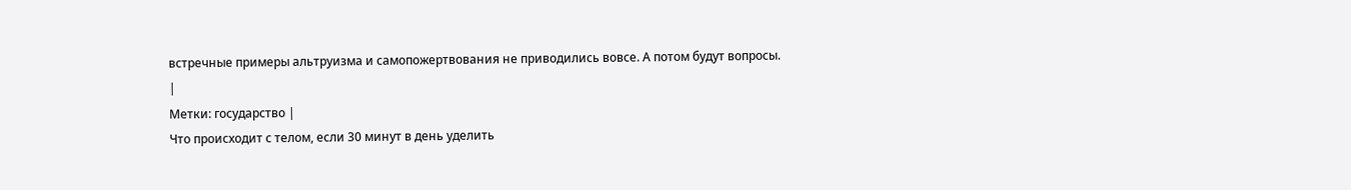встречные примеры альтруизма и самопожертвования не приводились вовсе. А потом будут вопросы.
|
Метки: государство |
Что происходит с телом, если 30 минут в день уделить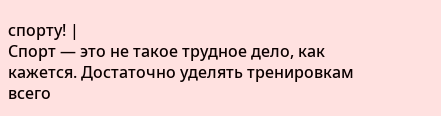спорту! |
Спорт — это не такое трудное дело, как кажется. Достаточно уделять тренировкам всего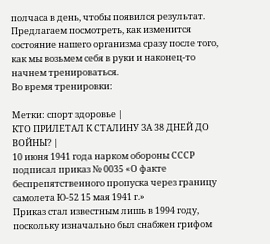полчаса в день, чтобы появился результат. Предлагаем посмотреть, как изменится состояние нашего организма сразу после того, как мы возьмем себя в руки и наконец-то начнем тренироваться.
Во время тренировки:

Метки: спорт здоровье |
КТО ПРИЛЕТАЛ К СТАЛИНУ ЗА 38 ДНЕЙ ДО ВОЙНЫ? |
10 июня 1941 года нарком обороны СССР подписал приказ № 0035 «О факте беспрепятственного пропуска через границу самолета Ю-52 15 мая 1941 г.»
Приказ стал известным лишь в 1994 году, поскольку изначально был снабжен грифом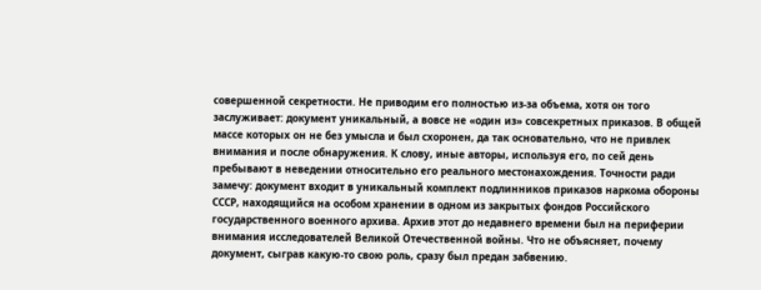совершенной секретности. Не приводим его полностью из-за объема, хотя он того заслуживает: документ уникальный, а вовсе не «один из» совсекретных приказов. В общей массе которых он не без умысла и был схоронен, да так основательно, что не привлек внимания и после обнаружения. К слову, иные авторы, используя его, по сей день пребывают в неведении относительно его реального местонахождения. Точности ради замечу: документ входит в уникальный комплект подлинников приказов наркома обороны СССР, находящийся на особом хранении в одном из закрытых фондов Российского государственного военного архива. Архив этот до недавнего времени был на периферии внимания исследователей Великой Отечественной войны. Что не объясняет, почему документ, сыграв какую-то свою роль, сразу был предан забвению.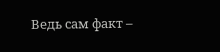Ведь сам факт –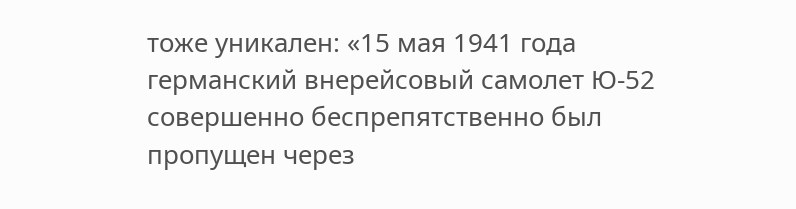тоже уникален: «15 мая 1941 года германский внерейсовый самолет Ю-52 совершенно беспрепятственно был пропущен через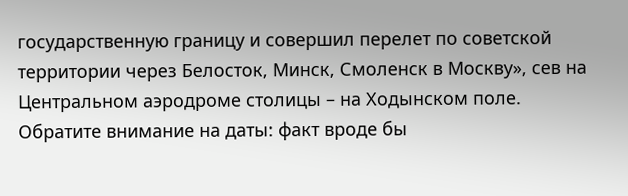государственную границу и совершил перелет по советской территории через Белосток, Минск, Смоленск в Москву», сев на Центральном аэродроме столицы – на Ходынском поле.
Обратите внимание на даты: факт вроде бы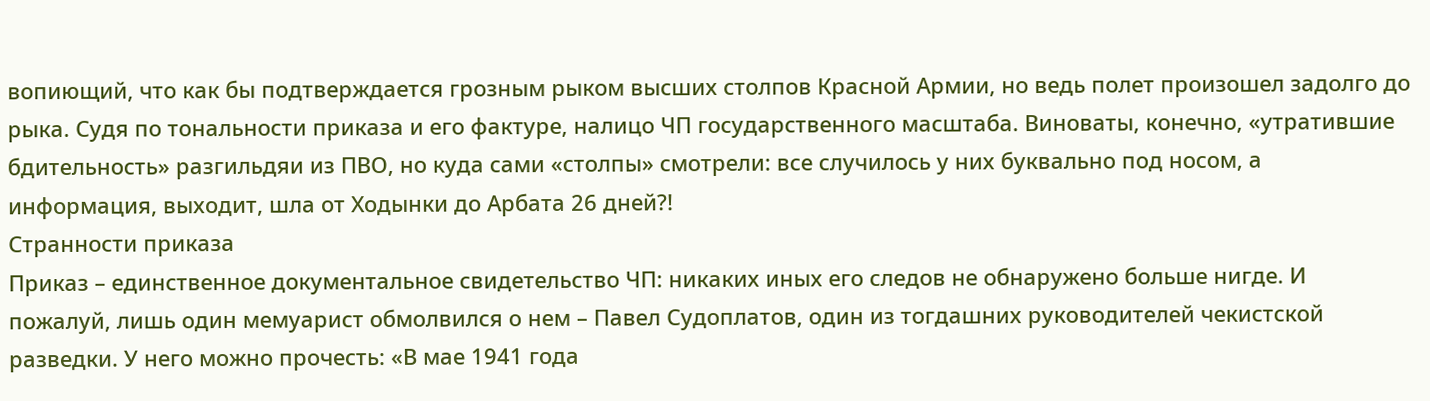вопиющий, что как бы подтверждается грозным рыком высших столпов Красной Армии, но ведь полет произошел задолго до рыка. Судя по тональности приказа и его фактуре, налицо ЧП государственного масштаба. Виноваты, конечно, «утратившие бдительность» разгильдяи из ПВО, но куда сами «столпы» смотрели: все случилось у них буквально под носом, а информация, выходит, шла от Ходынки до Арбата 26 дней?!
Странности приказа
Приказ – единственное документальное свидетельство ЧП: никаких иных его следов не обнаружено больше нигде. И пожалуй, лишь один мемуарист обмолвился о нем – Павел Судоплатов, один из тогдашних руководителей чекистской разведки. У него можно прочесть: «В мае 1941 года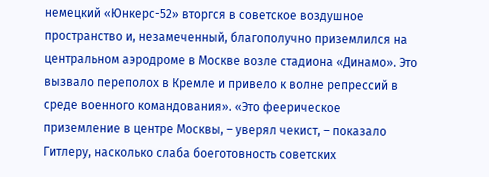немецкий «Юнкерс-52» вторгся в советское воздушное пространство и, незамеченный, благополучно приземлился на центральном аэродроме в Москве возле стадиона «Динамо». Это вызвало переполох в Кремле и привело к волне репрессий в среде военного командования». «Это феерическое приземление в центре Москвы, – уверял чекист, – показало Гитлеру, насколько слаба боеготовность советских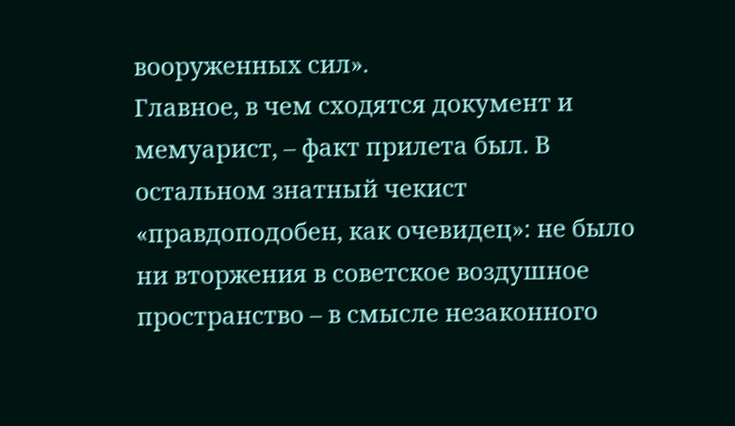вооруженных сил».
Главное, в чем сходятся документ и мемуарист, – факт прилета был. В остальном знатный чекист «правдоподобен, как очевидец»: не было ни вторжения в советское воздушное пространство – в смысле незаконного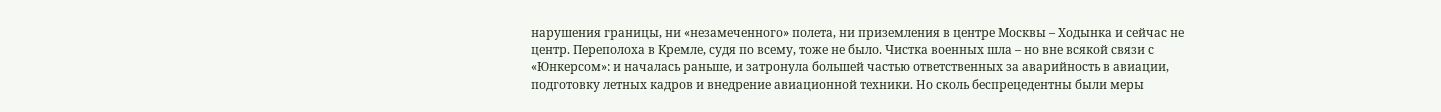нарушения границы, ни «незамеченного» полета, ни приземления в центре Москвы – Ходынка и сейчас не центр. Переполоха в Кремле, судя по всему, тоже не было. Чистка военных шла – но вне всякой связи с «Юнкерсом»: и началась раньше, и затронула большей частью ответственных за аварийность в авиации, подготовку летных кадров и внедрение авиационной техники. Но сколь беспрецедентны были меры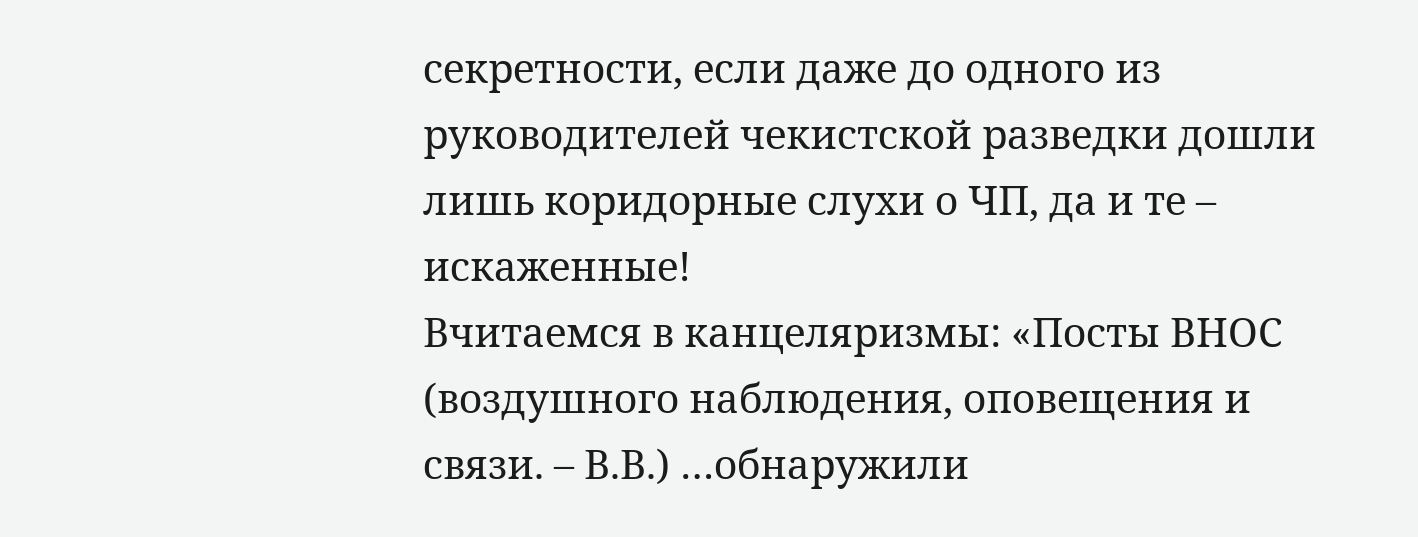секретности, если даже до одного из руководителей чекистской разведки дошли лишь коридорные слухи о ЧП, да и те – искаженные!
Вчитаемся в канцеляризмы: «Посты ВНОС (воздушного наблюдения, оповещения и связи. – В.В.) …обнаружили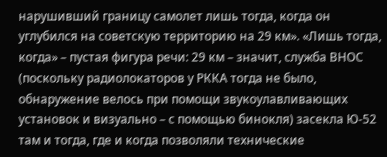нарушивший границу самолет лишь тогда, когда он углубился на советскую территорию на 29 км». «Лишь тогда, когда» – пустая фигура речи: 29 км – значит, служба ВНОС (поскольку радиолокаторов у РККА тогда не было, обнаружение велось при помощи звукоулавливающих установок и визуально – с помощью бинокля) засекла Ю-52 там и тогда, где и когда позволяли технические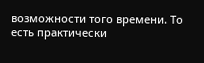возможности того времени. То есть практически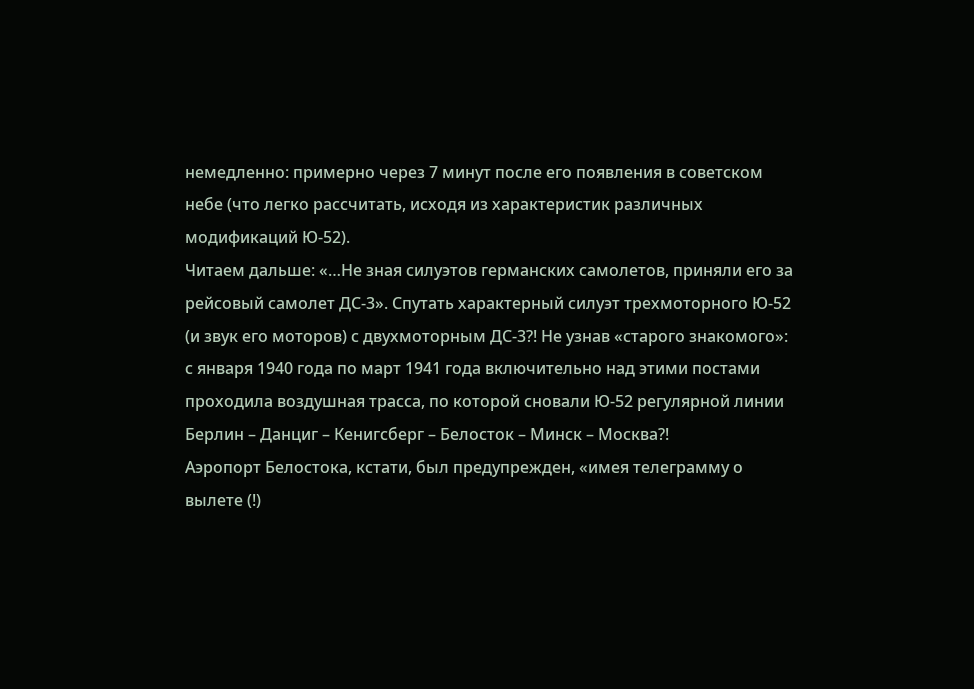немедленно: примерно через 7 минут после его появления в советском небе (что легко рассчитать, исходя из характеристик различных модификаций Ю-52).
Читаем дальше: «…Не зная силуэтов германских самолетов, приняли его за рейсовый самолет ДС-3». Спутать характерный силуэт трехмоторного Ю-52 (и звук его моторов) с двухмоторным ДС-3?! Не узнав «старого знакомого»: с января 1940 года по март 1941 года включительно над этими постами проходила воздушная трасса, по которой сновали Ю-52 регулярной линии Берлин – Данциг – Кенигсберг – Белосток – Минск – Москва?!
Аэропорт Белостока, кстати, был предупрежден, «имея телеграмму о вылете (!)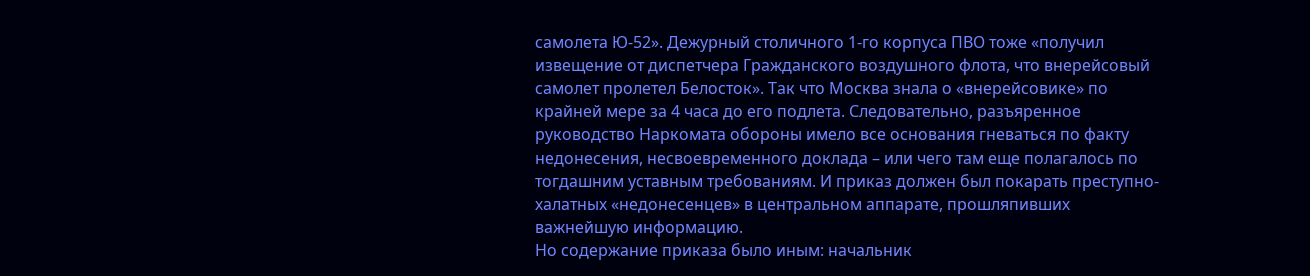самолета Ю-52». Дежурный столичного 1-го корпуса ПВО тоже «получил извещение от диспетчера Гражданского воздушного флота, что внерейсовый самолет пролетел Белосток». Так что Москва знала о «внерейсовике» по крайней мере за 4 часа до его подлета. Следовательно, разъяренное руководство Наркомата обороны имело все основания гневаться по факту недонесения, несвоевременного доклада – или чего там еще полагалось по тогдашним уставным требованиям. И приказ должен был покарать преступно-халатных «недонесенцев» в центральном аппарате, прошляпивших важнейшую информацию.
Но содержание приказа было иным: начальник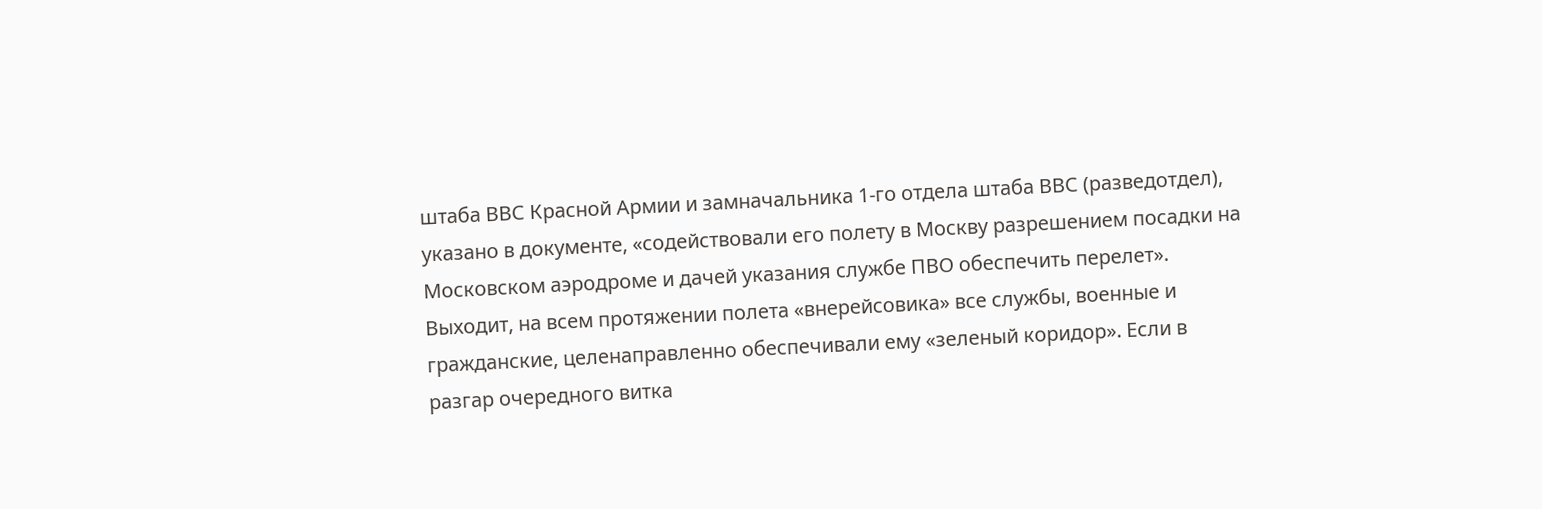штаба ВВС Красной Армии и замначальника 1-го отдела штаба ВВС (разведотдел), указано в документе, «содействовали его полету в Москву разрешением посадки на Московском аэродроме и дачей указания службе ПВО обеспечить перелет».
Выходит, на всем протяжении полета «внерейсовика» все службы, военные и гражданские, целенаправленно обеспечивали ему «зеленый коридор». Если в разгар очередного витка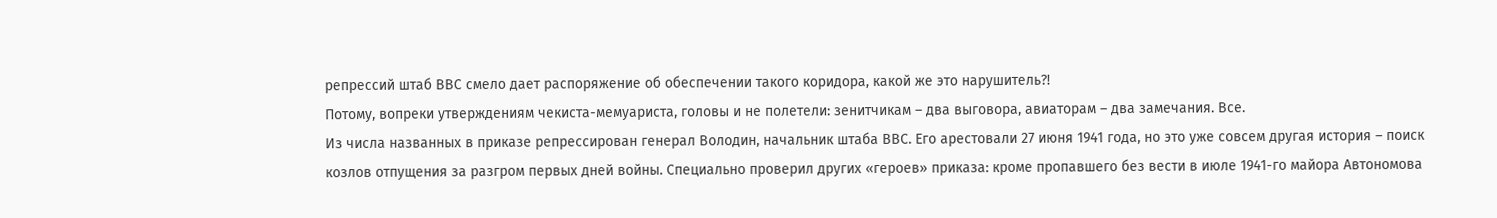репрессий штаб ВВС смело дает распоряжение об обеспечении такого коридора, какой же это нарушитель?!
Потому, вопреки утверждениям чекиста-мемуариста, головы и не полетели: зенитчикам – два выговора, авиаторам – два замечания. Все.
Из числа названных в приказе репрессирован генерал Володин, начальник штаба ВВС. Его арестовали 27 июня 1941 года, но это уже совсем другая история – поиск козлов отпущения за разгром первых дней войны. Специально проверил других «героев» приказа: кроме пропавшего без вести в июле 1941-го майора Автономова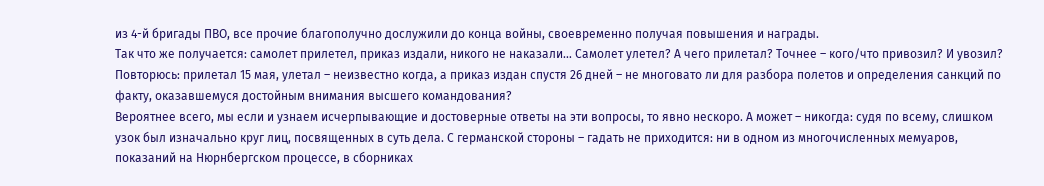из 4-й бригады ПВО, все прочие благополучно дослужили до конца войны, своевременно получая повышения и награды.
Так что же получается: самолет прилетел, приказ издали, никого не наказали… Самолет улетел? А чего прилетал? Точнее – кого/что привозил? И увозил? Повторюсь: прилетал 15 мая, улетал – неизвестно когда, а приказ издан спустя 26 дней – не многовато ли для разбора полетов и определения санкций по факту, оказавшемуся достойным внимания высшего командования?
Вероятнее всего, мы если и узнаем исчерпывающие и достоверные ответы на эти вопросы, то явно нескоро. А может – никогда: судя по всему, слишком узок был изначально круг лиц, посвященных в суть дела. С германской стороны – гадать не приходится: ни в одном из многочисленных мемуаров, показаний на Нюрнбергском процессе, в сборниках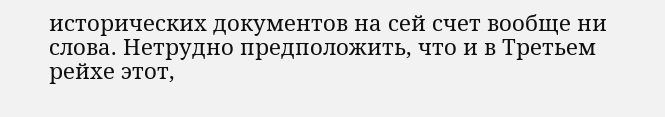исторических документов на сей счет вообще ни слова. Нетрудно предположить, что и в Третьем рейхе этот,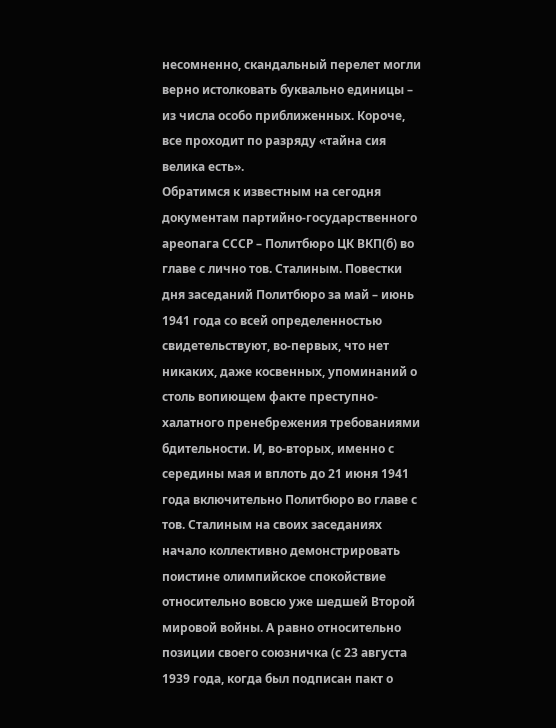несомненно, скандальный перелет могли верно истолковать буквально единицы – из числа особо приближенных. Короче, все проходит по разряду «тайна сия велика есть».
Обратимся к известным на сегодня документам партийно-государственного ареопага СССР – Политбюро ЦК ВКП(б) во главе с лично тов. Сталиным. Повестки дня заседаний Политбюро за май – июнь 1941 года со всей определенностью свидетельствуют, во-первых, что нет никаких, даже косвенных, упоминаний о столь вопиющем факте преступно-халатного пренебрежения требованиями бдительности. И, во-вторых, именно с середины мая и вплоть до 21 июня 1941 года включительно Политбюро во главе с тов. Сталиным на своих заседаниях начало коллективно демонстрировать поистине олимпийское спокойствие относительно вовсю уже шедшей Второй мировой войны. А равно относительно позиции своего союзничка (с 23 августа 1939 года, когда был подписан пакт о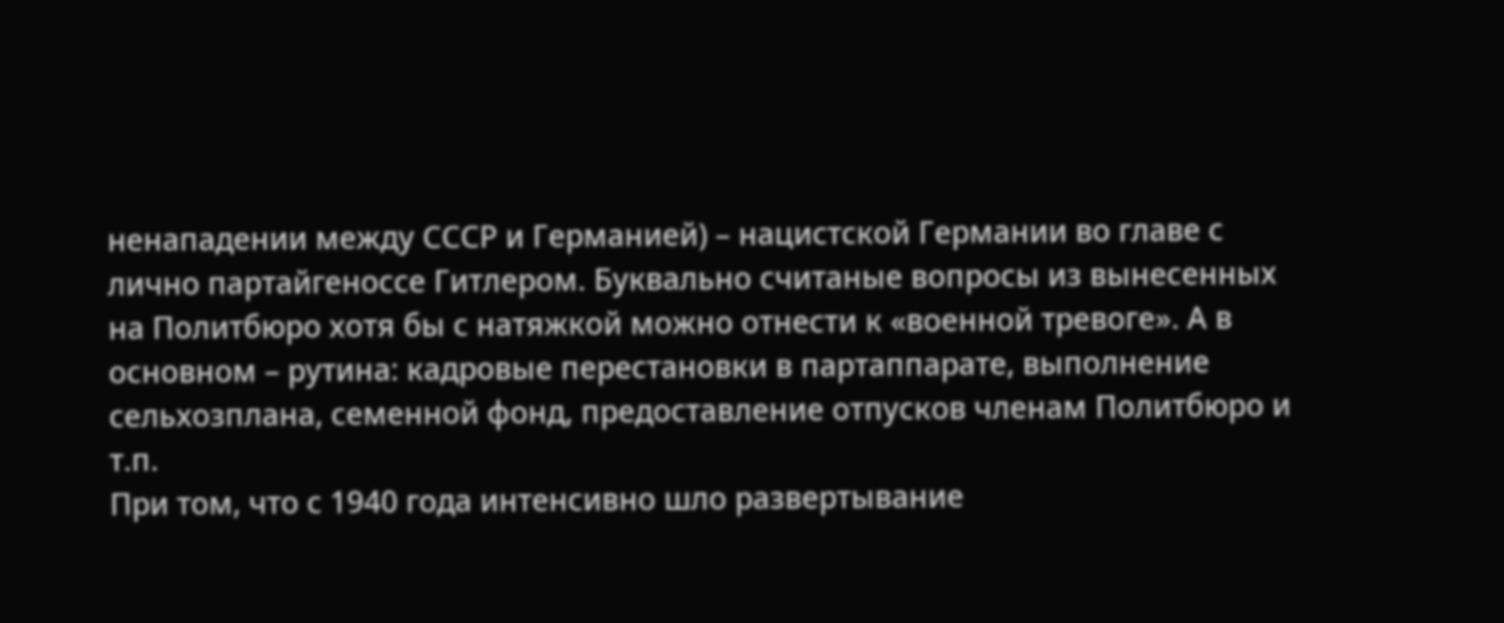ненападении между СССР и Германией) – нацистской Германии во главе с лично партайгеноссе Гитлером. Буквально считаные вопросы из вынесенных на Политбюро хотя бы с натяжкой можно отнести к «военной тревоге». А в основном – рутина: кадровые перестановки в партаппарате, выполнение сельхозплана, семенной фонд, предоставление отпусков членам Политбюро и т.п.
При том, что с 1940 года интенсивно шло развертывание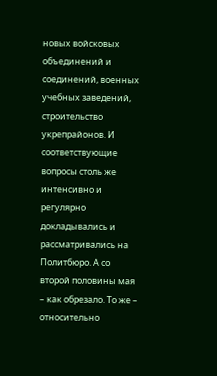новых войсковых объединений и соединений, военных учебных заведений, строительство укрепрайонов. И соответствующие вопросы столь же интенсивно и регулярно докладывались и рассматривались на Политбюро. А со второй половины мая – как обрезало. То же – относительно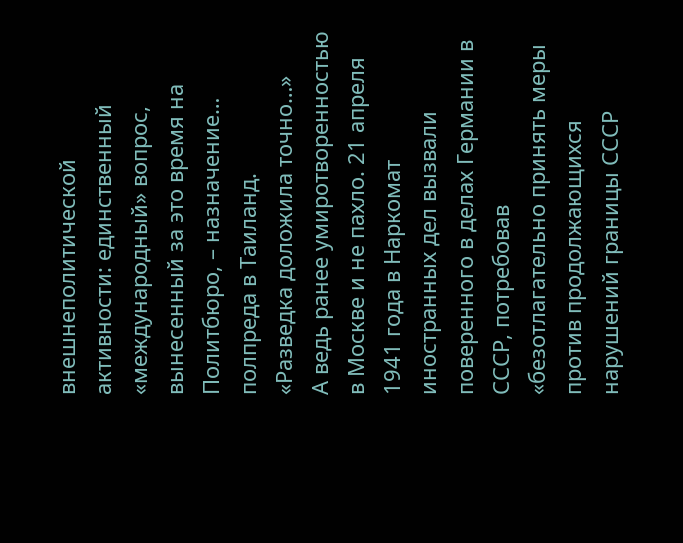внешнеполитической активности: единственный «международный» вопрос, вынесенный за это время на Политбюро, – назначение… полпреда в Таиланд.
«Разведка доложила точно…»
А ведь ранее умиротворенностью в Москве и не пахло. 21 апреля 1941 года в Наркомат иностранных дел вызвали поверенного в делах Германии в СССР, потребовав «безотлагательно принять меры против продолжающихся нарушений границы СССР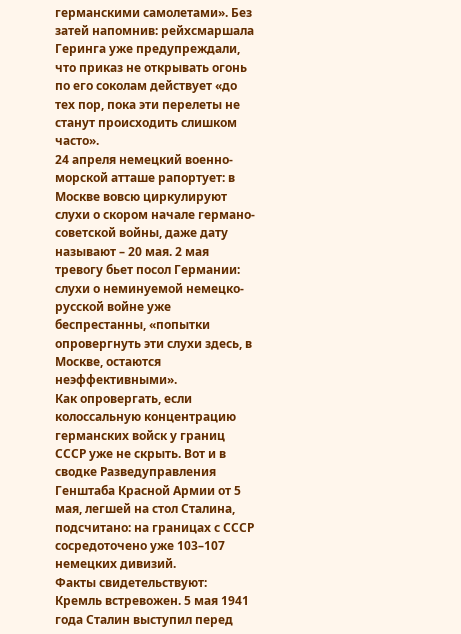германскими самолетами». Без затей напомнив: рейхсмаршала Геринга уже предупреждали, что приказ не открывать огонь по его соколам действует «до тех пор, пока эти перелеты не станут происходить слишком часто».
24 апреля немецкий военно-морской атташе рапортует: в Москве вовсю циркулируют слухи о скором начале германо-советской войны, даже дату называют – 20 мая. 2 мая тревогу бьет посол Германии: слухи о неминуемой немецко-русской войне уже беспрестанны, «попытки опровергнуть эти слухи здесь, в Москве, остаются неэффективными».
Как опровергать, если колоссальную концентрацию германских войск у границ СССР уже не скрыть. Вот и в сводке Разведуправления Генштаба Красной Армии от 5 мая, легшей на стол Сталина, подсчитано: на границах с СССР сосредоточено уже 103–107 немецких дивизий.
Факты свидетельствуют: Кремль встревожен. 5 мая 1941 года Сталин выступил перед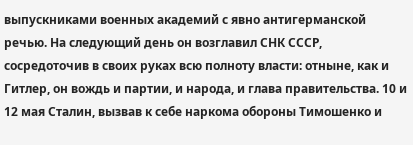выпускниками военных академий с явно антигерманской речью. На следующий день он возглавил СНК СССР, сосредоточив в своих руках всю полноту власти: отныне, как и Гитлер, он вождь и партии, и народа, и глава правительства. 10 и 12 мая Сталин, вызвав к себе наркома обороны Тимошенко и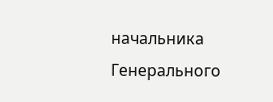начальника Генерального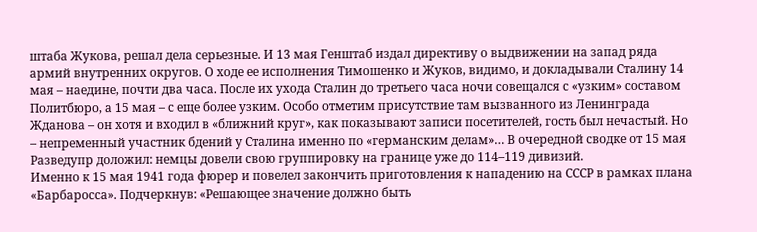штаба Жукова, решал дела серьезные. И 13 мая Генштаб издал директиву о выдвижении на запад ряда армий внутренних округов. О ходе ее исполнения Тимошенко и Жуков, видимо, и докладывали Сталину 14 мая – наедине, почти два часа. После их ухода Сталин до третьего часа ночи совещался с «узким» составом Политбюро, а 15 мая – с еще более узким. Особо отметим присутствие там вызванного из Ленинграда Жданова – он хотя и входил в «ближний круг», как показывают записи посетителей, гость был нечастый. Но – непременный участник бдений у Сталина именно по «германским делам»… В очередной сводке от 15 мая Разведупр доложил: немцы довели свою группировку на границе уже до 114–119 дивизий.
Именно к 15 мая 1941 года фюрер и повелел закончить приготовления к нападению на СССР в рамках плана «Барбаросса». Подчеркнув: «Решающее значение должно быть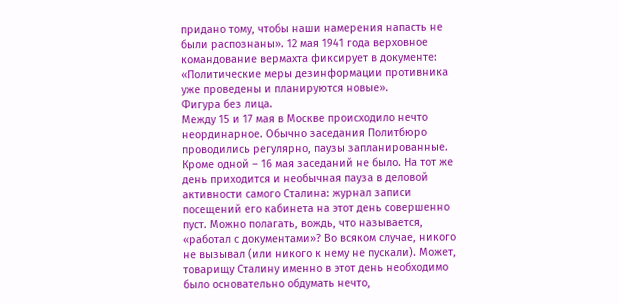придано тому, чтобы наши намерения напасть не были распознаны». 12 мая 1941 года верховное командование вермахта фиксирует в документе: «Политические меры дезинформации противника уже проведены и планируются новые».
Фигура без лица.
Между 15 и 17 мая в Москве происходило нечто неординарное. Обычно заседания Политбюро проводились регулярно, паузы запланированные. Кроме одной – 16 мая заседаний не было. На тот же день приходится и необычная пауза в деловой активности самого Сталина: журнал записи посещений его кабинета на этот день совершенно пуст. Можно полагать, вождь, что называется, «работал с документами»? Во всяком случае, никого не вызывал (или никого к нему не пускали). Может, товарищу Сталину именно в этот день необходимо было основательно обдумать нечто,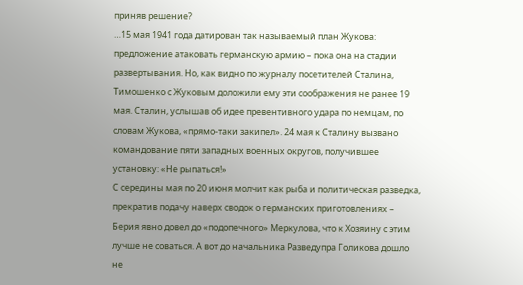приняв решение?
…15 мая 1941 года датирован так называемый план Жукова: предложение атаковать германскую армию – пока она на стадии развертывания. Но, как видно по журналу посетителей Сталина, Тимошенко с Жуковым доложили ему эти соображения не ранее 19 мая. Сталин, услышав об идее превентивного удара по немцам, по словам Жукова, «прямо-таки закипел». 24 мая к Сталину вызвано командование пяти западных военных округов, получившее установку: «Не рыпаться!»
С середины мая по 20 июня молчит как рыба и политическая разведка, прекратив подачу наверх сводок о германских приготовлениях – Берия явно довел до «подопечного» Меркулова, что к Хозяину с этим лучше не соваться. А вот до начальника Разведупра Голикова дошло не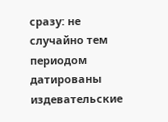сразу: не случайно тем периодом датированы издевательские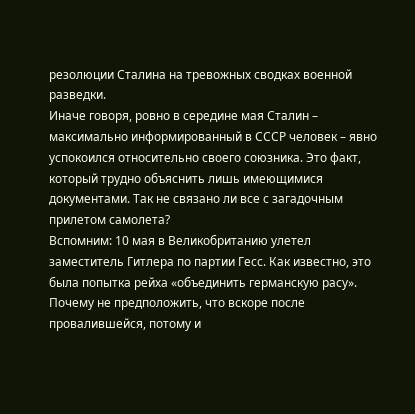резолюции Сталина на тревожных сводках военной разведки.
Иначе говоря, ровно в середине мая Сталин – максимально информированный в СССР человек – явно успокоился относительно своего союзника. Это факт, который трудно объяснить лишь имеющимися документами. Так не связано ли все с загадочным прилетом самолета?
Вспомним: 10 мая в Великобританию улетел заместитель Гитлера по партии Гесс. Как известно, это была попытка рейха «объединить германскую расу». Почему не предположить, что вскоре после провалившейся, потому и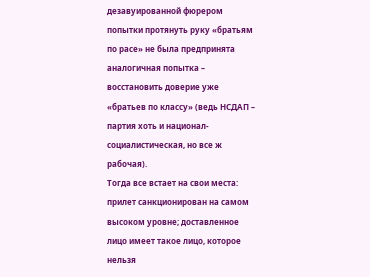дезавуированной фюрером попытки протянуть руку «братьям по расе» не была предпринята аналогичная попытка – восстановить доверие уже «братьев по классу» (ведь НСДАП – партия хоть и национал-социалистическая, но все ж рабочая).
Тогда все встает на свои места: прилет санкционирован на самом высоком уровне; доставленное лицо имеет такое лицо, которое нельзя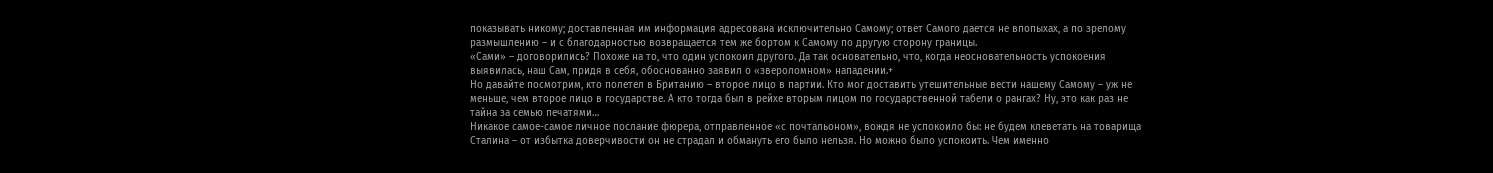показывать никому; доставленная им информация адресована исключительно Самому; ответ Самого дается не впопыхах, а по зрелому размышлению – и с благодарностью возвращается тем же бортом к Самому по другую сторону границы.
«Сами» – договорились? Похоже на то, что один успокоил другого. Да так основательно, что, когда неосновательность успокоения выявилась, наш Сам, придя в себя, обоснованно заявил о «звероломном» нападении.+
Но давайте посмотрим, кто полетел в Британию – второе лицо в партии. Кто мог доставить утешительные вести нашему Самому – уж не меньше, чем второе лицо в государстве. А кто тогда был в рейхе вторым лицом по государственной табели о рангах? Ну, это как раз не тайна за семью печатями…
Никакое самое-самое личное послание фюрера, отправленное «с почтальоном», вождя не успокоило бы: не будем клеветать на товарища Сталина – от избытка доверчивости он не страдал и обмануть его было нельзя. Но можно было успокоить. Чем именно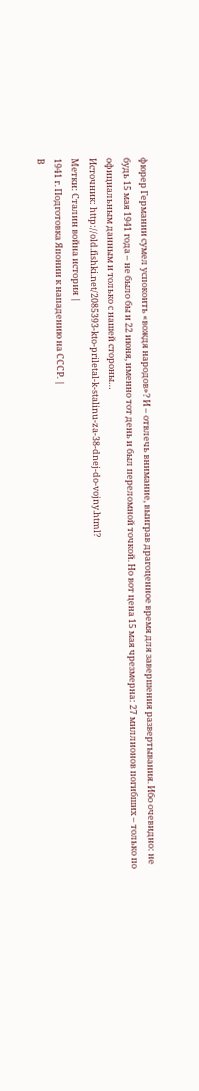фюрер Германии сумел успокоить «вождя народов»? И – отвлечь внимание, выиграв драгоценное время для завершения развертывания. Ибо очевидно: не будь 15 мая 1941 года – не было бы и 22 июня, именно тот день и был переломной точкой. Но вот цена 15 мая чрезмерна: 27 миллионов погибших – только по официальным данным и только с нашей стороны…
Источник: http://old.fishki.net/2085393-kto-priletal-k-stalinu-za-38-dnej-do-vojny.html?
Метки: Сталин война история |
1941 г. Подготовка Японии к нападению на СССР. |
В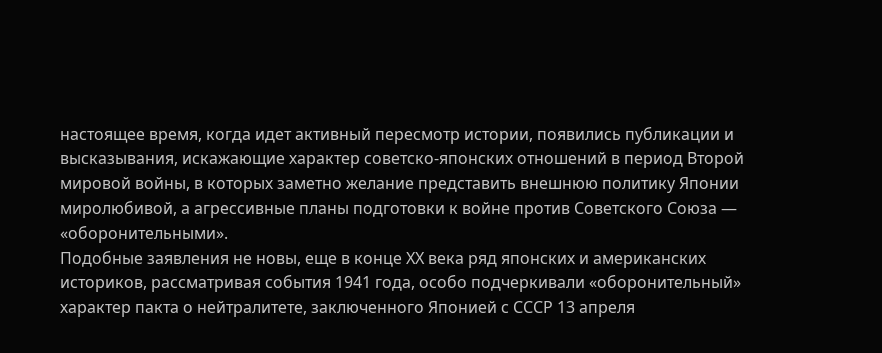настоящее время, когда идет активный пересмотр истории, появились публикации и высказывания, искажающие характер советско-японских отношений в период Второй мировой войны, в которых заметно желание представить внешнюю политику Японии миролюбивой, а агрессивные планы подготовки к войне против Советского Союза — «оборонительными».
Подобные заявления не новы, еще в конце ХХ века ряд японских и американских историков, рассматривая события 1941 года, особо подчеркивали «оборонительный» характер пакта о нейтралитете, заключенного Японией с СССР 13 апреля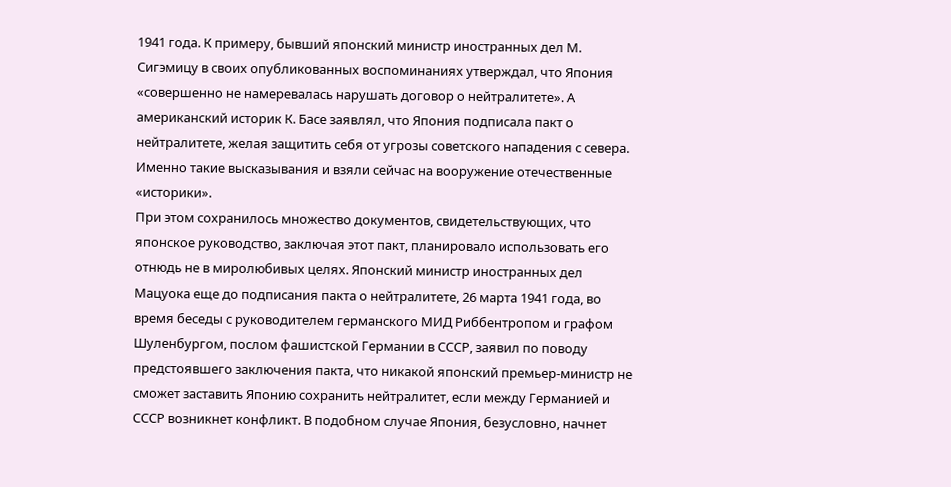1941 года. К примеру, бывший японский министр иностранных дел М. Сигэмицу в своих опубликованных воспоминаниях утверждал, что Япония «совершенно не намеревалась нарушать договор о нейтралитете». А американский историк К. Басе заявлял, что Япония подписала пакт о нейтралитете, желая защитить себя от угрозы советского нападения с севера. Именно такие высказывания и взяли сейчас на вооружение отечественные «историки».
При этом сохранилось множество документов, свидетельствующих, что японское руководство, заключая этот пакт, планировало использовать его отнюдь не в миролюбивых целях. Японский министр иностранных дел Мацуока еще до подписания пакта о нейтралитете, 26 марта 1941 года, во время беседы с руководителем германского МИД Риббентропом и графом Шуленбургом, послом фашистской Германии в СССР, заявил по поводу предстоявшего заключения пакта, что никакой японский премьер-министр не сможет заставить Японию сохранить нейтралитет, если между Германией и СССР возникнет конфликт. В подобном случае Япония, безусловно, начнет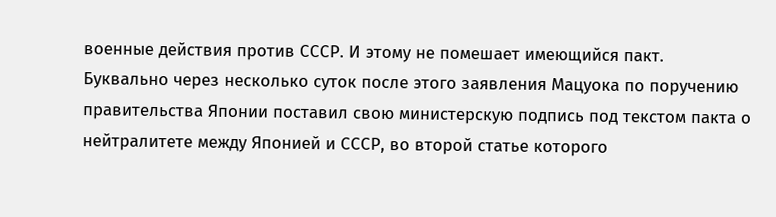военные действия против СССР. И этому не помешает имеющийся пакт.
Буквально через несколько суток после этого заявления Мацуока по поручению правительства Японии поставил свою министерскую подпись под текстом пакта о нейтралитете между Японией и СССР, во второй статье которого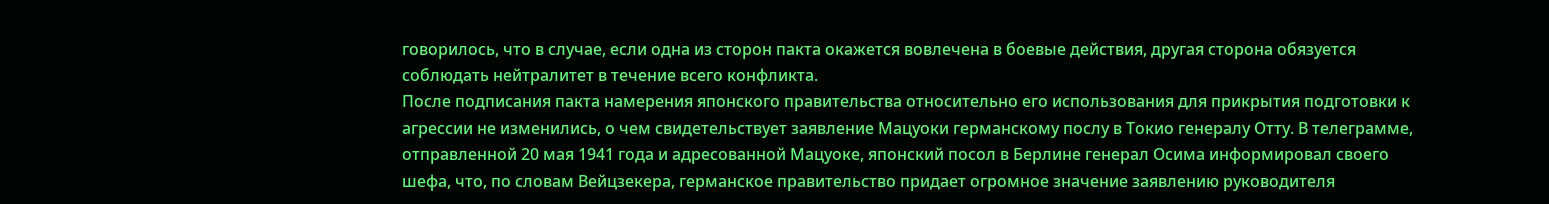говорилось, что в случае, если одна из сторон пакта окажется вовлечена в боевые действия, другая сторона обязуется соблюдать нейтралитет в течение всего конфликта.
После подписания пакта намерения японского правительства относительно его использования для прикрытия подготовки к агрессии не изменились, о чем свидетельствует заявление Мацуоки германскому послу в Токио генералу Отту. В телеграмме, отправленной 20 мая 1941 года и адресованной Мацуоке, японский посол в Берлине генерал Осима информировал своего шефа, что, по словам Вейцзекера, германское правительство придает огромное значение заявлению руководителя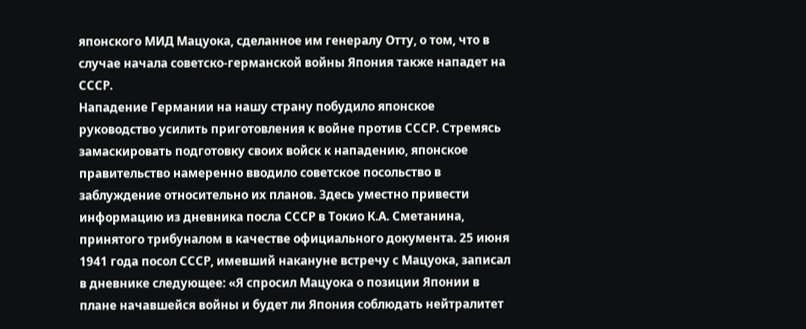японского МИД Мацуока, сделанное им генералу Отту, о том, что в случае начала советско-германской войны Япония также нападет на СССР.
Нападение Германии на нашу страну побудило японское руководство усилить приготовления к войне против СССР. Стремясь замаскировать подготовку своих войск к нападению, японское правительство намеренно вводило советское посольство в заблуждение относительно их планов. Здесь уместно привести информацию из дневника посла СССР в Токио К.А. Сметанина, принятого трибуналом в качестве официального документа. 25 июня 1941 года посол СССР, имевший накануне встречу с Мацуока, записал в дневнике следующее: «Я спросил Мацуока о позиции Японии в плане начавшейся войны и будет ли Япония соблюдать нейтралитет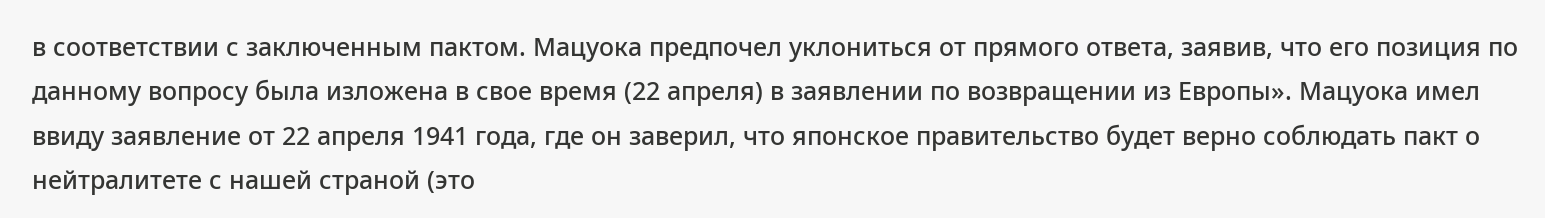в соответствии с заключенным пактом. Мацуока предпочел уклониться от прямого ответа, заявив, что его позиция по данному вопросу была изложена в свое время (22 апреля) в заявлении по возвращении из Европы». Мацуока имел ввиду заявление от 22 апреля 1941 года, где он заверил, что японское правительство будет верно соблюдать пакт о нейтралитете с нашей страной (это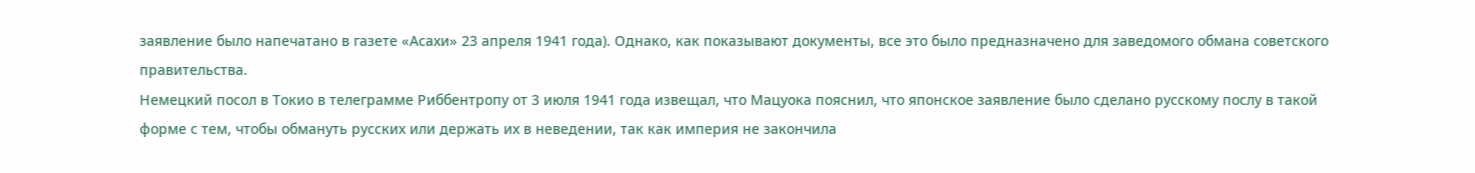заявление было напечатано в газете «Асахи» 23 апреля 1941 года). Однако, как показывают документы, все это было предназначено для заведомого обмана советского правительства.
Немецкий посол в Токио в телеграмме Риббентропу от 3 июля 1941 года извещал, что Мацуока пояснил, что японское заявление было сделано русскому послу в такой форме с тем, чтобы обмануть русских или держать их в неведении, так как империя не закончила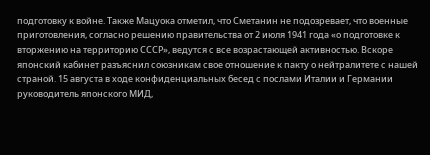подготовку к войне. Также Мацуока отметил, что Сметанин не подозревает, что военные приготовления, согласно решению правительства от 2 июля 1941 года «о подготовке к вторжению на территорию СССР», ведутся с все возрастающей активностью. Вскоре японский кабинет разъяснил союзникам свое отношение к пакту о нейтралитете с нашей страной. 15 августа в ходе конфиденциальных бесед с послами Италии и Германии руководитель японского МИД,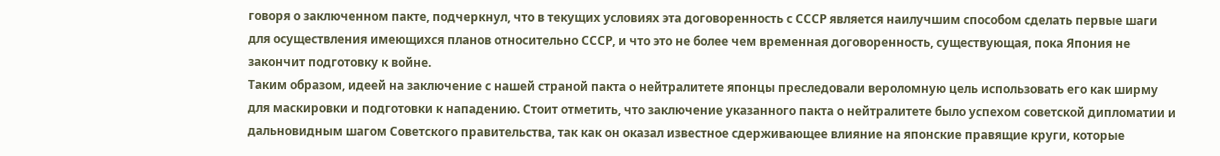говоря о заключенном пакте, подчеркнул, что в текущих условиях эта договоренность с СССР является наилучшим способом сделать первые шаги для осуществления имеющихся планов относительно СССР, и что это не более чем временная договоренность, существующая, пока Япония не закончит подготовку к войне.
Таким образом, идеей на заключение с нашей страной пакта о нейтралитете японцы преследовали вероломную цель использовать его как ширму для маскировки и подготовки к нападению. Стоит отметить, что заключение указанного пакта о нейтралитете было успехом советской дипломатии и дальновидным шагом Советского правительства, так как он оказал известное сдерживающее влияние на японские правящие круги, которые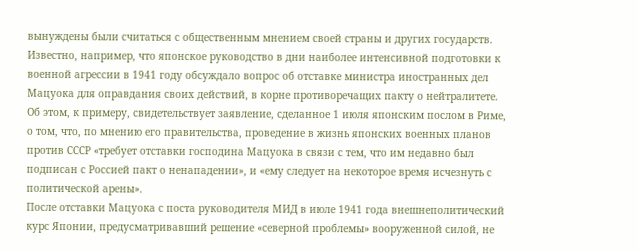вынуждены были считаться с общественным мнением своей страны и других государств. Известно, например, что японское руководство в дни наиболее интенсивной подготовки к военной агрессии в 1941 году обсуждало вопрос об отставке министра иностранных дел Мацуока для оправдания своих действий, в корне противоречащих пакту о нейтралитете. Об этом, к примеру, свидетельствует заявление, сделанное 1 июля японским послом в Риме, о том, что, по мнению его правительства, проведение в жизнь японских военных планов против СССР «требует отставки господина Мацуока в связи с тем, что им недавно был подписан с Россией пакт о ненападении», и «ему следует на некоторое время исчезнуть с политической арены».
После отставки Мацуока с поста руководителя МИД в июле 1941 года внешнеполитический курс Японии, предусматривавший решение «северной проблемы» вооруженной силой, не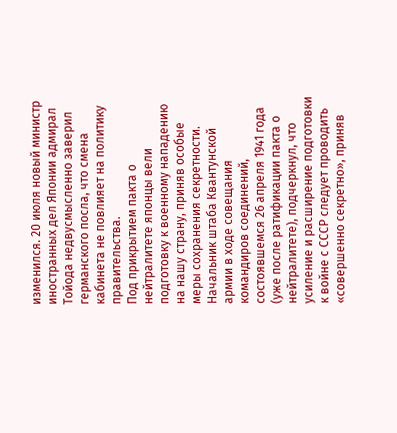изменился. 20 июля новый министр иностранных дел Японии адмирал Тойода недвусмысленно заверил германского посла, что смена кабинета не повлияет на политику правительства.
Под прикрытием пакта о нейтралитете японцы вели подготовку к военному нападению на нашу страну, приняв особые меры сохранения секретности. Начальник штаба Квантунской армии в ходе совещания командиров соединений, состоявшемся 26 апреля 1941 года (уже после ратификации пакта о нейтралитете), подчеркнул, что усиление и расширение подготовки к войне с СССР следует проводить «совершенно секретно», приняв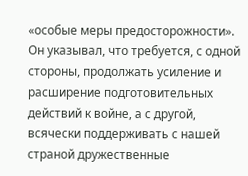«особые меры предосторожности». Он указывал, что требуется, с одной стороны, продолжать усиление и расширение подготовительных действий к войне, а с другой, всячески поддерживать с нашей страной дружественные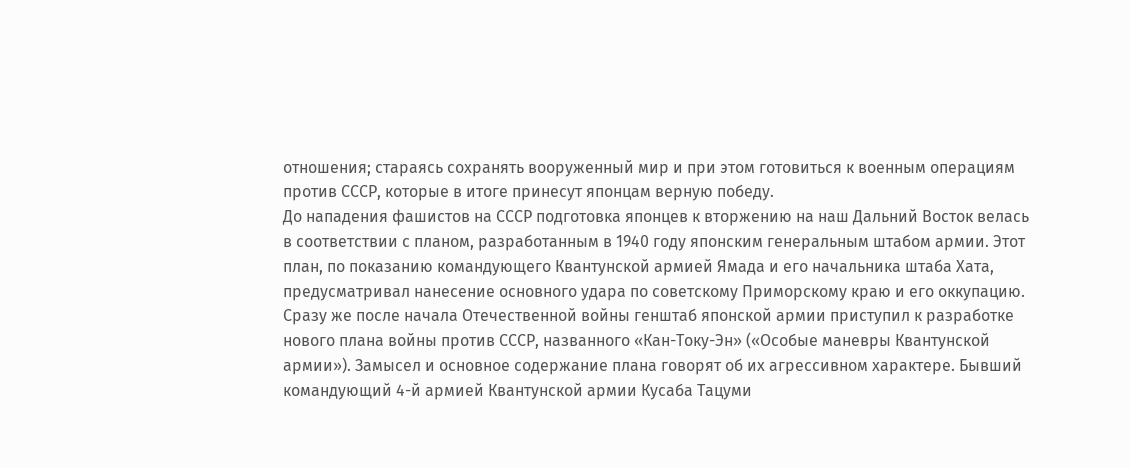отношения; стараясь сохранять вооруженный мир и при этом готовиться к военным операциям против СССР, которые в итоге принесут японцам верную победу.
До нападения фашистов на СССР подготовка японцев к вторжению на наш Дальний Восток велась в соответствии с планом, разработанным в 1940 году японским генеральным штабом армии. Этот план, по показанию командующего Квантунской армией Ямада и его начальника штаба Хата, предусматривал нанесение основного удара по советскому Приморскому краю и его оккупацию.
Сразу же после начала Отечественной войны генштаб японской армии приступил к разработке нового плана войны против СССР, названного «Кан-Току-Эн» («Особые маневры Квантунской армии»). Замысел и основное содержание плана говорят об их агрессивном характере. Бывший командующий 4-й армией Квантунской армии Кусаба Тацуми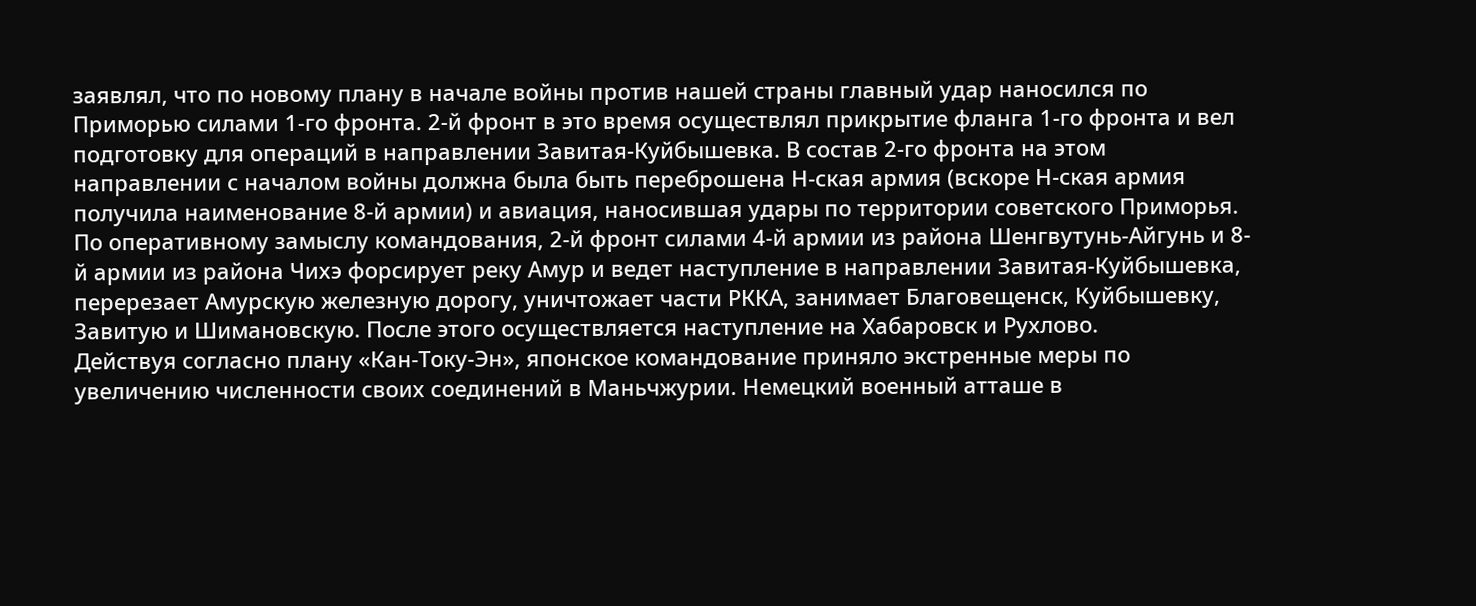заявлял, что по новому плану в начале войны против нашей страны главный удар наносился по Приморью силами 1-го фронта. 2-й фронт в это время осуществлял прикрытие фланга 1-го фронта и вел подготовку для операций в направлении Завитая-Куйбышевка. В состав 2-го фронта на этом направлении с началом войны должна была быть переброшена Н-ская армия (вскоре Н-ская армия получила наименование 8-й армии) и авиация, наносившая удары по территории советского Приморья.
По оперативному замыслу командования, 2-й фронт силами 4-й армии из района Шенгвутунь-Айгунь и 8-й армии из района Чихэ форсирует реку Амур и ведет наступление в направлении Завитая-Куйбышевка, перерезает Амурскую железную дорогу, уничтожает части РККА, занимает Благовещенск, Куйбышевку, Завитую и Шимановскую. После этого осуществляется наступление на Хабаровск и Рухлово.
Действуя согласно плану «Кан-Току-Эн», японское командование приняло экстренные меры по увеличению численности своих соединений в Маньчжурии. Немецкий военный атташе в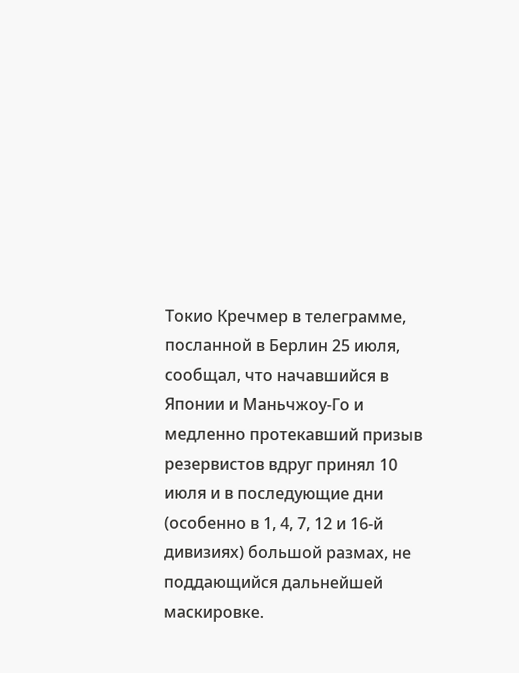Токио Кречмер в телеграмме, посланной в Берлин 25 июля, сообщал, что начавшийся в Японии и Маньчжоу-Го и медленно протекавший призыв резервистов вдруг принял 10 июля и в последующие дни (особенно в 1, 4, 7, 12 и 16-й дивизиях) большой размах, не поддающийся дальнейшей маскировке.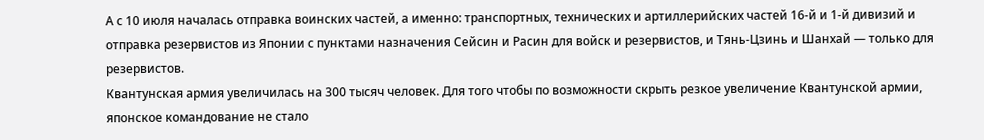А с 10 июля началась отправка воинских частей, а именно: транспортных, технических и артиллерийских частей 16-й и 1-й дивизий и отправка резервистов из Японии с пунктами назначения Сейсин и Расин для войск и резервистов, и Тянь-Цзинь и Шанхай — только для резервистов.
Квантунская армия увеличилась на 300 тысяч человек. Для того чтобы по возможности скрыть резкое увеличение Квантунской армии, японское командование не стало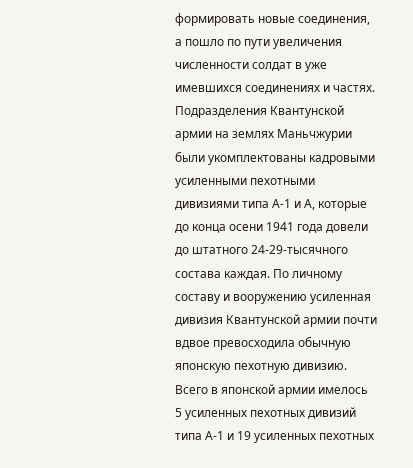формировать новые соединения, а пошло по пути увеличения численности солдат в уже имевшихся соединениях и частях. Подразделения Квантунской армии на землях Маньчжурии были укомплектованы кадровыми усиленными пехотными дивизиями типа А-1 и А, которые до конца осени 1941 года довели до штатного 24-29-тысячного состава каждая. По личному составу и вооружению усиленная дивизия Квантунской армии почти вдвое превосходила обычную японскую пехотную дивизию.
Всего в японской армии имелось 5 усиленных пехотных дивизий типа А-1 и 19 усиленных пехотных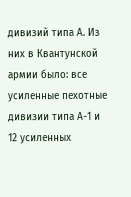дивизий типа А. Из них в Квантунской армии было: все усиленные пехотные дивизии типа А-1 и 12 усиленных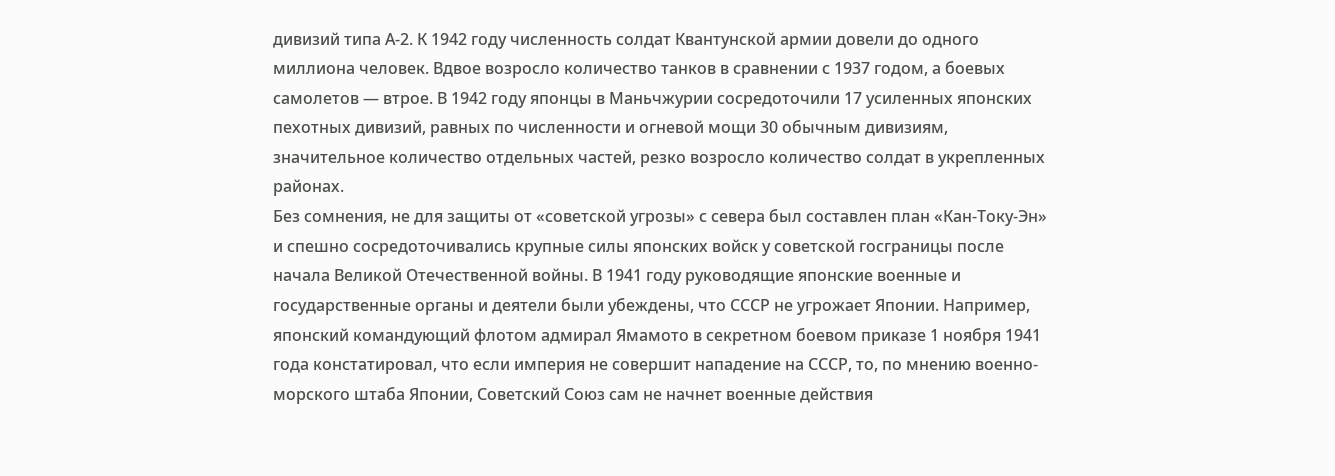дивизий типа А-2. К 1942 году численность солдат Квантунской армии довели до одного миллиона человек. Вдвое возросло количество танков в сравнении с 1937 годом, а боевых самолетов — втрое. В 1942 году японцы в Маньчжурии сосредоточили 17 усиленных японских пехотных дивизий, равных по численности и огневой мощи 30 обычным дивизиям, значительное количество отдельных частей, резко возросло количество солдат в укрепленных районах.
Без сомнения, не для защиты от «советской угрозы» с севера был составлен план «Кан-Току-Эн» и спешно сосредоточивались крупные силы японских войск у советской госграницы после начала Великой Отечественной войны. В 1941 году руководящие японские военные и государственные органы и деятели были убеждены, что СССР не угрожает Японии. Например, японский командующий флотом адмирал Ямамото в секретном боевом приказе 1 ноября 1941 года констатировал, что если империя не совершит нападение на СССР, то, по мнению военно-морского штаба Японии, Советский Союз сам не начнет военные действия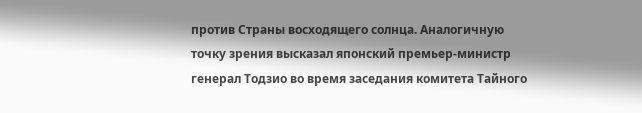против Страны восходящего солнца. Аналогичную точку зрения высказал японский премьер-министр генерал Тодзио во время заседания комитета Тайного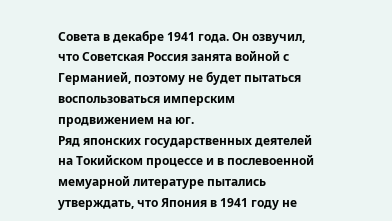Совета в декабре 1941 года. Он озвучил, что Советская Россия занята войной с Германией, поэтому не будет пытаться воспользоваться имперским продвижением на юг.
Ряд японских государственных деятелей на Токийском процессе и в послевоенной мемуарной литературе пытались утверждать, что Япония в 1941 году не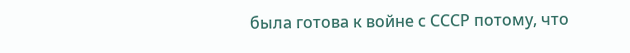была готова к войне с СССР потому, что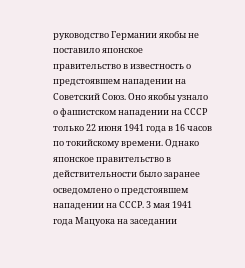руководство Германии якобы не поставило японское правительство в известность о предстоявшем нападении на Советский Союз. Оно якобы узнало о фашистском нападении на СССР только 22 июня 1941 года в 16 часов по токийскому времени. Однако японское правительство в действительности было заранее осведомлено о предстоявшем нападении на СССР. 3 мая 1941 года Мацуока на заседании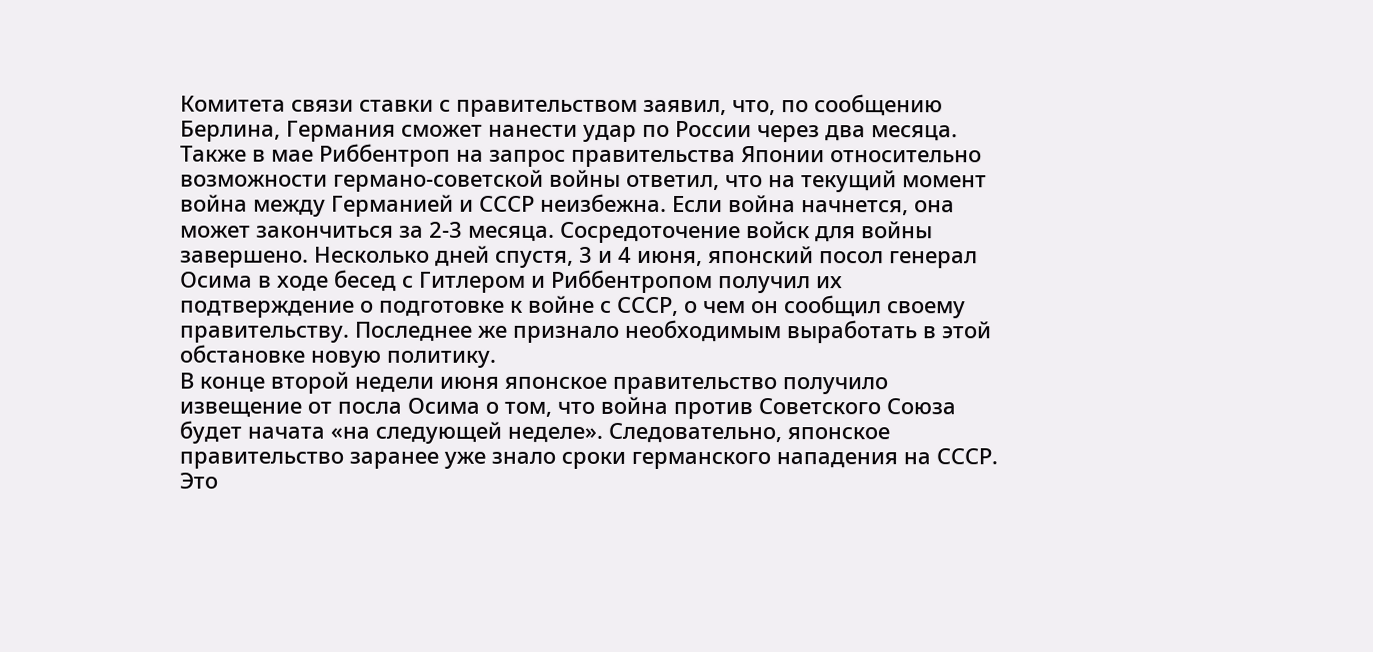Комитета связи ставки с правительством заявил, что, по сообщению Берлина, Германия сможет нанести удар по России через два месяца. Также в мае Риббентроп на запрос правительства Японии относительно возможности германо-советской войны ответил, что на текущий момент война между Германией и СССР неизбежна. Если война начнется, она может закончиться за 2-3 месяца. Сосредоточение войск для войны завершено. Несколько дней спустя, 3 и 4 июня, японский посол генерал Осима в ходе бесед с Гитлером и Риббентропом получил их подтверждение о подготовке к войне с СССР, о чем он сообщил своему правительству. Последнее же признало необходимым выработать в этой обстановке новую политику.
В конце второй недели июня японское правительство получило извещение от посла Осима о том, что война против Советского Союза будет начата «на следующей неделе». Следовательно, японское правительство заранее уже знало сроки германского нападения на СССР. Это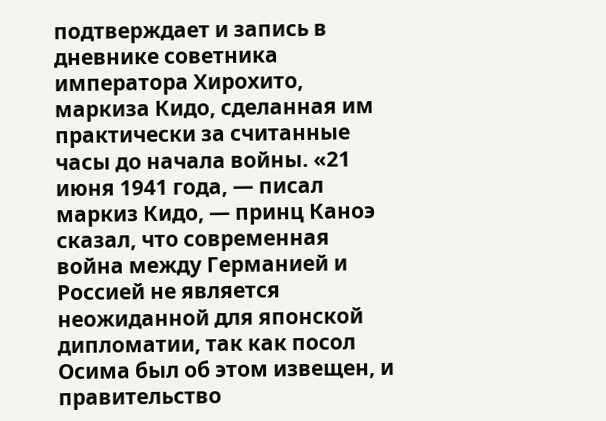подтверждает и запись в дневнике советника императора Хирохито, маркиза Кидо, сделанная им практически за считанные часы до начала войны. «21 июня 1941 года, — писал маркиз Кидо, — принц Каноэ сказал, что современная война между Германией и Россией не является неожиданной для японской дипломатии, так как посол Осима был об этом извещен, и правительство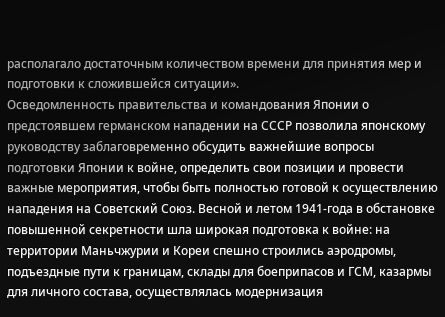располагало достаточным количеством времени для принятия мер и подготовки к сложившейся ситуации».
Осведомленность правительства и командования Японии о предстоявшем германском нападении на СССР позволила японскому руководству заблаговременно обсудить важнейшие вопросы подготовки Японии к войне, определить свои позиции и провести важные мероприятия, чтобы быть полностью готовой к осуществлению нападения на Советский Союз. Весной и летом 1941-года в обстановке повышенной секретности шла широкая подготовка к войне: на территории Маньчжурии и Кореи спешно строились аэродромы, подъездные пути к границам, склады для боеприпасов и ГСМ, казармы для личного состава, осуществлялась модернизация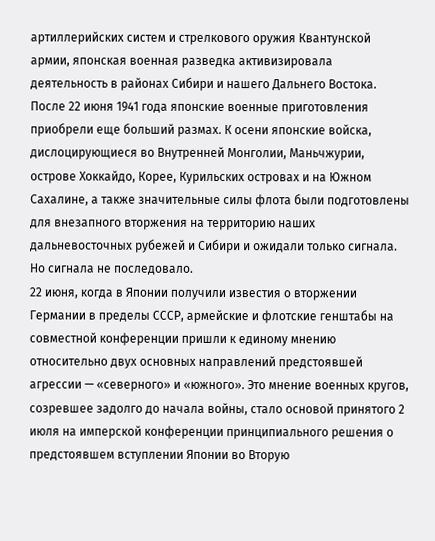артиллерийских систем и стрелкового оружия Квантунской армии, японская военная разведка активизировала деятельность в районах Сибири и нашего Дальнего Востока.
После 22 июня 1941 года японские военные приготовления приобрели еще больший размах. К осени японские войска, дислоцирующиеся во Внутренней Монголии, Маньчжурии, острове Хоккайдо, Корее, Курильских островах и на Южном Сахалине, а также значительные силы флота были подготовлены для внезапного вторжения на территорию наших дальневосточных рубежей и Сибири и ожидали только сигнала. Но сигнала не последовало.
22 июня, когда в Японии получили известия о вторжении Германии в пределы СССР, армейские и флотские генштабы на совместной конференции пришли к единому мнению относительно двух основных направлений предстоявшей агрессии — «северного» и «южного». Это мнение военных кругов, созревшее задолго до начала войны, стало основой принятого 2 июля на имперской конференции принципиального решения о предстоявшем вступлении Японии во Вторую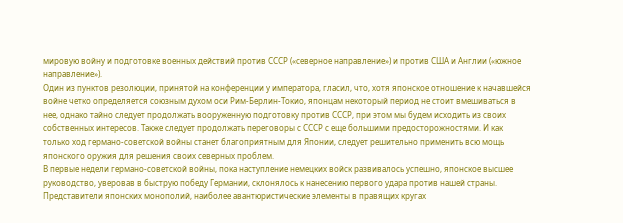мировую войну и подготовке военных действий против СССР («северное направление») и против США и Англии («южное направление»).
Один из пунктов резолюции, принятой на конференции у императора, гласил, что, хотя японское отношение к начавшейся войне четко определяется союзным духом оси Рим-Берлин-Токио, японцам некоторый период не стоит вмешиваться в нее, однако тайно следует продолжать вооруженную подготовку против СССР, при этом мы будем исходить из своих собственных интересов. Также следует продолжать переговоры с СССР с еще большими предосторожностями. И как только ход германо-советской войны станет благоприятным для Японии, следует решительно применить всю мощь японского оружия для решения своих северных проблем.
В первые недели германо-советской войны, пока наступление немецких войск развивалось успешно, японское высшее руководство, уверовав в быструю победу Германии, склонялось к нанесению первого удара против нашей страны. Представители японских монополий, наиболее авантюристические элементы в правящих кругах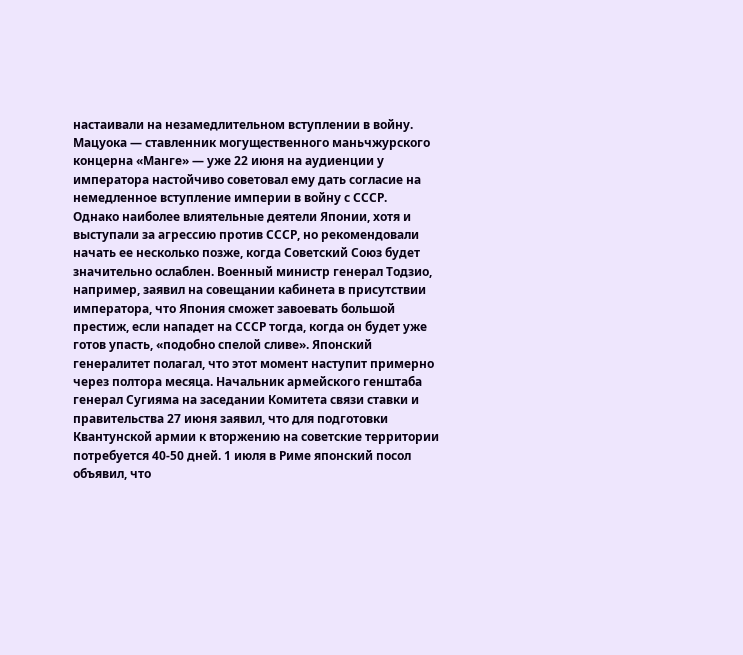настаивали на незамедлительном вступлении в войну. Мацуока — ставленник могущественного маньчжурского концерна «Манге» — уже 22 июня на аудиенции у императора настойчиво советовал ему дать согласие на немедленное вступление империи в войну с СССР.
Однако наиболее влиятельные деятели Японии, хотя и выступали за агрессию против СССР, но рекомендовали начать ее несколько позже, когда Советский Союз будет значительно ослаблен. Военный министр генерал Тодзио, например, заявил на совещании кабинета в присутствии императора, что Япония сможет завоевать большой престиж, если нападет на СССР тогда, когда он будет уже готов упасть, «подобно спелой сливе». Японский генералитет полагал, что этот момент наступит примерно через полтора месяца. Начальник армейского генштаба генерал Сугияма на заседании Комитета связи ставки и правительства 27 июня заявил, что для подготовки Квантунской армии к вторжению на советские территории потребуется 40-50 дней. 1 июля в Риме японский посол объявил, что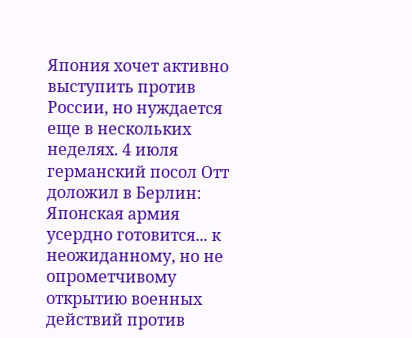Япония хочет активно выступить против России, но нуждается еще в нескольких неделях. 4 июля германский посол Отт доложил в Берлин: Японская армия усердно готовится... к неожиданному, но не опрометчивому открытию военных действий против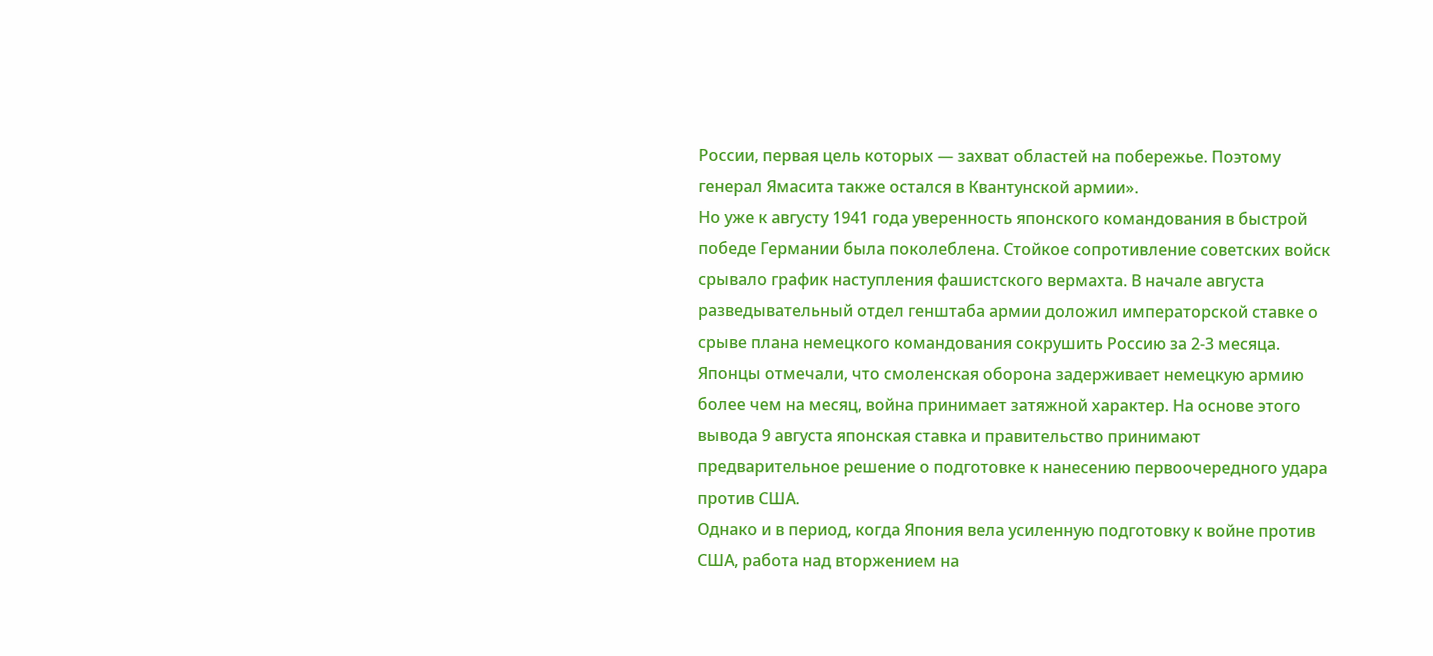России, первая цель которых — захват областей на побережье. Поэтому генерал Ямасита также остался в Квантунской армии».
Но уже к августу 1941 года уверенность японского командования в быстрой победе Германии была поколеблена. Стойкое сопротивление советских войск срывало график наступления фашистского вермахта. В начале августа разведывательный отдел генштаба армии доложил императорской ставке о срыве плана немецкого командования сокрушить Россию за 2-3 месяца. Японцы отмечали, что смоленская оборона задерживает немецкую армию более чем на месяц, война принимает затяжной характер. На основе этого вывода 9 августа японская ставка и правительство принимают предварительное решение о подготовке к нанесению первоочередного удара против США.
Однако и в период, когда Япония вела усиленную подготовку к войне против США, работа над вторжением на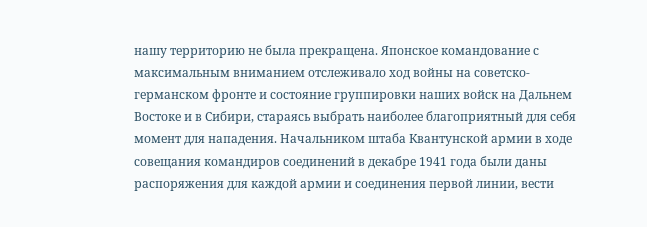нашу территорию не была прекращена. Японское командование с максимальным вниманием отслеживало ход войны на советско-германском фронте и состояние группировки наших войск на Дальнем Востоке и в Сибири, стараясь выбрать наиболее благоприятный для себя момент для нападения. Начальником штаба Квантунской армии в ходе совещания командиров соединений в декабре 1941 года были даны распоряжения для каждой армии и соединения первой линии, вести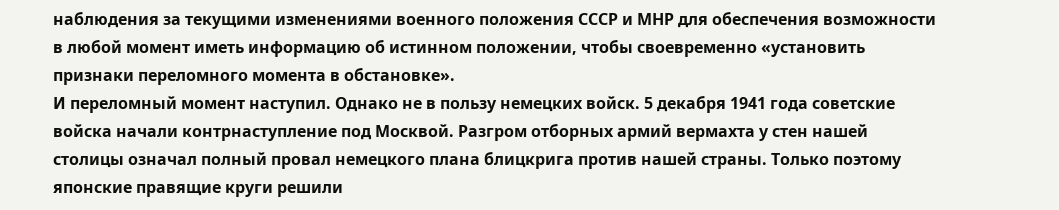наблюдения за текущими изменениями военного положения СССР и МНР для обеспечения возможности в любой момент иметь информацию об истинном положении, чтобы своевременно «установить признаки переломного момента в обстановке».
И переломный момент наступил. Однако не в пользу немецких войск. 5 декабря 1941 года советские войска начали контрнаступление под Москвой. Разгром отборных армий вермахта у стен нашей столицы означал полный провал немецкого плана блицкрига против нашей страны. Только поэтому японские правящие круги решили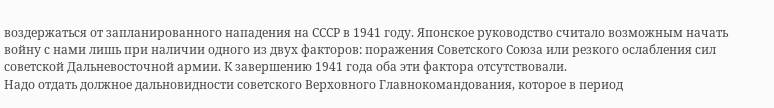воздержаться от запланированного нападения на СССР в 1941 году. Японское руководство считало возможным начать войну с нами лишь при наличии одного из двух факторов: поражения Советского Союза или резкого ослабления сил советской Дальневосточной армии. К завершению 1941 года оба эти фактора отсутствовали.
Надо отдать должное дальновидности советского Верховного Главнокомандования, которое в период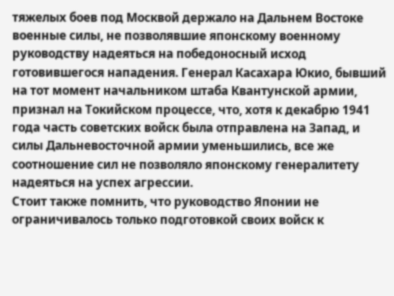тяжелых боев под Москвой держало на Дальнем Востоке военные силы, не позволявшие японскому военному руководству надеяться на победоносный исход готовившегося нападения. Генерал Касахара Юкио, бывший на тот момент начальником штаба Квантунской армии, признал на Токийском процессе, что, хотя к декабрю 1941 года часть советских войск была отправлена на Запад, и силы Дальневосточной армии уменьшились, все же соотношение сил не позволяло японскому генералитету надеяться на успех агрессии.
Стоит также помнить, что руководство Японии не ограничивалось только подготовкой своих войск к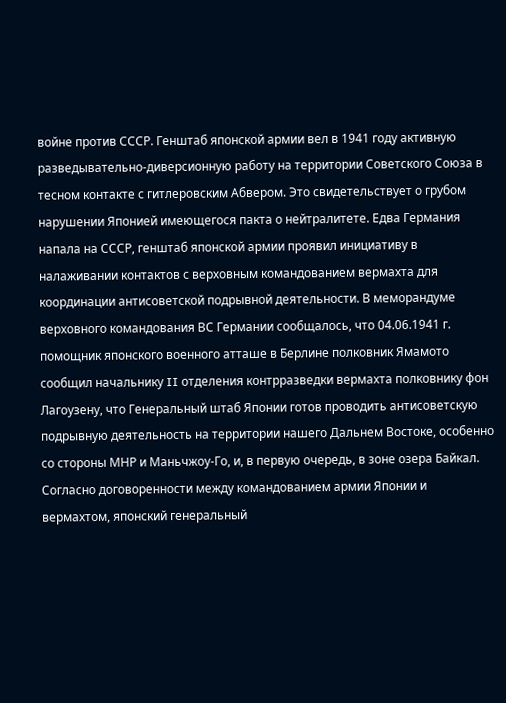войне против СССР. Генштаб японской армии вел в 1941 году активную разведывательно-диверсионную работу на территории Советского Союза в тесном контакте с гитлеровским Абвером. Это свидетельствует о грубом нарушении Японией имеющегося пакта о нейтралитете. Едва Германия напала на СССР, генштаб японской армии проявил инициативу в налаживании контактов с верховным командованием вермахта для координации антисоветской подрывной деятельности. В меморандуме верховного командования ВС Германии сообщалось, что 04.06.1941 г. помощник японского военного атташе в Берлине полковник Ямамото сообщил начальнику II отделения контрразведки вермахта полковнику фон Лагоузену, что Генеральный штаб Японии готов проводить антисоветскую подрывную деятельность на территории нашего Дальнем Востоке, особенно со стороны МНР и Маньчжоу-Го, и, в первую очередь, в зоне озера Байкал. Согласно договоренности между командованием армии Японии и вермахтом, японский генеральный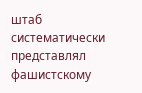штаб систематически представлял фашистскому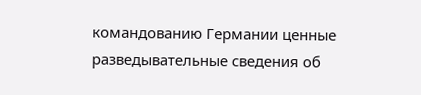командованию Германии ценные разведывательные сведения об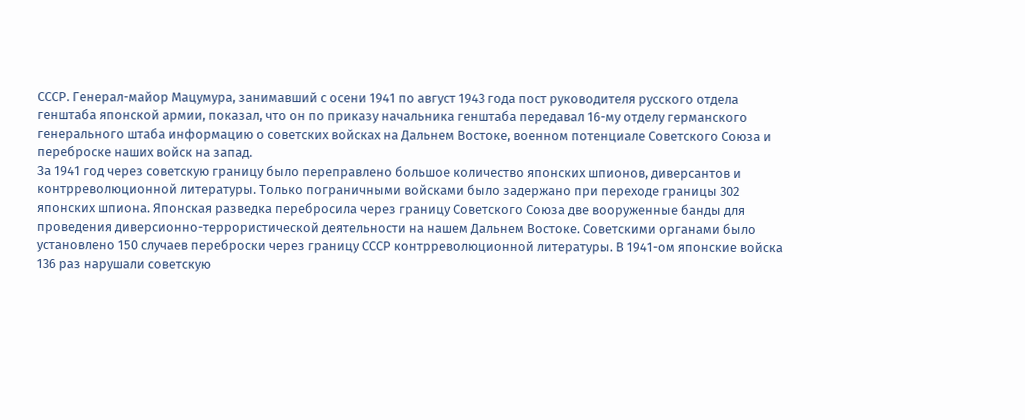СССР. Генерал-майор Мацумура, занимавший с осени 1941 по август 1943 года пост руководителя русского отдела генштаба японской армии, показал, что он по приказу начальника генштаба передавал 16-му отделу германского генерального штаба информацию о советских войсках на Дальнем Востоке, военном потенциале Советского Союза и переброске наших войск на запад.
За 1941 год через советскую границу было переправлено большое количество японских шпионов, диверсантов и контрреволюционной литературы. Только пограничными войсками было задержано при переходе границы 302 японских шпиона. Японская разведка перебросила через границу Советского Союза две вооруженные банды для проведения диверсионно-террористической деятельности на нашем Дальнем Востоке. Советскими органами было установлено 150 случаев переброски через границу СССР контрреволюционной литературы. В 1941-ом японские войска 136 раз нарушали советскую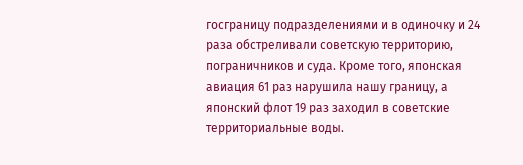госграницу подразделениями и в одиночку и 24 раза обстреливали советскую территорию, пограничников и суда. Кроме того, японская авиация 61 раз нарушила нашу границу, а японский флот 19 раз заходил в советские территориальные воды.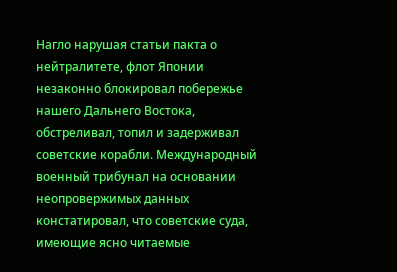Нагло нарушая статьи пакта о нейтралитете, флот Японии незаконно блокировал побережье нашего Дальнего Востока, обстреливал, топил и задерживал советские корабли. Международный военный трибунал на основании неопровержимых данных констатировал, что советские суда, имеющие ясно читаемые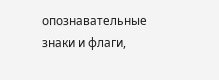опознавательные знаки и флаги,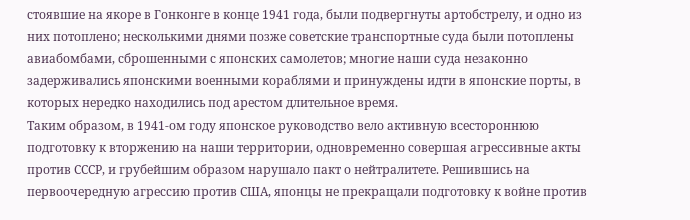стоявшие на якоре в Гонконге в конце 1941 года, были подвергнуты артобстрелу, и одно из них потоплено; несколькими днями позже советские транспортные суда были потоплены авиабомбами, сброшенными с японских самолетов; многие наши суда незаконно задерживались японскими военными кораблями и принуждены идти в японские порты, в которых нередко находились под арестом длительное время.
Таким образом, в 1941-ом году японское руководство вело активную всестороннюю подготовку к вторжению на наши территории, одновременно совершая агрессивные акты против СССР, и грубейшим образом нарушало пакт о нейтралитете. Решившись на первоочередную агрессию против США, японцы не прекращали подготовку к войне против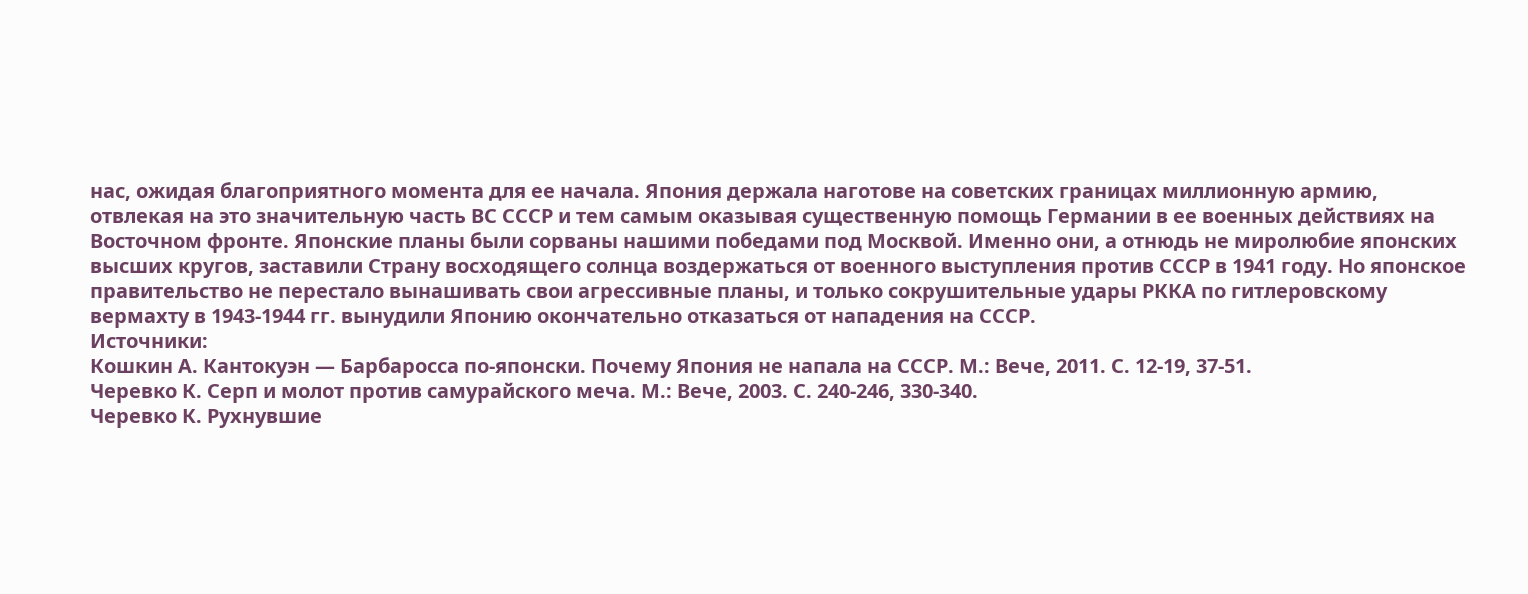нас, ожидая благоприятного момента для ее начала. Япония держала наготове на советских границах миллионную армию, отвлекая на это значительную часть ВС СССР и тем самым оказывая существенную помощь Германии в ее военных действиях на Восточном фронте. Японские планы были сорваны нашими победами под Москвой. Именно они, а отнюдь не миролюбие японских высших кругов, заставили Страну восходящего солнца воздержаться от военного выступления против СССР в 1941 году. Но японское правительство не перестало вынашивать свои агрессивные планы, и только сокрушительные удары РККА по гитлеровскому вермахту в 1943-1944 гг. вынудили Японию окончательно отказаться от нападения на СССР.
Источники:
Кошкин А. Кантокуэн — Барбаросса по-японски. Почему Япония не напала на СССР. М.: Вече, 2011. С. 12-19, 37-51.
Черевко К. Серп и молот против самурайского меча. М.: Вече, 2003. С. 240-246, 330-340.
Черевко К. Рухнувшие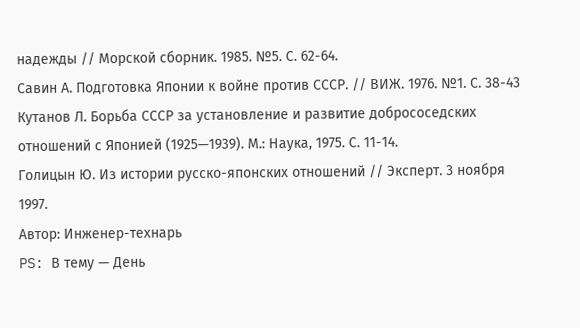надежды // Морской сборник. 1985. №5. С. 62-64.
Савин А. Подготовка Японии к войне против СССР. // ВИЖ. 1976. №1. С. 38-43
Кутанов Л. Борьба СССР за установление и развитие добрососедских отношений с Японией (1925—1939). М.: Наука, 1975. С. 11-14.
Голицын Ю. Из истории русско-японских отношений // Эксперт. 3 ноября 1997.
Автор: Инженер-технарь
PS: В тему — День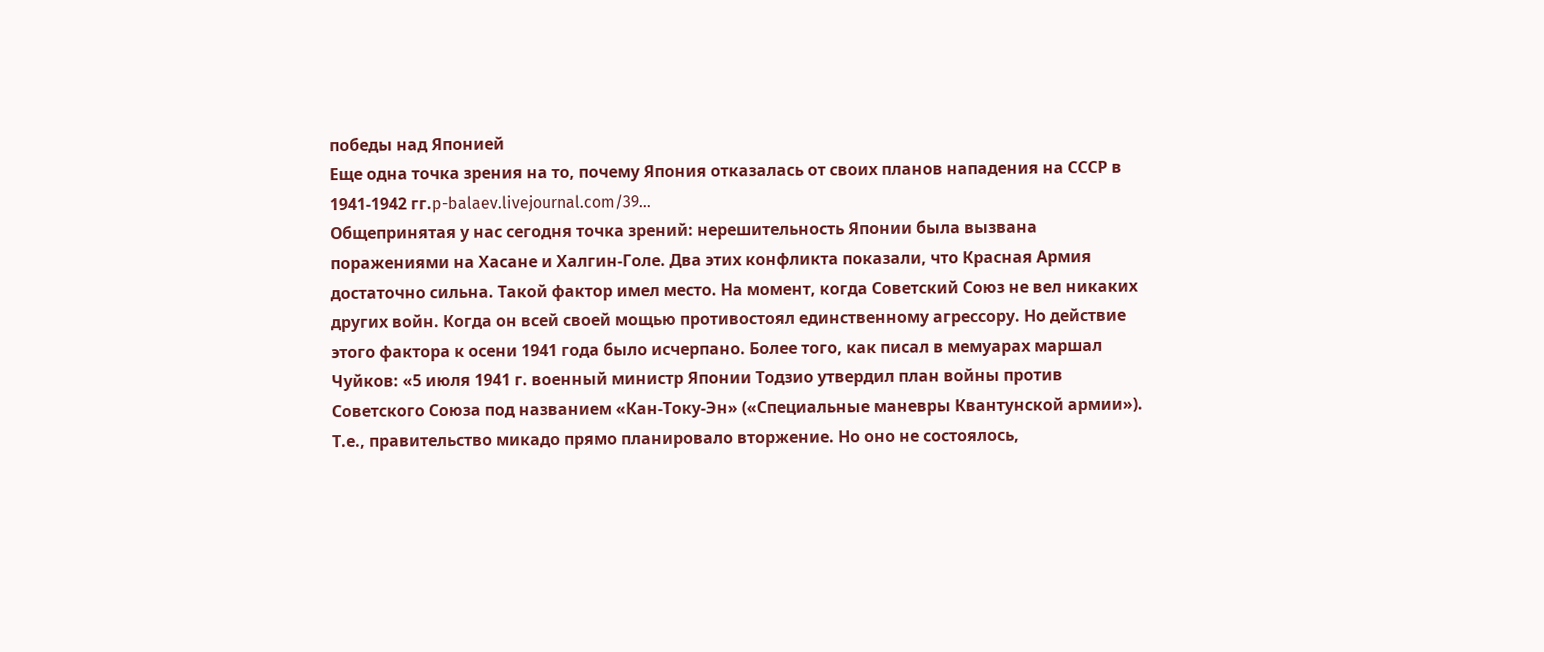победы над Японией
Еще одна точка зрения на то, почему Япония отказалась от своих планов нападения на СССР в 1941-1942 гг.p-balaev.livejournal.com/39...
Общепринятая у нас сегодня точка зрений: нерешительность Японии была вызвана поражениями на Хасане и Халгин-Голе. Два этих конфликта показали, что Красная Армия достаточно сильна. Такой фактор имел место. На момент, когда Советский Союз не вел никаких других войн. Когда он всей своей мощью противостоял единственному агрессору. Но действие этого фактора к осени 1941 года было исчерпано. Более того, как писал в мемуарах маршал Чуйков: «5 июля 1941 г. военный министр Японии Тодзио утвердил план войны против Советского Союза под названием «Кан-Току-Эн» («Специальные маневры Квантунской армии»).
Т.е., правительство микадо прямо планировало вторжение. Но оно не состоялось,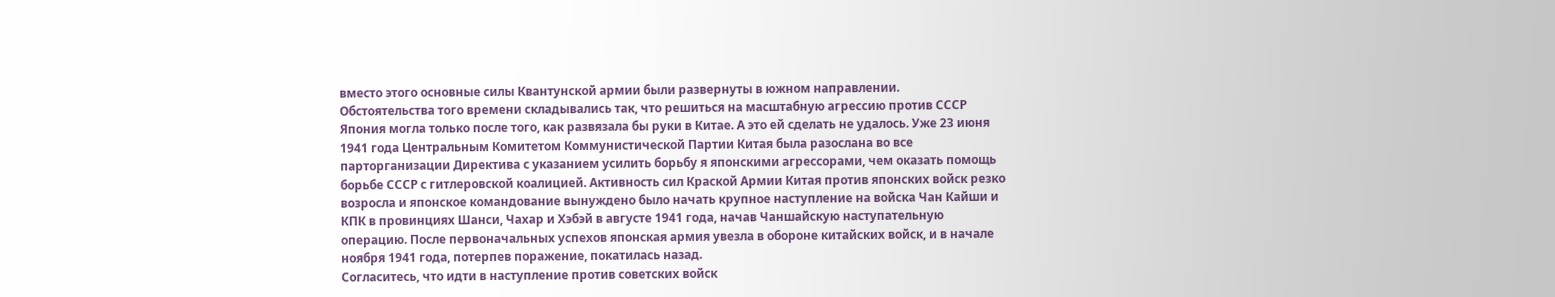вместо этого основные силы Квантунской армии были развернуты в южном направлении.
Обстоятельства того времени складывались так, что решиться на масштабную агрессию против СССР Япония могла только после того, как развязала бы руки в Китае. А это ей сделать не удалось. Уже 23 июня 1941 года Центральным Комитетом Коммунистической Партии Китая была разослана во все парторганизации Директива с указанием усилить борьбу я японскими агрессорами, чем оказать помощь борьбе СССР с гитлеровской коалицией. Активность сил Краской Армии Китая против японских войск резко возросла и японское командование вынуждено было начать крупное наступление на войска Чан Кайши и КПК в провинциях Шанси, Чахар и Хэбэй в августе 1941 года, начав Чаншайскую наступательную операцию. После первоначальных успехов японская армия увезла в обороне китайских войск, и в начале ноября 1941 года, потерпев поражение, покатилась назад.
Согласитесь, что идти в наступление против советских войск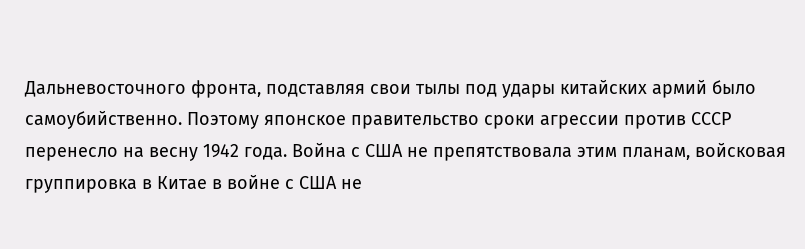Дальневосточного фронта, подставляя свои тылы под удары китайских армий было самоубийственно. Поэтому японское правительство сроки агрессии против СССР перенесло на весну 1942 года. Война с США не препятствовала этим планам, войсковая группировка в Китае в войне с США не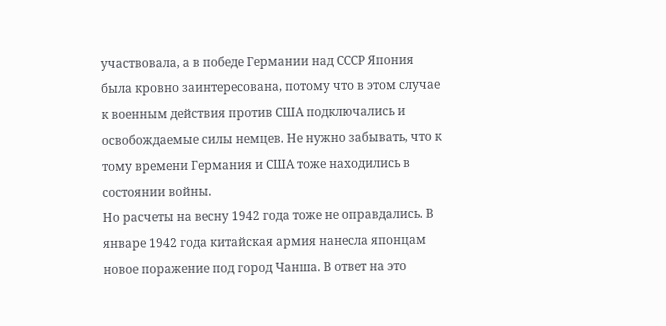участвовала, а в победе Германии над СССР Япония была кровно заинтересована, потому что в этом случае к военным действия против США подключались и освобождаемые силы немцев. Не нужно забывать, что к тому времени Германия и США тоже находились в состоянии войны.
Но расчеты на весну 1942 года тоже не оправдались. В январе 1942 года китайская армия нанесла японцам новое поражение под город Чанша. В ответ на это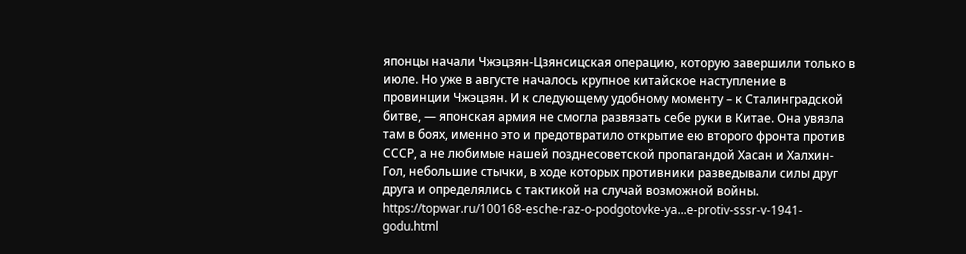японцы начали Чжэцзян-Цзянсицская операцию, которую завершили только в июле. Но уже в августе началось крупное китайское наступление в провинции Чжэцзян. И к следующему удобному моменту – к Сталинградской битве, — японская армия не смогла развязать себе руки в Китае. Она увязла там в боях, именно это и предотвратило открытие ею второго фронта против СССР, а не любимые нашей позднесоветской пропагандой Хасан и Халхин-Гол, небольшие стычки, в ходе которых противники разведывали силы друг друга и определялись с тактикой на случай возможной войны.
https://topwar.ru/100168-esche-raz-o-podgotovke-ya...e-protiv-sssr-v-1941-godu.html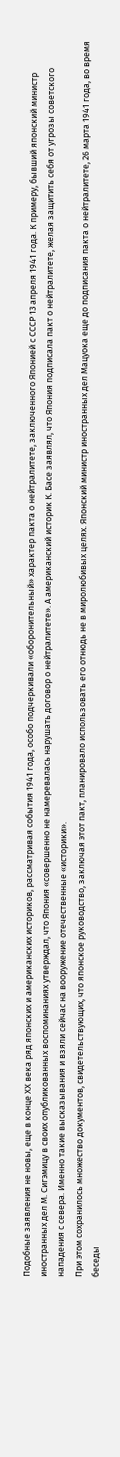Подобные заявления не новы, еще в конце ХХ века ряд японских и американских историков, рассматривая события 1941 года, особо подчеркивали «оборонительный» характер пакта о нейтралитете, заключенного Японией с СССР 13 апреля 1941 года. К примеру, бывший японский министр иностранных дел М. Сигэмицу в своих опубликованных воспоминаниях утверждал, что Япония «совершенно не намеревалась нарушать договор о нейтралитете». А американский историк К. Басе заявлял, что Япония подписала пакт о нейтралитете, желая защитить себя от угрозы советского нападения с севера. Именно такие высказывания и взяли сейчас на вооружение отечественные «историки».
При этом сохранилось множество документов, свидетельствующих, что японское руководство, заключая этот пакт, планировало использовать его отнюдь не в миролюбивых целях. Японский министр иностранных дел Мацуока еще до подписания пакта о нейтралитете, 26 марта 1941 года, во время беседы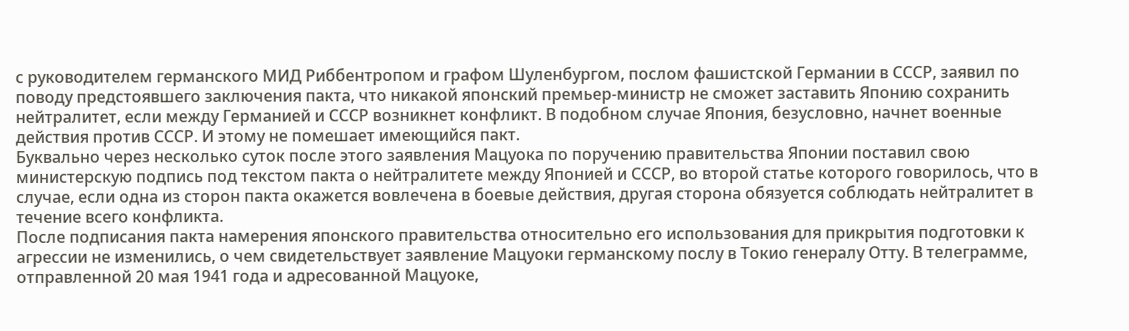с руководителем германского МИД Риббентропом и графом Шуленбургом, послом фашистской Германии в СССР, заявил по поводу предстоявшего заключения пакта, что никакой японский премьер-министр не сможет заставить Японию сохранить нейтралитет, если между Германией и СССР возникнет конфликт. В подобном случае Япония, безусловно, начнет военные действия против СССР. И этому не помешает имеющийся пакт.
Буквально через несколько суток после этого заявления Мацуока по поручению правительства Японии поставил свою министерскую подпись под текстом пакта о нейтралитете между Японией и СССР, во второй статье которого говорилось, что в случае, если одна из сторон пакта окажется вовлечена в боевые действия, другая сторона обязуется соблюдать нейтралитет в течение всего конфликта.
После подписания пакта намерения японского правительства относительно его использования для прикрытия подготовки к агрессии не изменились, о чем свидетельствует заявление Мацуоки германскому послу в Токио генералу Отту. В телеграмме, отправленной 20 мая 1941 года и адресованной Мацуоке,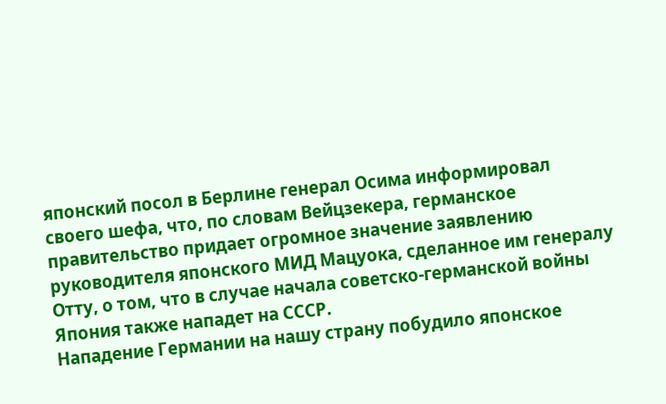японский посол в Берлине генерал Осима информировал своего шефа, что, по словам Вейцзекера, германское правительство придает огромное значение заявлению руководителя японского МИД Мацуока, сделанное им генералу Отту, о том, что в случае начала советско-германской войны Япония также нападет на СССР.
Нападение Германии на нашу страну побудило японское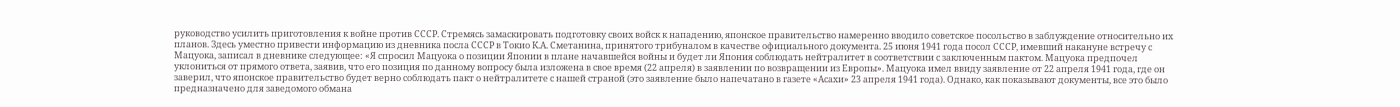руководство усилить приготовления к войне против СССР. Стремясь замаскировать подготовку своих войск к нападению, японское правительство намеренно вводило советское посольство в заблуждение относительно их планов. Здесь уместно привести информацию из дневника посла СССР в Токио К.А. Сметанина, принятого трибуналом в качестве официального документа. 25 июня 1941 года посол СССР, имевший накануне встречу с Мацуока, записал в дневнике следующее: «Я спросил Мацуока о позиции Японии в плане начавшейся войны и будет ли Япония соблюдать нейтралитет в соответствии с заключенным пактом. Мацуока предпочел уклониться от прямого ответа, заявив, что его позиция по данному вопросу была изложена в свое время (22 апреля) в заявлении по возвращении из Европы». Мацуока имел ввиду заявление от 22 апреля 1941 года, где он заверил, что японское правительство будет верно соблюдать пакт о нейтралитете с нашей страной (это заявление было напечатано в газете «Асахи» 23 апреля 1941 года). Однако, как показывают документы, все это было предназначено для заведомого обмана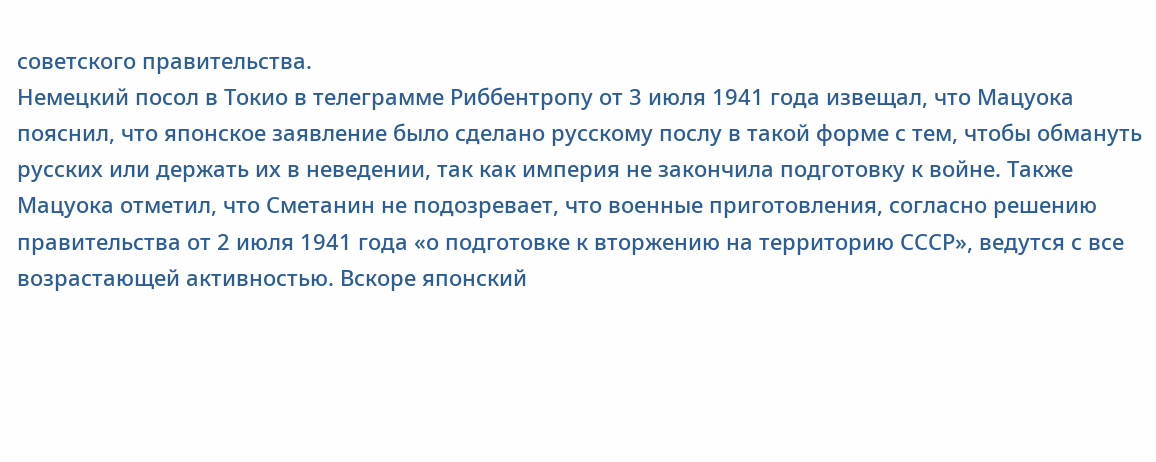советского правительства.
Немецкий посол в Токио в телеграмме Риббентропу от 3 июля 1941 года извещал, что Мацуока пояснил, что японское заявление было сделано русскому послу в такой форме с тем, чтобы обмануть русских или держать их в неведении, так как империя не закончила подготовку к войне. Также Мацуока отметил, что Сметанин не подозревает, что военные приготовления, согласно решению правительства от 2 июля 1941 года «о подготовке к вторжению на территорию СССР», ведутся с все возрастающей активностью. Вскоре японский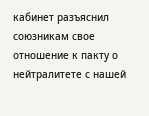кабинет разъяснил союзникам свое отношение к пакту о нейтралитете с нашей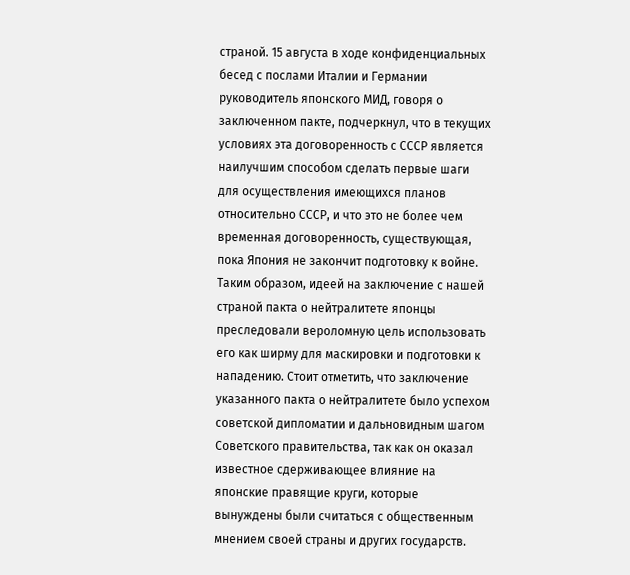страной. 15 августа в ходе конфиденциальных бесед с послами Италии и Германии руководитель японского МИД, говоря о заключенном пакте, подчеркнул, что в текущих условиях эта договоренность с СССР является наилучшим способом сделать первые шаги для осуществления имеющихся планов относительно СССР, и что это не более чем временная договоренность, существующая, пока Япония не закончит подготовку к войне.
Таким образом, идеей на заключение с нашей страной пакта о нейтралитете японцы преследовали вероломную цель использовать его как ширму для маскировки и подготовки к нападению. Стоит отметить, что заключение указанного пакта о нейтралитете было успехом советской дипломатии и дальновидным шагом Советского правительства, так как он оказал известное сдерживающее влияние на японские правящие круги, которые вынуждены были считаться с общественным мнением своей страны и других государств.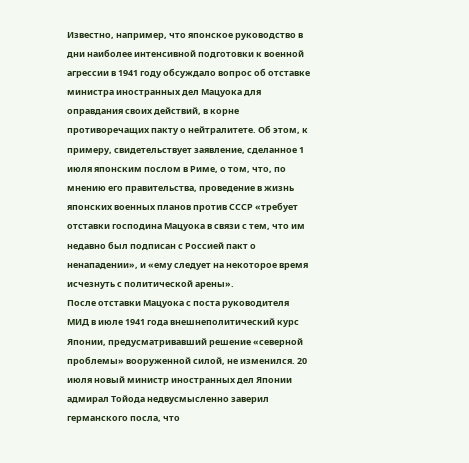Известно, например, что японское руководство в дни наиболее интенсивной подготовки к военной агрессии в 1941 году обсуждало вопрос об отставке министра иностранных дел Мацуока для оправдания своих действий, в корне противоречащих пакту о нейтралитете. Об этом, к примеру, свидетельствует заявление, сделанное 1 июля японским послом в Риме, о том, что, по мнению его правительства, проведение в жизнь японских военных планов против СССР «требует отставки господина Мацуока в связи с тем, что им недавно был подписан с Россией пакт о ненападении», и «ему следует на некоторое время исчезнуть с политической арены».
После отставки Мацуока с поста руководителя МИД в июле 1941 года внешнеполитический курс Японии, предусматривавший решение «северной проблемы» вооруженной силой, не изменился. 20 июля новый министр иностранных дел Японии адмирал Тойода недвусмысленно заверил германского посла, что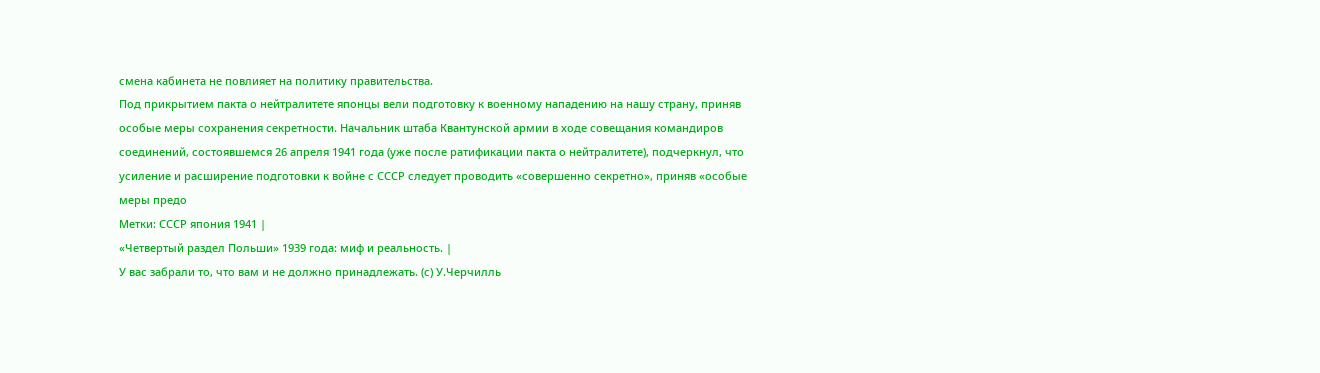смена кабинета не повлияет на политику правительства.
Под прикрытием пакта о нейтралитете японцы вели подготовку к военному нападению на нашу страну, приняв особые меры сохранения секретности. Начальник штаба Квантунской армии в ходе совещания командиров соединений, состоявшемся 26 апреля 1941 года (уже после ратификации пакта о нейтралитете), подчеркнул, что усиление и расширение подготовки к войне с СССР следует проводить «совершенно секретно», приняв «особые меры предо
Метки: СССР япония 1941 |
«Четвертый раздел Польши» 1939 года: миф и реальность. |
У вас забрали то, что вам и не должно принадлежать. (с) У.Черчилль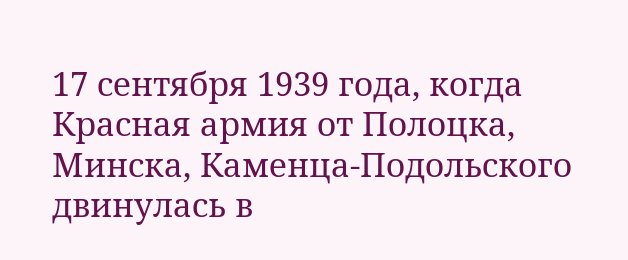17 сентября 1939 года, когда Красная армия от Полоцка, Минска, Каменца-Подольского двинулась в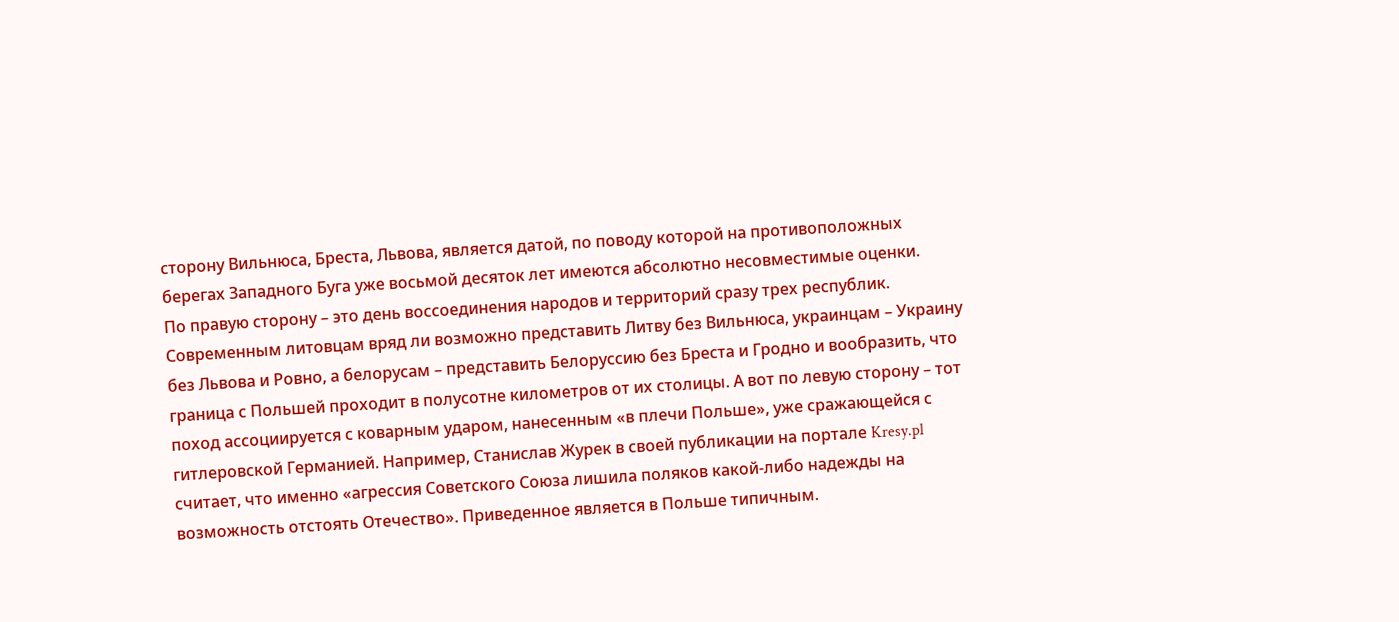сторону Вильнюса, Бреста, Львова, является датой, по поводу которой на противоположных берегах Западного Буга уже восьмой десяток лет имеются абсолютно несовместимые оценки.
По правую сторону – это день воссоединения народов и территорий сразу трех республик. Современным литовцам вряд ли возможно представить Литву без Вильнюса, украинцам – Украину без Львова и Ровно, а белорусам – представить Белоруссию без Бреста и Гродно и вообразить, что граница с Польшей проходит в полусотне километров от их столицы. А вот по левую сторону – тот поход ассоциируется с коварным ударом, нанесенным «в плечи Польше», уже сражающейся с гитлеровской Германией. Например, Станислав Журек в своей публикации на портале Kresy.pl считает, что именно «агрессия Советского Союза лишила поляков какой-либо надежды на возможность отстоять Отечество». Приведенное является в Польше типичным.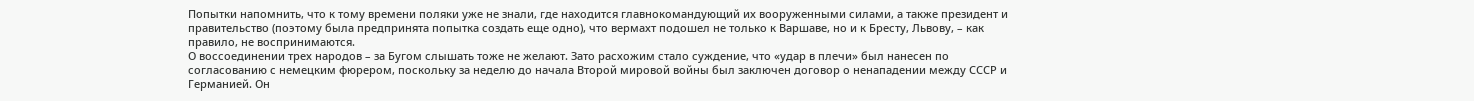Попытки напомнить, что к тому времени поляки уже не знали, где находится главнокомандующий их вооруженными силами, а также президент и правительство (поэтому была предпринята попытка создать еще одно), что вермахт подошел не только к Варшаве, но и к Бресту, Львову, – как правило, не воспринимаются.
О воссоединении трех народов – за Бугом слышать тоже не желают. Зато расхожим стало суждение, что «удар в плечи» был нанесен по согласованию с немецким фюрером, поскольку за неделю до начала Второй мировой войны был заключен договор о ненападении между СССР и Германией. Он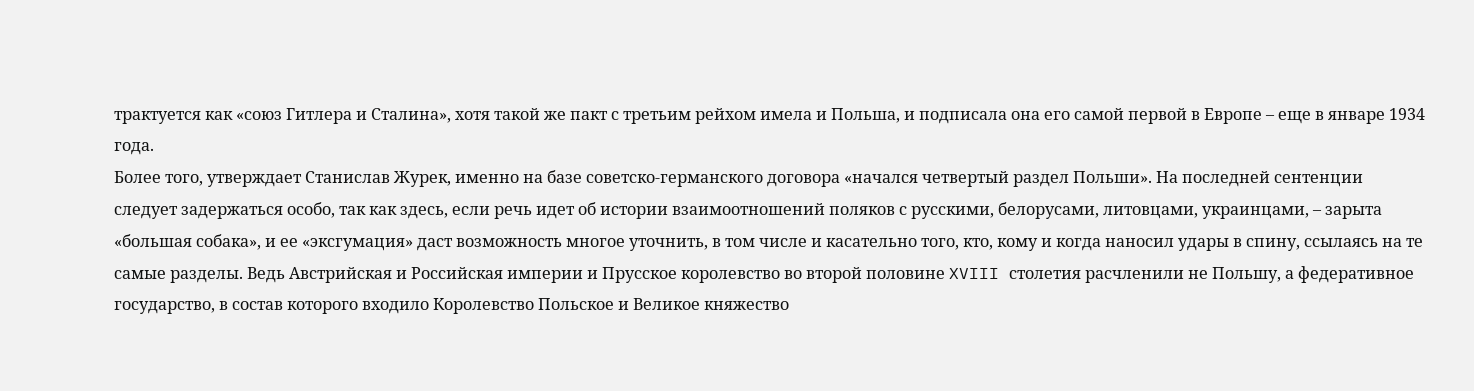трактуется как «союз Гитлера и Сталина», хотя такой же пакт с третьим рейхом имела и Польша, и подписала она его самой первой в Европе – еще в январе 1934 года.
Более того, утверждает Станислав Журек, именно на базе советско-германского договора «начался четвертый раздел Польши». На последней сентенции следует задержаться особо, так как здесь, если речь идет об истории взаимоотношений поляков с русскими, белорусами, литовцами, украинцами, – зарыта «большая собака», и ее «эксгумация» даст возможность многое уточнить, в том числе и касательно того, кто, кому и когда наносил удары в спину, ссылаясь на те самые разделы. Ведь Австрийская и Российская империи и Прусское королевство во второй половине XVIII столетия расчленили не Польшу, а федеративное государство, в состав которого входило Королевство Польское и Великое княжество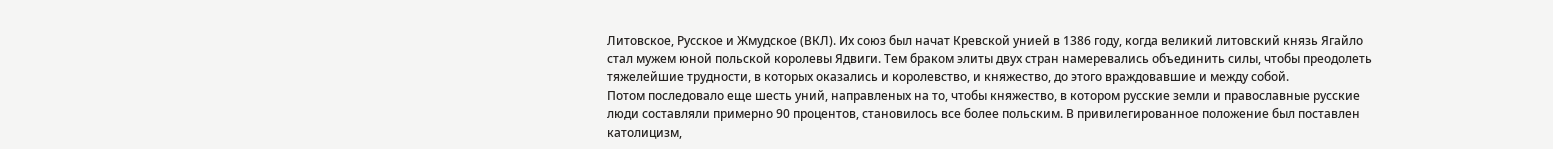Литовское, Русское и Жмудское (ВКЛ). Их союз был начат Кревской унией в 1386 году, когда великий литовский князь Ягайло стал мужем юной польской королевы Ядвиги. Тем браком элиты двух стран намеревались объединить силы, чтобы преодолеть тяжелейшие трудности, в которых оказались и королевство, и княжество, до этого враждовавшие и между собой.
Потом последовало еще шесть уний, направленых на то, чтобы княжество, в котором русские земли и православные русские люди составляли примерно 90 процентов, становилось все более польским. В привилегированное положение был поставлен католицизм,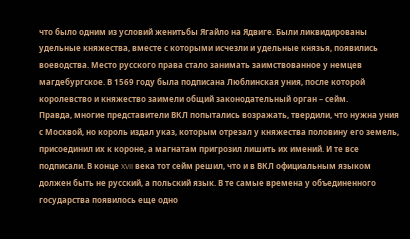что было одним из условий женитьбы Ягайло на Ядвиге. Были ликвидированы удельные княжества, вместе с которыми исчезли и удельные князья, появились воеводства. Место русского права стало занимать заимствованное у немцев магдебургское. В 1569 году была подписана Люблинская уния, после которой королевство и княжество заимели общий законодательный орган – сейм.
Правда, многие представители ВКЛ попытались возражать, твердили, что нужна уния с Москвой, но король издал указ, которым отрезал у княжества половину его земель, присоединил их к короне, а магнатам пригрозил лишить их имений. И те все подписали. В конце XVII века тот сейм решил, что и в ВКЛ официальным языком должен быть не русский, а польский язык. В те самые времена у объединенного государства появилось еще одно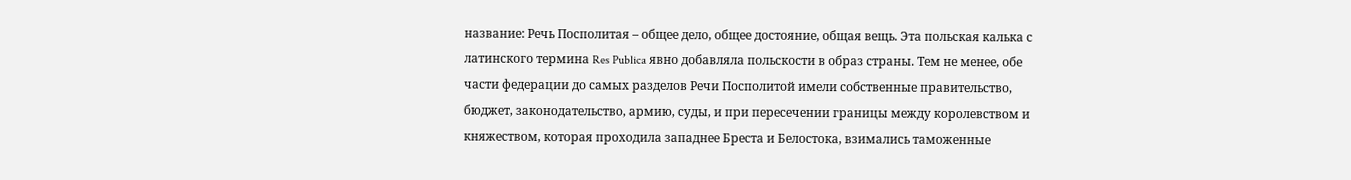название: Речь Посполитая – общее дело, общее достояние, общая вещь. Эта польская калька с латинского термина Res Publica явно добавляла польскости в образ страны. Тем не менее, обе части федерации до самых разделов Речи Посполитой имели собственные правительство, бюджет, законодательство, армию, суды, и при пересечении границы между королевством и княжеством, которая проходила западнее Бреста и Белостока, взимались таможенные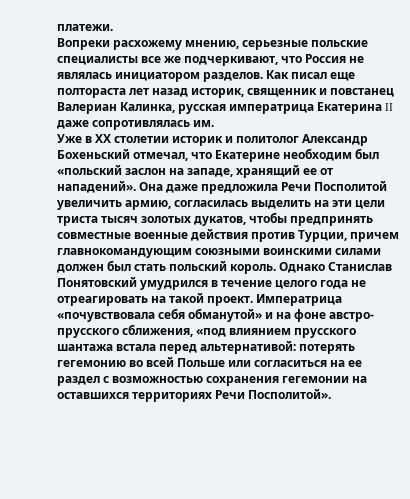платежи.
Вопреки расхожему мнению, серьезные польские специалисты все же подчеркивают, что Россия не являлась инициатором разделов. Как писал еще полтораста лет назад историк, священник и повстанец Валериан Калинка, русская императрица Екатерина II даже сопротивлялась им.
Уже в ХХ столетии историк и политолог Александр Бохеньский отмечал, что Екатерине необходим был «польский заслон на западе, хранящий ее от нападений». Она даже предложила Речи Посполитой увеличить армию, согласилась выделить на эти цели триста тысяч золотых дукатов, чтобы предпринять совместные военные действия против Турции, причем главнокомандующим союзными воинскими силами должен был стать польский король. Однако Станислав Понятовский умудрился в течение целого года не отреагировать на такой проект. Императрица «почувствовала себя обманутой» и на фоне австро-прусского сближения, «под влиянием прусского шантажа встала перед альтернативой: потерять гегемонию во всей Польше или согласиться на ее раздел с возможностью сохранения гегемонии на оставшихся территориях Речи Посполитой».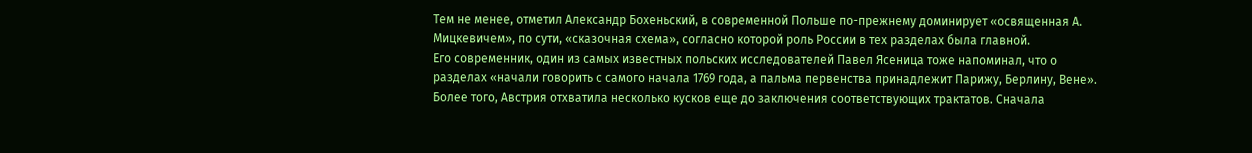Тем не менее, отметил Александр Бохеньский, в современной Польше по-прежнему доминирует «освященная А. Мицкевичем», по сути, «сказочная схема», согласно которой роль России в тех разделах была главной.
Его современник, один из самых известных польских исследователей Павел Ясеница тоже напоминал, что о разделах «начали говорить с самого начала 1769 года, а пальма первенства принадлежит Парижу, Берлину, Вене». Более того, Австрия отхватила несколько кусков еще до заключения соответствующих трактатов. Сначала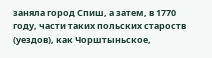заняла город Спиш, а затем, в 1770 году, части таких польских староств (уездов), как Чорштыньское,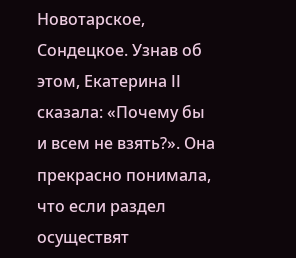Новотарское, Сондецкое. Узнав об этом, Екатерина ІІ сказала: «Почему бы и всем не взять?». Она прекрасно понимала, что если раздел осуществят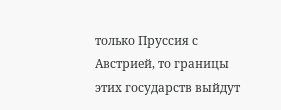только Пруссия с Австрией, то границы этих государств выйдут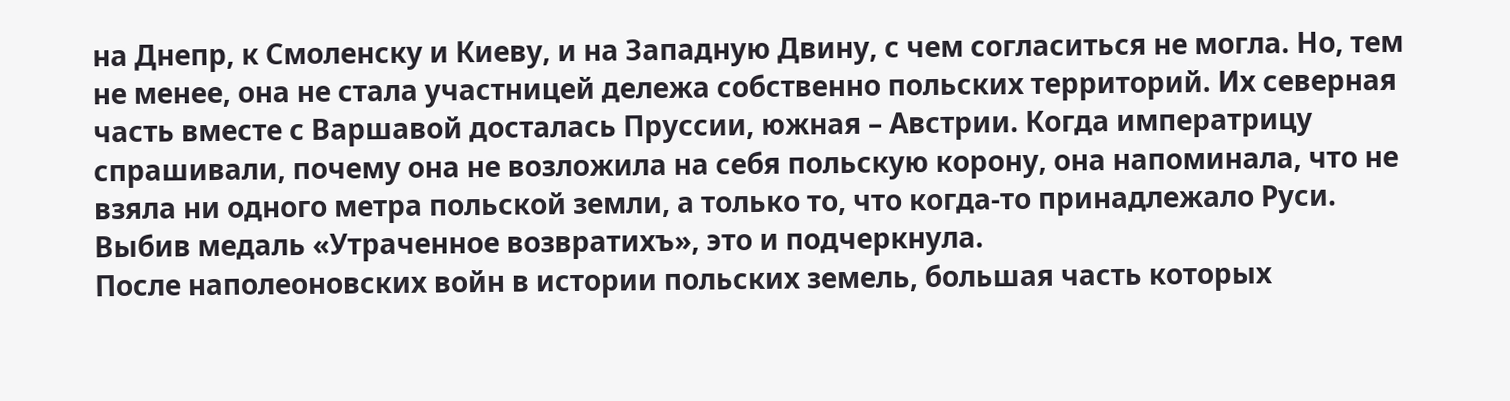на Днепр, к Смоленску и Киеву, и на Западную Двину, с чем согласиться не могла. Но, тем не менее, она не стала участницей дележа собственно польских территорий. Их северная часть вместе с Варшавой досталась Пруссии, южная – Австрии. Когда императрицу спрашивали, почему она не возложила на себя польскую корону, она напоминала, что не взяла ни одного метра польской земли, а только то, что когда-то принадлежало Руси. Выбив медаль «Утраченное возвратихъ», это и подчеркнула.
После наполеоновских войн в истории польских земель, большая часть которых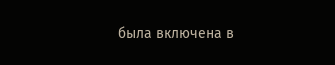была включена в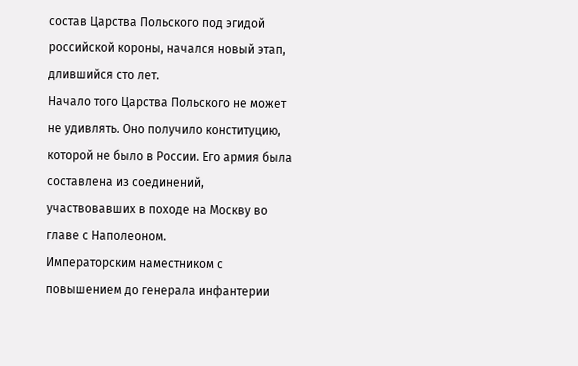состав Царства Польского под эгидой российской короны, начался новый этап, длившийся сто лет.
Начало того Царства Польского не может не удивлять. Оно получило конституцию, которой не было в России. Его армия была составлена из соединений, участвовавших в походе на Москву во главе с Наполеоном.
Императорским наместником с повышением до генерала инфантерии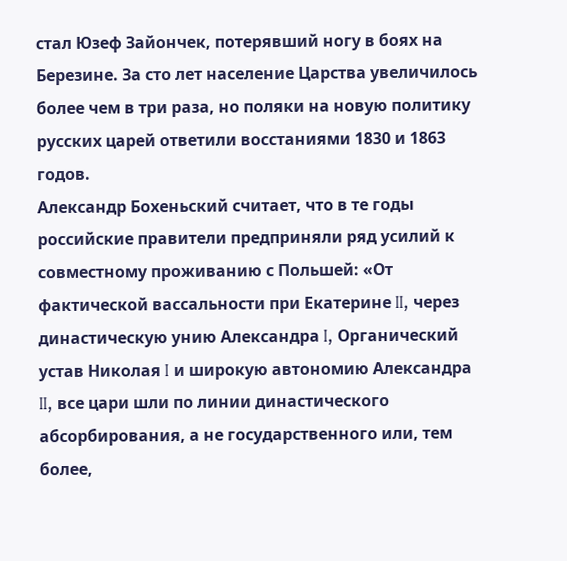стал Юзеф Зайончек, потерявший ногу в боях на Березине. За сто лет население Царства увеличилось более чем в три раза, но поляки на новую политику русских царей ответили восстаниями 1830 и 1863 годов.
Александр Бохеньский считает, что в те годы российские правители предприняли ряд усилий к совместному проживанию с Польшей: «От фактической вассальности при Екатерине II, через династическую унию Александра I, Органический устав Николая I и широкую автономию Александра II, все цари шли по линии династического абсорбирования, а не государственного или, тем более,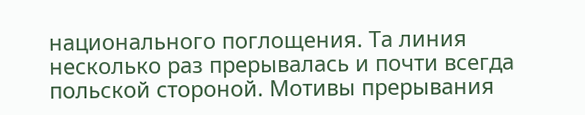национального поглощения. Та линия несколько раз прерывалась и почти всегда польской стороной. Мотивы прерывания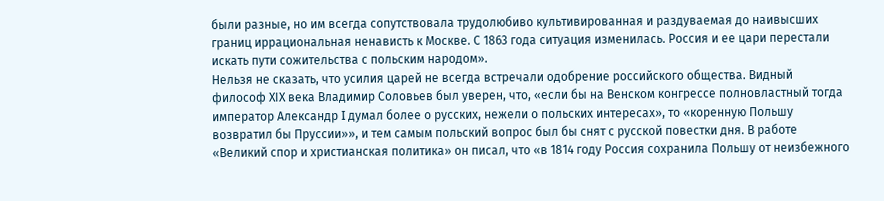были разные, но им всегда сопутствовала трудолюбиво культивированная и раздуваемая до наивысших границ иррациональная ненависть к Москве. С 1863 года ситуация изменилась. Россия и ее цари перестали искать пути сожительства с польским народом».
Нельзя не сказать, что усилия царей не всегда встречали одобрение российского общества. Видный философ ХIХ века Владимир Соловьев был уверен, что, «если бы на Венском конгрессе полновластный тогда император Александр I думал более о русских, нежели о польских интересах», то «коренную Польшу возвратил бы Пруссии»», и тем самым польский вопрос был бы снят с русской повестки дня. В работе «Великий спор и христианская политика» он писал, что «в 1814 году Россия сохранила Польшу от неизбежного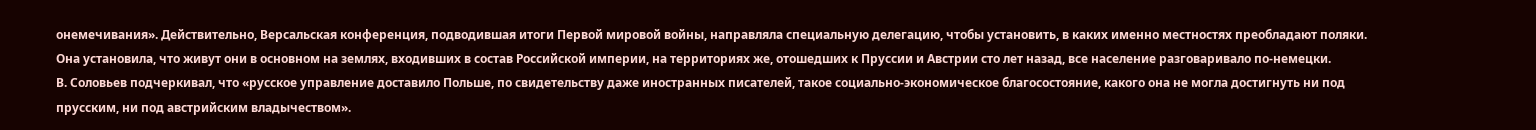онемечивания». Действительно, Версальская конференция, подводившая итоги Первой мировой войны, направляла специальную делегацию, чтобы установить, в каких именно местностях преобладают поляки. Она установила, что живут они в основном на землях, входивших в состав Российской империи, на территориях же, отошедших к Пруссии и Австрии сто лет назад, все население разговаривало по-немецки.
В. Соловьев подчеркивал, что «русское управление доставило Польше, по свидетельству даже иностранных писателей, такое социально-экономическое благосостояние, какого она не могла достигнуть ни под прусским, ни под австрийским владычеством».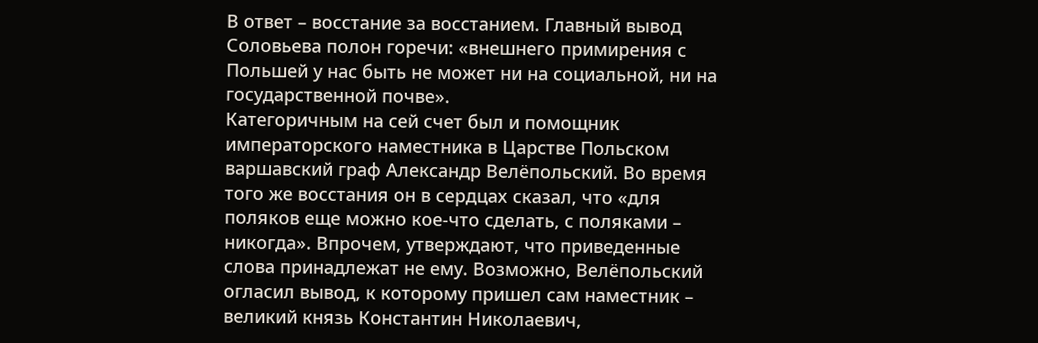В ответ – восстание за восстанием. Главный вывод Соловьева полон горечи: «внешнего примирения с Польшей у нас быть не может ни на социальной, ни на государственной почве».
Категоричным на сей счет был и помощник императорского наместника в Царстве Польском варшавский граф Александр Велёпольский. Во время того же восстания он в сердцах сказал, что «для поляков еще можно кое-что сделать, с поляками – никогда». Впрочем, утверждают, что приведенные слова принадлежат не ему. Возможно, Велёпольский огласил вывод, к которому пришел сам наместник – великий князь Константин Николаевич,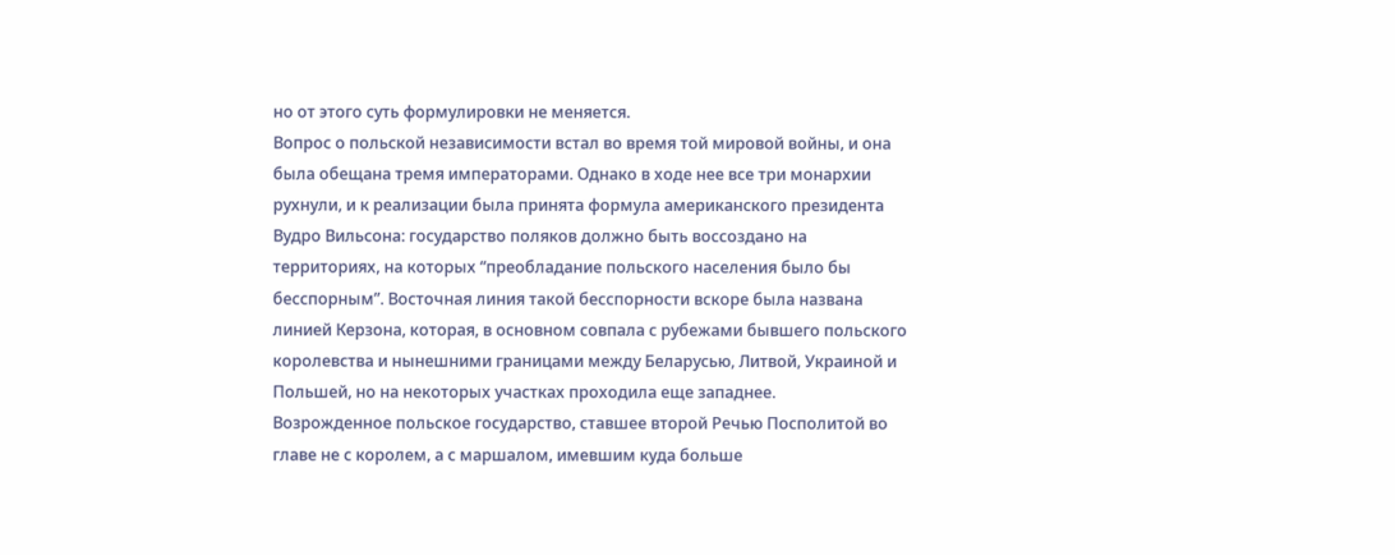но от этого суть формулировки не меняется.
Вопрос о польской независимости встал во время той мировой войны, и она была обещана тремя императорами. Однако в ходе нее все три монархии рухнули, и к реализации была принята формула американского президента Вудро Вильсона: государство поляков должно быть воссоздано на территориях, на которых “преобладание польского населения было бы бесспорным”. Восточная линия такой бесспорности вскоре была названа линией Керзона, которая, в основном совпала с рубежами бывшего польского королевства и нынешними границами между Беларусью, Литвой, Украиной и Польшей, но на некоторых участках проходила еще западнее.
Возрожденное польское государство, ставшее второй Речью Посполитой во главе не с королем, а с маршалом, имевшим куда больше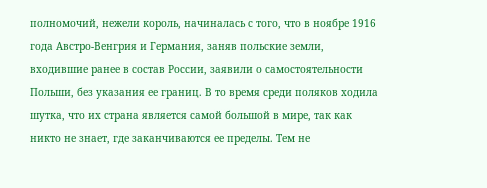полномочий, нежели король, начиналась с того, что в ноябре 1916 года Австро-Венгрия и Германия, заняв польские земли, входившие ранее в состав России, заявили о самостоятельности Польши, без указания ее границ. В то время среди поляков ходила шутка, что их страна является самой большой в мире, так как никто не знает, где заканчиваются ее пределы. Тем не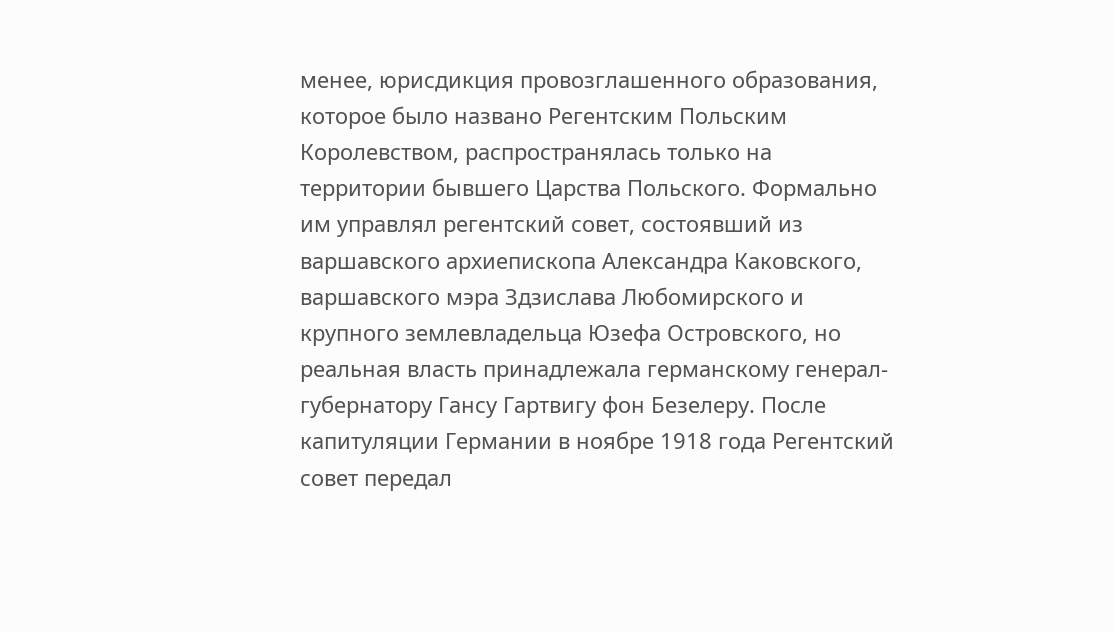менее, юрисдикция провозглашенного образования, которое было названо Регентским Польским Королевством, распространялась только на территории бывшего Царства Польского. Формально им управлял регентский совет, состоявший из варшавского архиепископа Александра Каковского, варшавского мэра Здзислава Любомирского и крупного землевладельца Юзефа Островского, но реальная власть принадлежала германскому генерал-губернатору Гансу Гартвигу фон Безелеру. После капитуляции Германии в ноябре 1918 года Регентский совет передал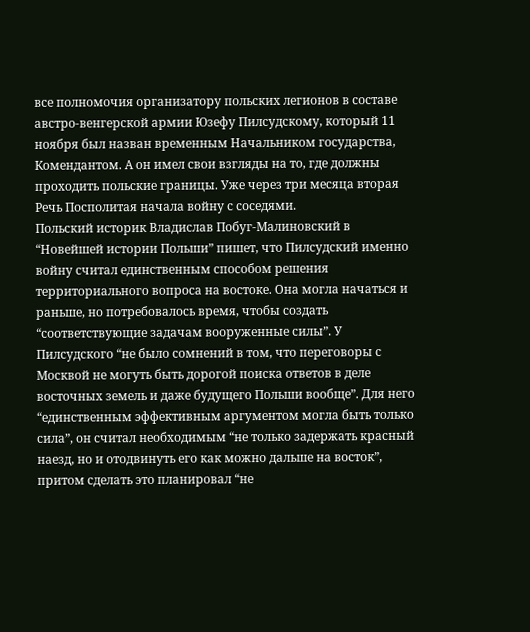все полномочия организатору польских легионов в составе австро-венгерской армии Юзефу Пилсудскому, который 11 ноября был назван временным Начальником государства, Комендантом. А он имел свои взгляды на то, где должны проходить польские границы. Уже через три месяца вторая Речь Посполитая начала войну с соседями.
Польский историк Владислав Побуг-Малиновский в “Новейшей истории Польши” пишет, что Пилсудский именно войну считал единственным способом решения территориального вопроса на востоке. Она могла начаться и раньше, но потребовалось время, чтобы создать “соответствующие задачам вооруженные силы”. У Пилсудского “не было сомнений в том, что переговоры с Москвой не могуть быть дорогой поиска ответов в деле восточных земель и даже будущего Польши вообще”. Для него “единственным эффективным аргументом могла быть только сила”, он считал необходимым “не только задержать красный наезд, но и отодвинуть его как можно дальше на восток”, притом сделать это планировал “не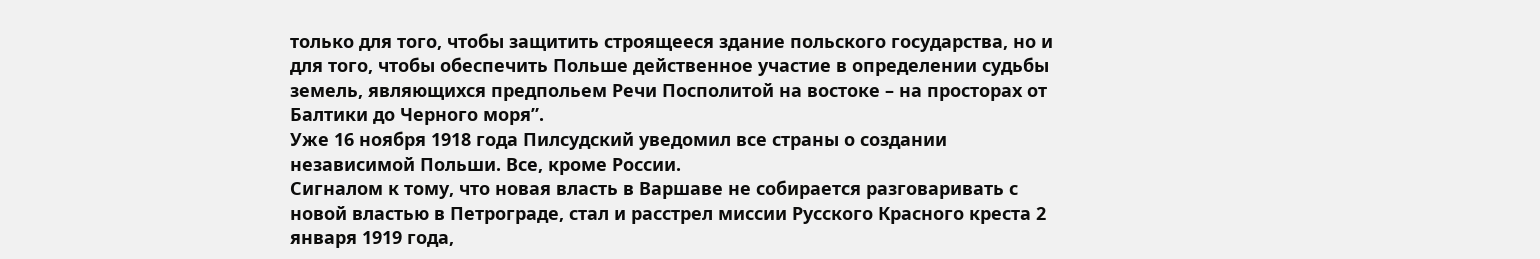только для того, чтобы защитить строящееся здание польского государства, но и для того, чтобы обеспечить Польше действенное участие в определении судьбы земель, являющихся предпольем Речи Посполитой на востоке – на просторах от Балтики до Черного моря”.
Уже 16 ноября 1918 года Пилсудский уведомил все страны о создании независимой Польши. Все, кроме России.
Сигналом к тому, что новая власть в Варшаве не собирается разговаривать с новой властью в Петрограде, стал и расстрел миссии Русского Красного креста 2 января 1919 года,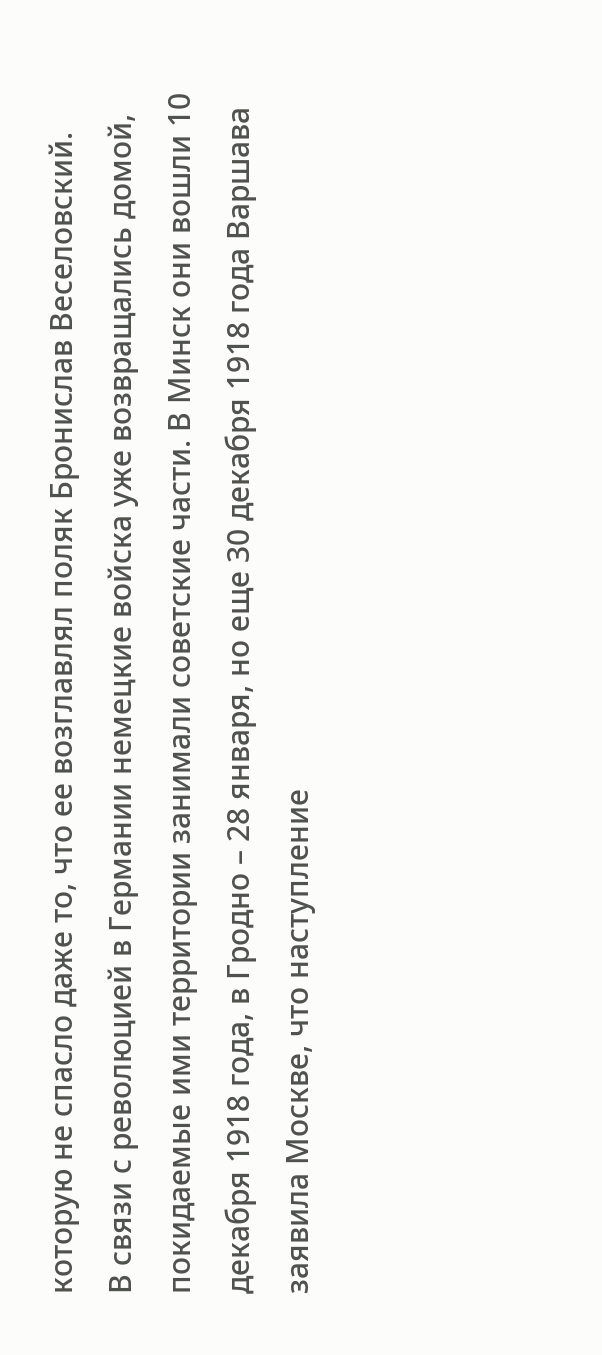которую не спасло даже то, что ее возглавлял поляк Бронислав Веселовский.
В связи с революцией в Германии немецкие войска уже возвращались домой, покидаемые ими территории занимали советские части. В Минск они вошли 10 декабря 1918 года, в Гродно – 28 января, но еще 30 декабря 1918 года Варшава заявила Москве, что наступление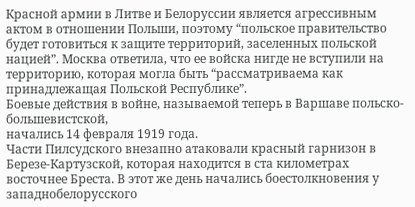Красной армии в Литве и Белоруссии является агрессивным актом в отношении Польши, поэтому “польское правительство будет готовиться к защите территорий, заселенных польской нацией”. Москва ответила, что ее войска нигде не вступили на территорию, которая могла быть “рассматриваема как принадлежащая Польской Республике”.
Боевые действия в войне, называемой теперь в Варшаве польско-большевистской,
начались 14 февраля 1919 года.
Части Пилсудского внезапно атаковали красный гарнизон в Березе-Картузской, которая находится в ста километрах восточнее Бреста. В этот же день начались боестолкновения у западнобелорусского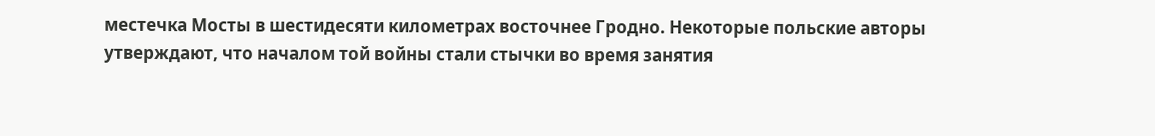местечка Мосты в шестидесяти километрах восточнее Гродно. Некоторые польские авторы утверждают, что началом той войны стали стычки во время занятия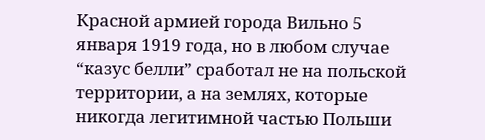Красной армией города Вильно 5 января 1919 года, но в любом случае “казус белли” сработал не на польской территории, а на землях, которые никогда легитимной частью Польши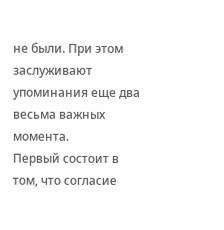не были. При этом заслуживают упоминания еще два весьма важных момента.
Первый состоит в том, что согласие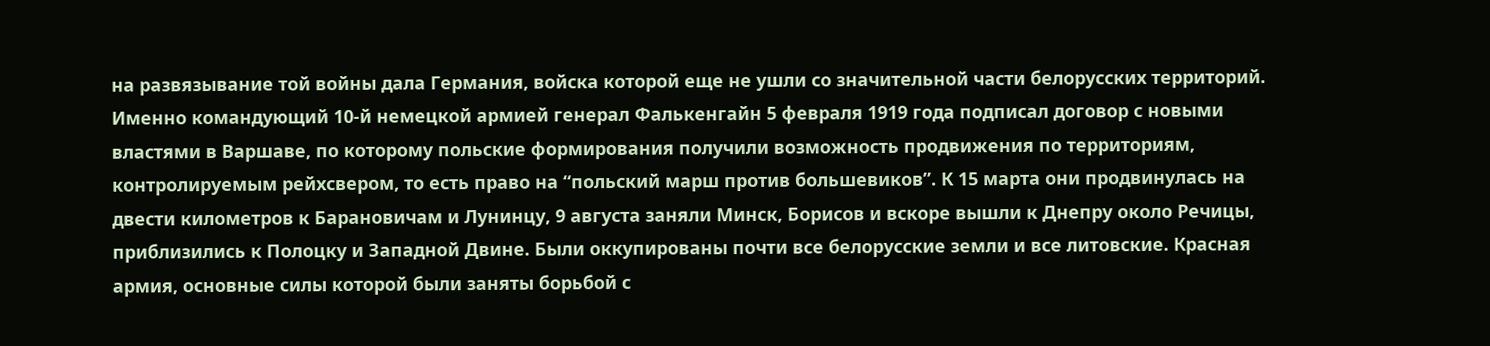на развязывание той войны дала Германия, войска которой еще не ушли со значительной части белорусских территорий. Именно командующий 10-й немецкой армией генерал Фалькенгайн 5 февраля 1919 года подписал договор с новыми властями в Варшаве, по которому польские формирования получили возможность продвижения по территориям, контролируемым рейхсвером, то есть право на “польский марш против большевиков”. К 15 марта они продвинулась на двести километров к Барановичам и Лунинцу, 9 августа заняли Минск, Борисов и вскоре вышли к Днепру около Речицы, приблизились к Полоцку и Западной Двине. Были оккупированы почти все белорусские земли и все литовские. Красная армия, основные силы которой были заняты борьбой с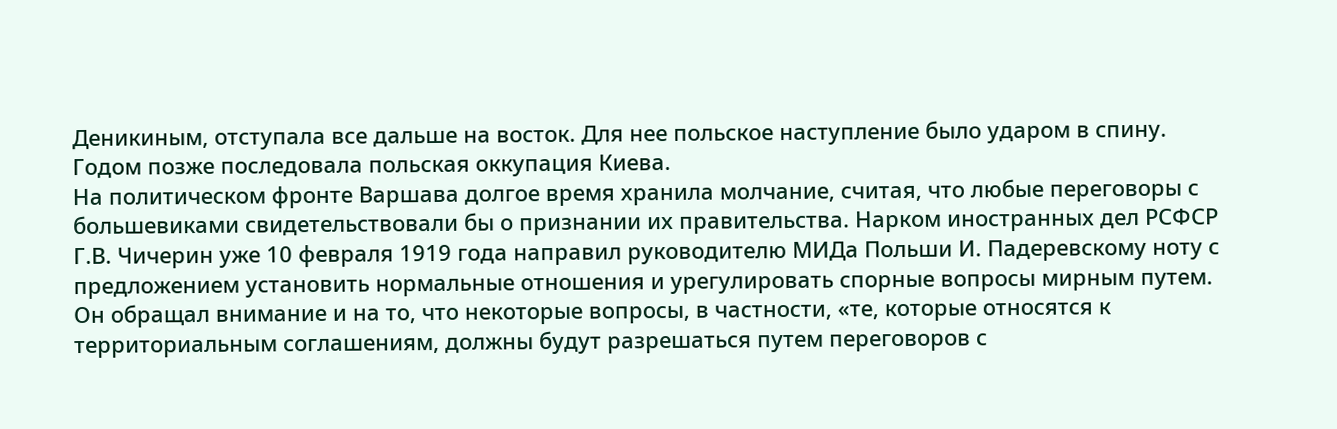Деникиным, отступала все дальше на восток. Для нее польское наступление было ударом в спину. Годом позже последовала польская оккупация Киева.
На политическом фронте Варшава долгое время хранила молчание, считая, что любые переговоры с большевиками свидетельствовали бы о признании их правительства. Нарком иностранных дел РСФСР Г.В. Чичерин уже 10 февраля 1919 года направил руководителю МИДа Польши И. Падеревскому ноту с предложением установить нормальные отношения и урегулировать спорные вопросы мирным путем. Он обращал внимание и на то, что некоторые вопросы, в частности, «те, которые относятся к территориальным соглашениям, должны будут разрешаться путем переговоров с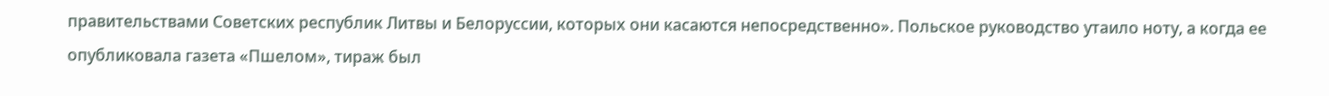правительствами Советских республик Литвы и Белоруссии, которых они касаются непосредственно». Польское руководство утаило ноту, а когда ее опубликовала газета «Пшелом», тираж был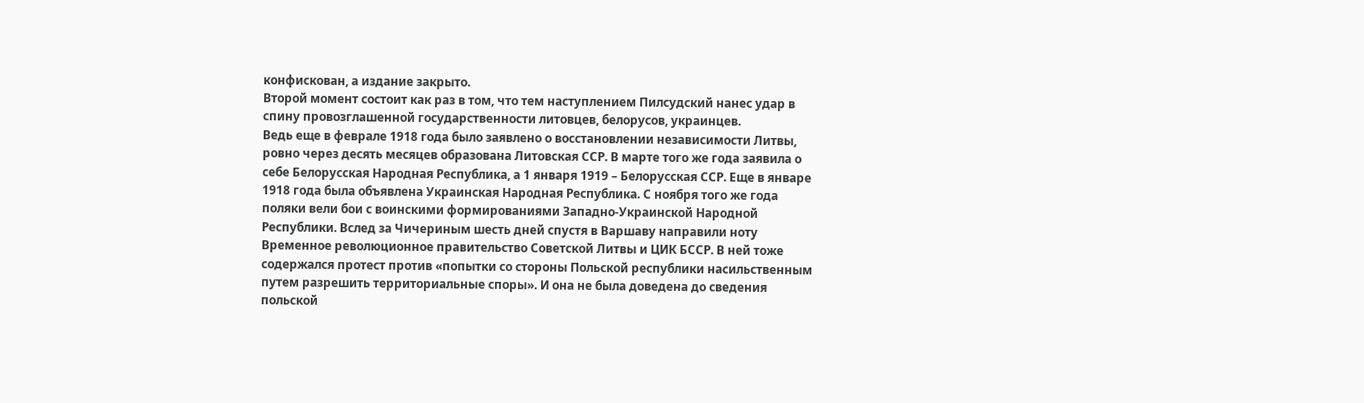конфискован, а издание закрыто.
Второй момент состоит как раз в том, что тем наступлением Пилсудский нанес удар в спину провозглашенной государственности литовцев, белорусов, украинцев.
Ведь еще в феврале 1918 года было заявлено о восстановлении независимости Литвы, ровно через десять месяцев образована Литовская ССР. В марте того же года заявила о себе Белорусская Народная Республика, а 1 января 1919 – Белорусская ССР. Еще в январе 1918 года была объявлена Украинская Народная Республика. С ноября того же года поляки вели бои с воинскими формированиями Западно-Украинской Народной Республики. Вслед за Чичериным шесть дней спустя в Варшаву направили ноту Временное революционное правительство Советской Литвы и ЦИК БССР. В ней тоже содержался протест против «попытки со стороны Польской республики насильственным путем разрешить территориальные споры». И она не была доведена до сведения польской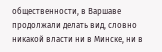общественности, в Варшаве продолжали делать вид, словно никакой власти ни в Минске, ни в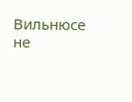Вильнюсе не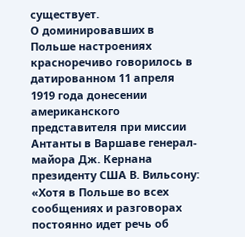существует.
О доминировавших в Польше настроениях красноречиво говорилось в датированном 11 апреля 1919 года донесении американского представителя при миссии Антанты в Варшаве генерал-майора Дж. Кернана президенту США В. Вильсону: «Хотя в Польше во всех сообщениях и разговорах постоянно идет речь об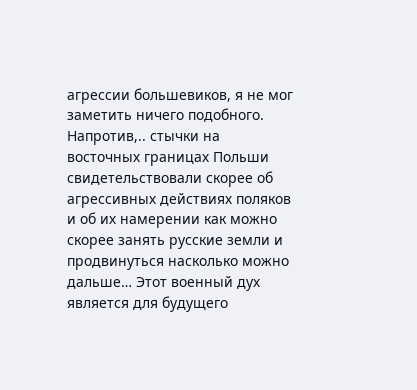агрессии большевиков, я не мог заметить ничего подобного. Напротив,.. стычки на восточных границах Польши свидетельствовали скорее об агрессивных действиях поляков и об их намерении как можно скорее занять русские земли и продвинуться насколько можно дальше… Этот военный дух является для будущего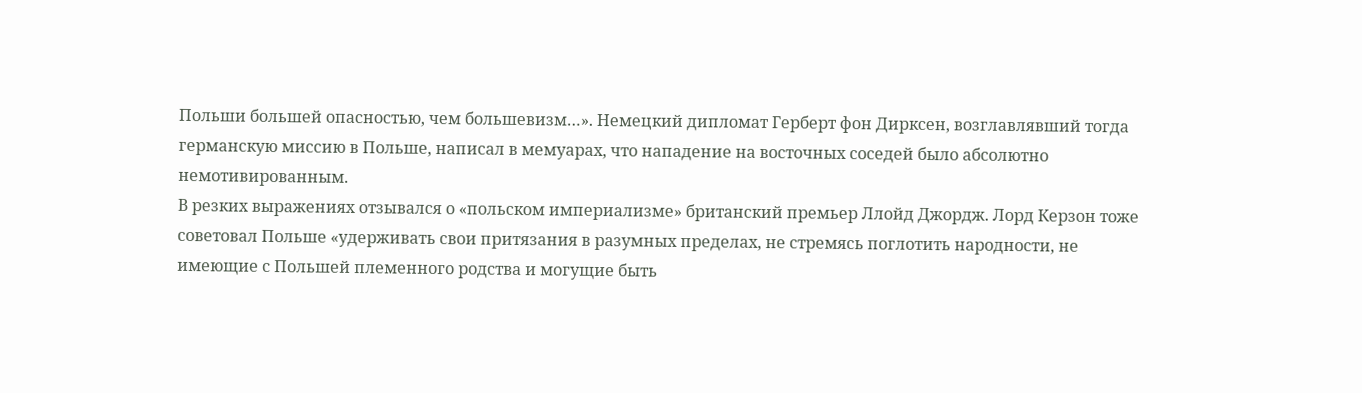Польши большей опасностью, чем большевизм…». Немецкий дипломат Герберт фон Дирксен, возглавлявший тогда германскую миссию в Польше, написал в мемуарах, что нападение на восточных соседей было абсолютно немотивированным.
В резких выражениях отзывался о «польском империализме» британский премьер Ллойд Джордж. Лорд Керзон тоже советовал Польше «удерживать свои притязания в разумных пределах, не стремясь поглотить народности, не имеющие с Польшей племенного родства и могущие быть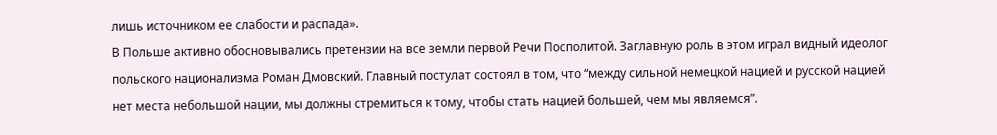лишь источником ее слабости и распада».
В Польше активно обосновывались претензии на все земли первой Речи Посполитой. Заглавную роль в этом играл видный идеолог польского национализма Роман Дмовский. Главный постулат состоял в том, что “между сильной немецкой нацией и русской нацией нет места небольшой нации, мы должны стремиться к тому, чтобы стать нацией большей, чем мы являемся”.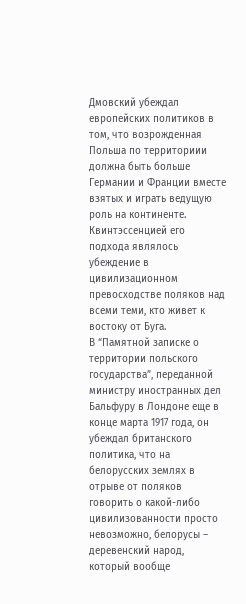Дмовский убеждал европейских политиков в том, что возрожденная Польша по территориии должна быть больше Германии и Франции вместе взятых и играть ведущую роль на континенте. Квинтэссенцией его подхода являлось убеждение в цивилизационном превосходстве поляков над всеми теми, кто живет к востоку от Буга.
В “Памятной записке о территории польского государства”, переданной министру иностранных дел Бальфуру в Лондоне еще в конце марта 1917 года, он убеждал британского политика, что на белорусских землях в отрыве от поляков говорить о какой-либо цивилизованности просто невозможно, белорусы – деревенский народ, который вообще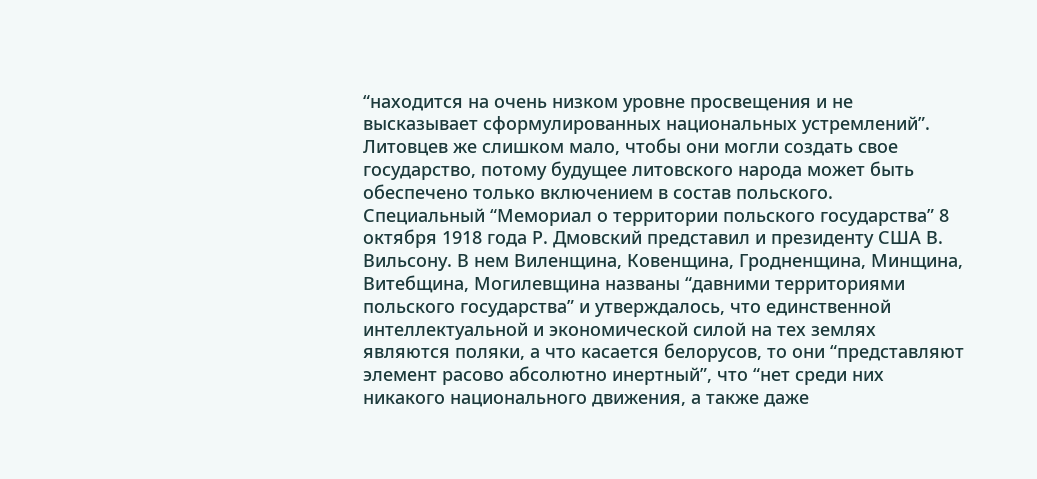“находится на очень низком уровне просвещения и не высказывает сформулированных национальных устремлений”. Литовцев же слишком мало, чтобы они могли создать свое государство, потому будущее литовского народа может быть обеспечено только включением в состав польского.
Специальный “Мемориал о территории польского государства” 8 октября 1918 года Р. Дмовский представил и президенту США В. Вильсону. В нем Виленщина, Ковенщина, Гродненщина, Минщина, Витебщина, Могилевщина названы “давними территориями польского государства” и утверждалось, что единственной интеллектуальной и экономической силой на тех землях являются поляки, а что касается белорусов, то они “представляют элемент расово абсолютно инертный”, что “нет среди них никакого национального движения, а также даже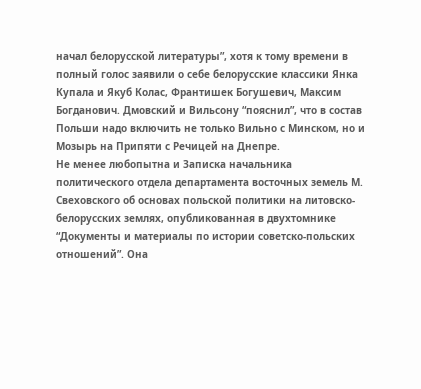начал белорусской литературы”, хотя к тому времени в полный голос заявили о себе белорусские классики Янка Купала и Якуб Колас, Франтишек Богушевич, Максим Богданович. Дмовский и Вильсону “пояснил”, что в состав Польши надо включить не только Вильно с Минском, но и Мозырь на Припяти с Речицей на Днепре.
Не менее любопытна и Записка начальника политического отдела департамента восточных земель М. Свеховского об основах польской политики на литовско-белорусских землях, опубликованная в двухтомнике “Документы и материалы по истории советско-польских отношений”. Она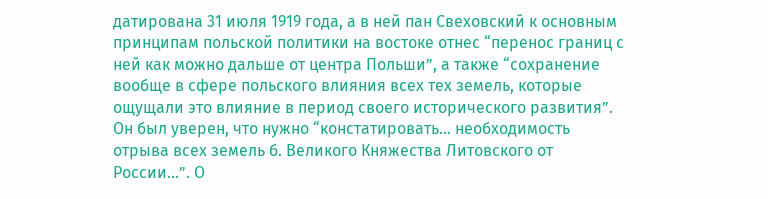датирована 31 июля 1919 года, а в ней пан Свеховский к основным принципам польской политики на востоке отнес “перенос границ с ней как можно дальше от центра Польши”, а также “сохранение вообще в сфере польского влияния всех тех земель, которые ощущали это влияние в период своего исторического развития”. Он был уверен, что нужно “констатировать… необходимость отрыва всех земель б. Великого Княжества Литовского от России…”. О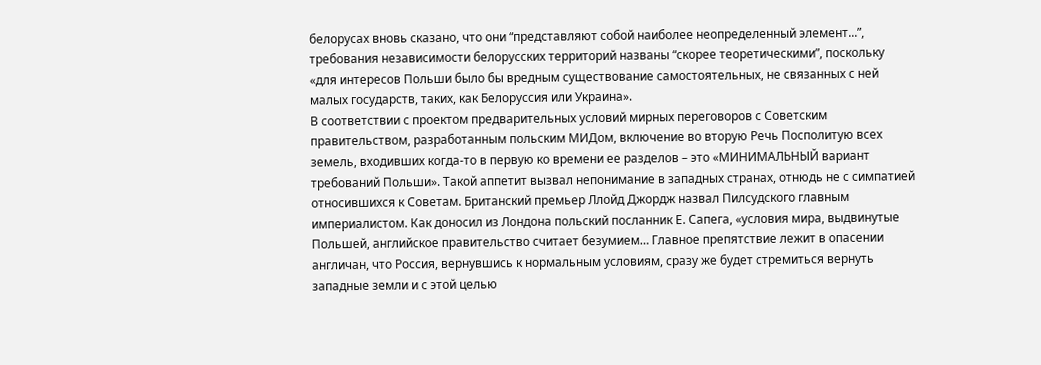белорусах вновь сказано, что они “представляют собой наиболее неопределенный элемент...”, требования независимости белорусских территорий названы “скорее теоретическими”, поскольку «для интересов Польши было бы вредным существование самостоятельных, не связанных с ней малых государств, таких, как Белоруссия или Украина».
В соответствии с проектом предварительных условий мирных переговоров с Советским правительством, разработанным польским МИДом, включение во вторую Речь Посполитую всех земель, входивших когда-то в первую ко времени ее разделов – это «МИНИМАЛЬНЫЙ вариант требований Польши». Такой аппетит вызвал непонимание в западных странах, отнюдь не с симпатией относившихся к Советам. Британский премьер Ллойд Джордж назвал Пилсудского главным империалистом. Как доносил из Лондона польский посланник Е. Сапега, «условия мира, выдвинутые Польшей, английское правительство считает безумием… Главное препятствие лежит в опасении англичан, что Россия, вернувшись к нормальным условиям, сразу же будет стремиться вернуть западные земли и с этой целью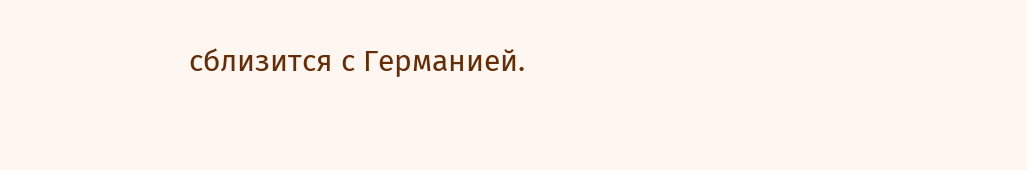сблизится с Германией.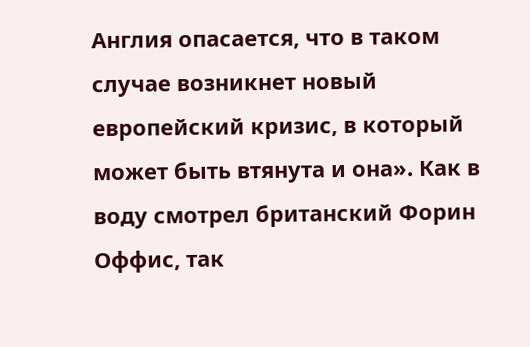Англия опасается, что в таком случае возникнет новый европейский кризис, в который может быть втянута и она». Как в воду смотрел британский Форин Оффис, так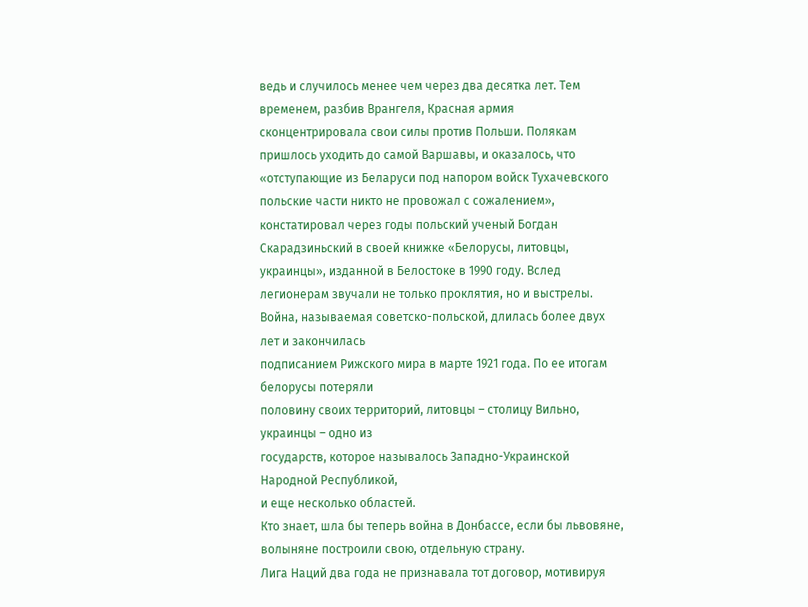ведь и случилось менее чем через два десятка лет. Тем временем, разбив Врангеля, Красная армия сконцентрировала свои силы против Польши. Полякам пришлось уходить до самой Варшавы, и оказалось, что «отступающие из Беларуси под напором войск Тухачевского польские части никто не провожал с сожалением», констатировал через годы польский ученый Богдан Скарадзиньский в своей книжке «Белорусы, литовцы, украинцы», изданной в Белостоке в 1990 году. Вслед легионерам звучали не только проклятия, но и выстрелы.
Война, называемая советско-польской, длилась более двух лет и закончилась
подписанием Рижского мира в марте 1921 года. По ее итогам белорусы потеряли
половину своих территорий, литовцы – столицу Вильно, украинцы – одно из
государств, которое называлось Западно-Украинской Народной Республикой,
и еще несколько областей.
Кто знает, шла бы теперь война в Донбассе, если бы львовяне, волыняне построили свою, отдельную страну.
Лига Наций два года не признавала тот договор, мотивируя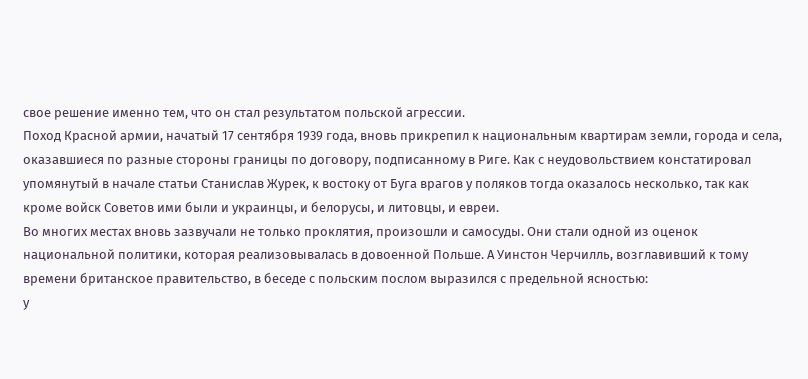свое решение именно тем, что он стал результатом польской агрессии.
Поход Красной армии, начатый 17 сентября 1939 года, вновь прикрепил к национальным квартирам земли, города и села, оказавшиеся по разные стороны границы по договору, подписанному в Риге. Как с неудовольствием констатировал упомянутый в начале статьи Станислав Журек, к востоку от Буга врагов у поляков тогда оказалось несколько, так как кроме войск Советов ими были и украинцы, и белорусы, и литовцы, и евреи.
Во многих местах вновь зазвучали не только проклятия, произошли и самосуды. Они стали одной из оценок национальной политики, которая реализовывалась в довоенной Польше. А Уинстон Черчилль, возглавивший к тому времени британское правительство, в беседе с польским послом выразился с предельной ясностью:
у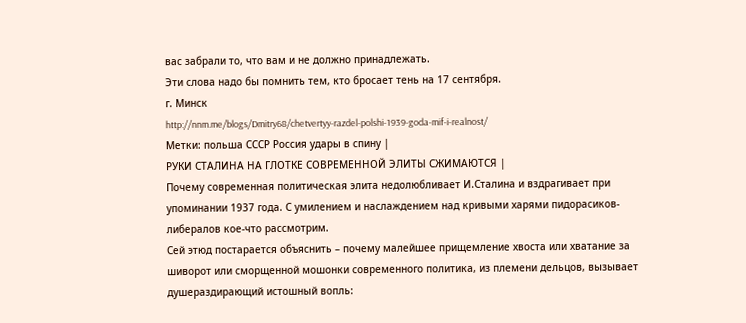вас забрали то, что вам и не должно принадлежать.
Эти слова надо бы помнить тем, кто бросает тень на 17 сентября.
г. Минск
http://nnm.me/blogs/Dmitry68/chetvertyy-razdel-polshi-1939-goda-mif-i-realnost/
Метки: польша СССР Россия удары в спину |
РУКИ СТАЛИНА НА ГЛОТКЕ СОВРЕМЕННОЙ ЭЛИТЫ СЖИМАЮТСЯ |
Почему современная политическая элита недолюбливает И.Сталина и вздрагивает при упоминании 1937 года. С умилением и наслаждением над кривыми харями пидорасиков-либералов кое-что рассмотрим.
Сей этюд постарается объяснить – почему малейшее прищемление хвоста или хватание за шиворот или сморщенной мошонки современного политика, из племени дельцов, вызывает душераздирающий истошный вопль: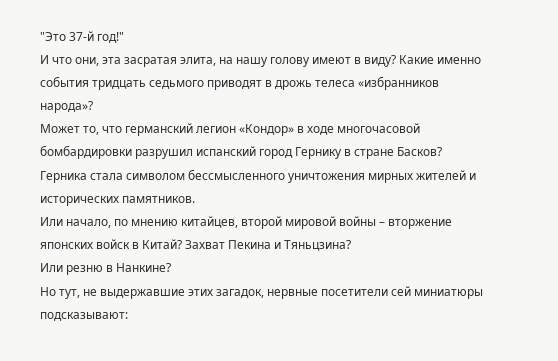"Это 37-й год!"
И что они, эта засратая элита, на нашу голову имеют в виду? Какие именно события тридцать седьмого приводят в дрожь телеса «избранников народа»?
Может то, что германский легион «Кондор» в ходе многочасовой бомбардировки разрушил испанский город Гернику в стране Басков? Герника стала символом бессмысленного уничтожения мирных жителей и исторических памятников.
Или начало, по мнению китайцев, второй мировой войны – вторжение японских войск в Китай? Захват Пекина и Тяньцзина?
Или резню в Нанкине?
Но тут, не выдержавшие этих загадок, нервные посетители сей миниатюры подсказывают: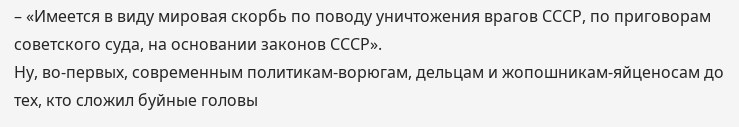– «Имеется в виду мировая скорбь по поводу уничтожения врагов СССР, по приговорам советского суда, на основании законов СССР».
Ну, во-первых, современным политикам-ворюгам, дельцам и жопошникам-яйценосам до тех, кто сложил буйные головы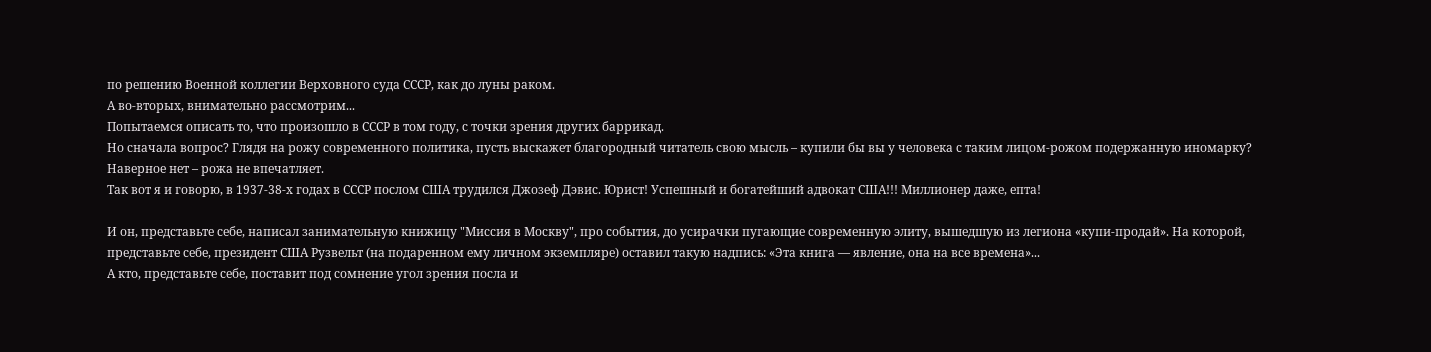по решению Военной коллегии Верховного суда СССР, как до луны раком.
А во-вторых, внимательно рассмотрим...
Попытаемся описать то, что произошло в СССР в том году, с точки зрения других баррикад.
Но сначала вопрос? Глядя на рожу современного политика, пусть выскажет благородный читатель свою мысль – купили бы вы у человека с таким лицом-рожом подержанную иномарку? Наверное нет – рожа не впечатляет.
Так вот я и говорю, в 1937-38-х годах в СССР послом США трудился Джозеф Дэвис. Юрист! Успешный и богатейший адвокат США!!! Миллионер даже, епта!

И он, представьте себе, написал занимательную книжицу "Миссия в Москву", про события, до усирачки пугающие современную элиту, вышедшую из легиона «купи-продай». На которой, представьте себе, президент США Рузвельт (на подаренном ему личном экземпляре) оставил такую надпись: «Эта книга — явление, она на все времена»...
А кто, представьте себе, поставит под сомнение угол зрения посла и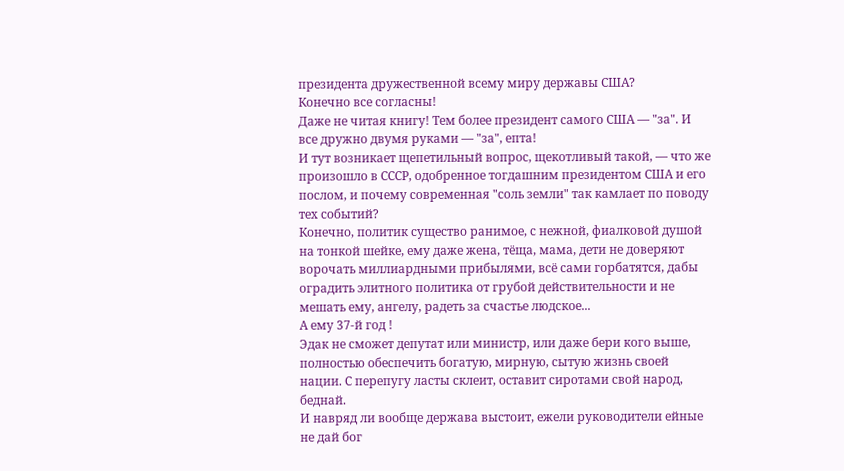президента дружественной всему миру державы США?
Конечно все согласны!
Даже не читая книгу! Тем более президент самого США — "за". И все дружно двумя руками — "за", епта!
И тут возникает щепетильный вопрос, щекотливый такой, — что же произошло в СССР, одобренное тогдашним президентом США и его послом, и почему современная "соль земли" так камлает по поводу тех событий?
Конечно, политик существо ранимое, с нежной, фиалковой душой на тонкой шейке, ему даже жена, тёща, мама, дети не доверяют ворочать миллиардными прибылями, всё сами горбатятся, дабы оградить элитного политика от грубой действительности и не мешать ему, ангелу, радеть за счастье людское...
А ему 37-й год !
Эдак не сможет депутат или министр, или даже бери кого выше, полностью обеспечить богатую, мирную, сытую жизнь своей нации. С перепугу ласты склеит, оставит сиротами свой народ, беднай.
И навряд ли вообще держава выстоит, ежели руководители ейные не дай бог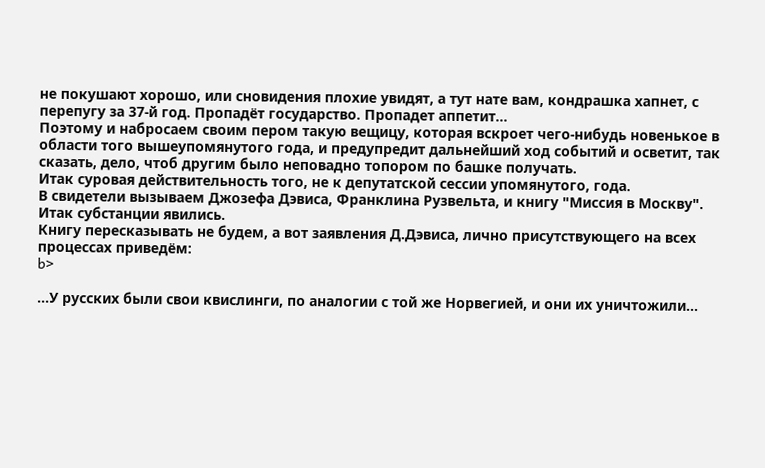не покушают хорошо, или сновидения плохие увидят, а тут нате вам, кондрашка хапнет, с перепугу за 37-й год. Пропадёт государство. Пропадет аппетит...
Поэтому и набросаем своим пером такую вещицу, которая вскроет чего-нибудь новенькое в области того вышеупомянутого года, и предупредит дальнейший ход событий и осветит, так сказать, дело, чтоб другим было неповадно топором по башке получать.
Итак суровая действительность того, не к депутатской сессии упомянутого, года.
В свидетели вызываем Джозефа Дэвиса, Франклина Рузвельта, и книгу "Миссия в Москву". Итак субстанции явились.
Книгу пересказывать не будем, а вот заявления Д.Дэвиса, лично присутствующего на всех процессах приведём:
b>

...У русских были свои квислинги, по аналогии с той же Норвегией, и они их уничтожили…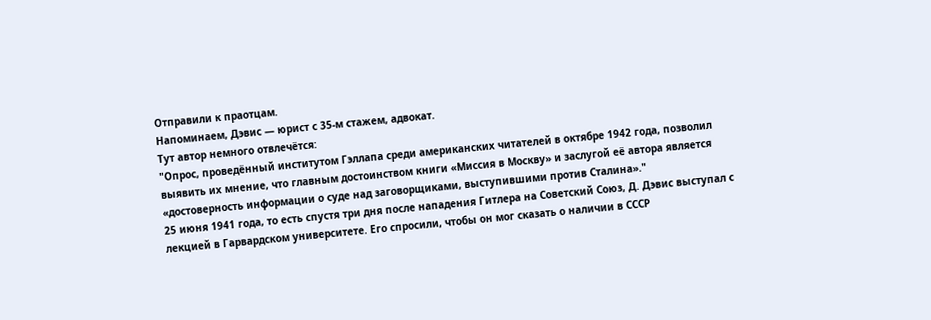Отправили к праотцам.
Напоминаем, Дэвис — юрист с 35-м стажем, адвокат.
Тут автор немного отвлечётся:
"Опрос, проведённый институтом Гэллапа среди американских читателей в октябре 1942 года, позволил выявить их мнение, что главным достоинством книги «Миссия в Москву» и заслугой её автора является «достоверность информации о суде над заговорщиками, выступившими против Сталина»."
25 июня 1941 года, то есть спустя три дня после нападения Гитлера на Советский Союз, Д. Дэвис выступал с лекцией в Гарвардском университете. Его спросили, чтобы он мог сказать о наличии в СССР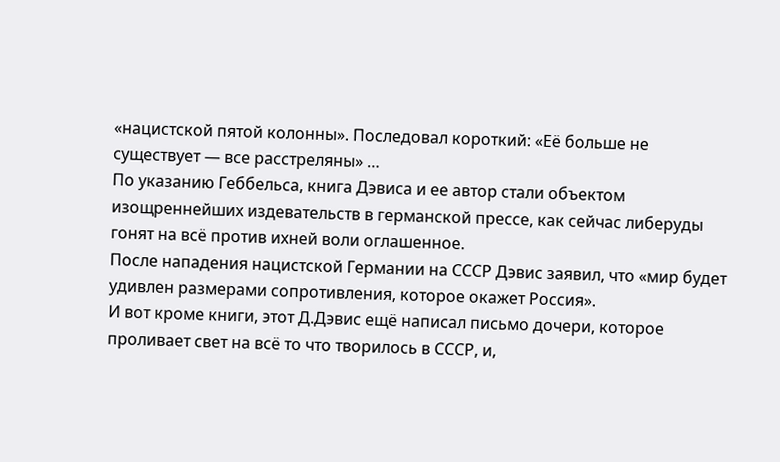«нацистской пятой колонны». Последовал короткий: «Её больше не существует — все расстреляны» …
По указанию Геббельса, книга Дэвиса и ее автор стали объектом изощреннейших издевательств в германской прессе, как сейчас либеруды гонят на всё против ихней воли оглашенное.
После нападения нацистской Германии на СССР Дэвис заявил, что «мир будет удивлен размерами сопротивления, которое окажет Россия».
И вот кроме книги, этот Д.Дэвис ещё написал письмо дочери, которое проливает свет на всё то что творилось в СССР, и,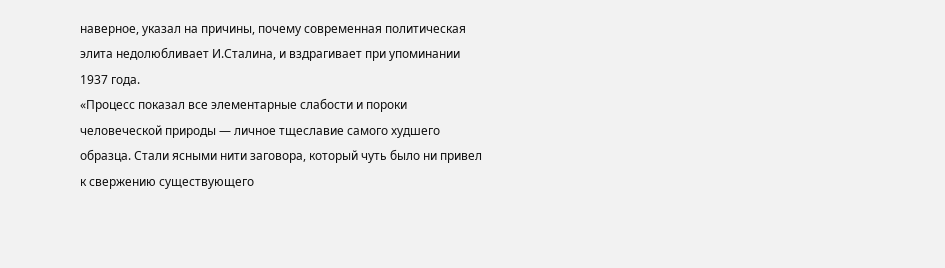наверное, указал на причины, почему современная политическая элита недолюбливает И.Сталина, и вздрагивает при упоминании 1937 года.
«Процесс показал все элементарные слабости и пороки человеческой природы — личное тщеславие самого худшего образца. Стали ясными нити заговора, который чуть было ни привел к свержению существующего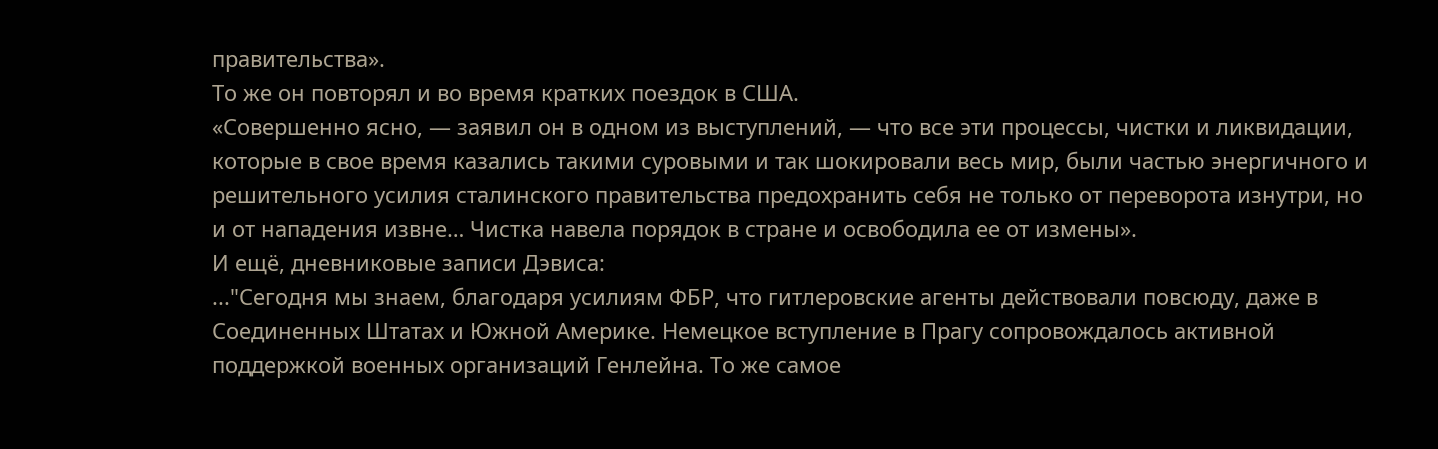правительства».
То же он повторял и во время кратких поездок в США.
«Совершенно ясно, — заявил он в одном из выступлений, — что все эти процессы, чистки и ликвидации, которые в свое время казались такими суровыми и так шокировали весь мир, были частью энергичного и решительного усилия сталинского правительства предохранить себя не только от переворота изнутри, но и от нападения извне… Чистка навела порядок в стране и освободила ее от измены».
И ещё, дневниковые записи Дэвиса:
..."Сегодня мы знаем, благодаря усилиям ФБР, что гитлеровские агенты действовали повсюду, даже в Соединенных Штатах и Южной Америке. Немецкое вступление в Прагу сопровождалось активной поддержкой военных организаций Генлейна. То же самое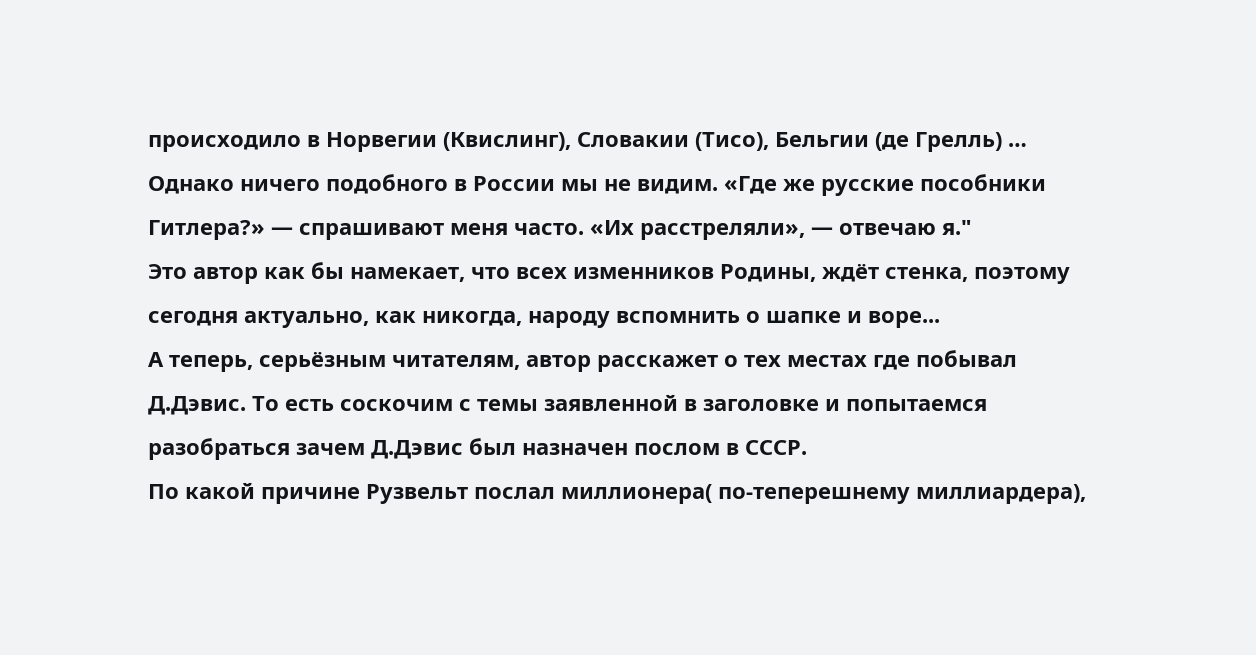происходило в Норвегии (Квислинг), Словакии (Тисо), Бельгии (де Грелль) … Однако ничего подобного в России мы не видим. «Где же русские пособники Гитлера?» — спрашивают меня часто. «Их расстреляли», — отвечаю я."
Это автор как бы намекает, что всех изменников Родины, ждёт стенка, поэтому сегодня актуально, как никогда, народу вспомнить о шапке и воре...
А теперь, серьёзным читателям, автор расскажет о тех местах где побывал Д.Дэвис. То есть соскочим с темы заявленной в заголовке и попытаемся разобраться зачем Д.Дэвис был назначен послом в СССР.
По какой причине Рузвельт послал миллионера( по-теперешнему миллиардера),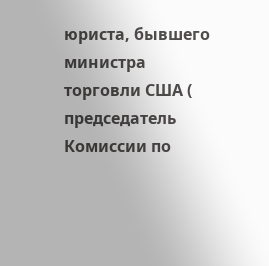юриста, бывшего министра торговли США ( председатель Комиссии по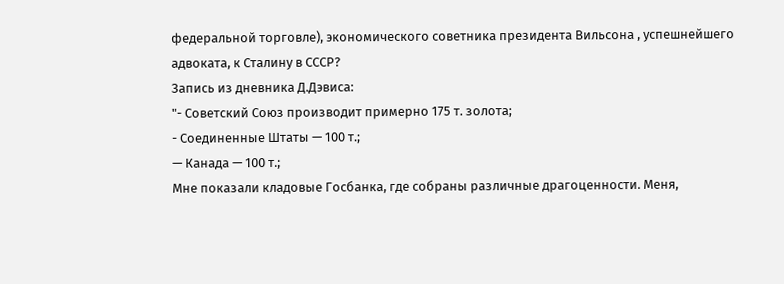федеральной торговле), экономического советника президента Вильсона , успешнейшего адвоката, к Сталину в СССР?
Запись из дневника Д.Дэвиса:
"- Советский Союз производит примерно 175 т. золота;
- Соединенные Штаты — 100 т.;
— Канада — 100 т.;
Мне показали кладовые Госбанка, где собраны различные драгоценности. Меня,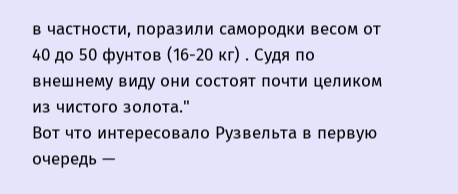в частности, поразили самородки весом от 40 до 50 фунтов (16-20 кг) . Судя по внешнему виду они состоят почти целиком из чистого золота."
Вот что интересовало Рузвельта в первую очередь —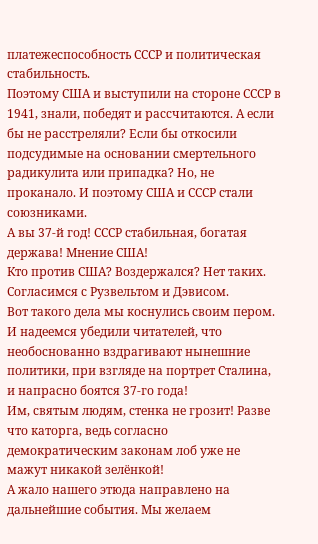платежеспособность СССР и политическая стабильность.
Поэтому США и выступили на стороне СССР в 1941, знали, победят и рассчитаются. А если бы не расстреляли? Если бы откосили подсудимые на основании смертельного радикулита или припадка? Но, не проканало. И поэтому США и СССР стали союзниками.
А вы 37-й год! СССР стабильная, богатая держава! Мнение США!
Кто против США? Воздержался? Нет таких. Согласимся с Рузвельтом и Дэвисом.
Вот такого дела мы коснулись своим пером.
И надеемся убедили читателей, что необоснованно вздрагивают нынешние политики, при взгляде на портрет Сталина, и напрасно боятся 37-го года!
Им, святым людям, стенка не грозит! Разве что каторга, ведь согласно демократическим законам лоб уже не мажут никакой зелёнкой!
А жало нашего этюда направлено на дальнейшие события. Мы желаем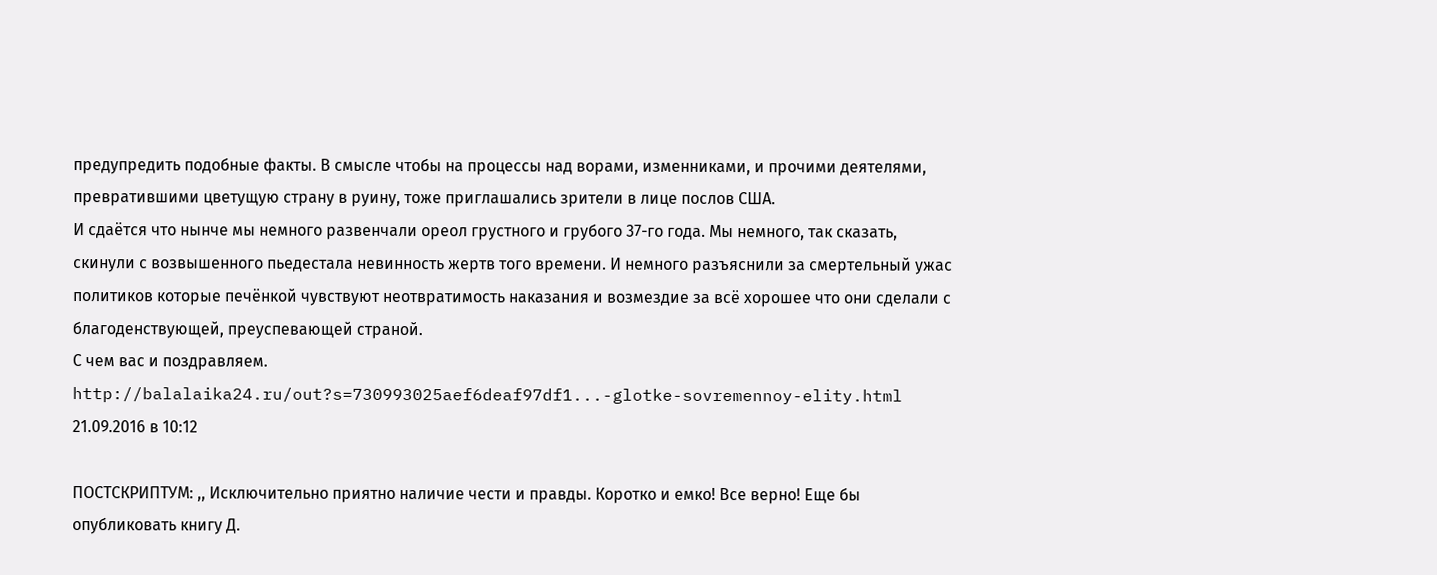предупредить подобные факты. В смысле чтобы на процессы над ворами, изменниками, и прочими деятелями, превратившими цветущую страну в руину, тоже приглашались зрители в лице послов США.
И сдаётся что нынче мы немного развенчали ореол грустного и грубого 37-го года. Мы немного, так сказать, скинули с возвышенного пьедестала невинность жертв того времени. И немного разъяснили за смертельный ужас политиков которые печёнкой чувствуют неотвратимость наказания и возмездие за всё хорошее что они сделали с благоденствующей, преуспевающей страной.
С чем вас и поздравляем.
http://balalaika24.ru/out?s=730993025aef6deaf97df1...-glotke-sovremennoy-elity.html
21.09.2016 в 10:12

ПОСТСКРИПТУМ: ,, Исключительно приятно наличие чести и правды. Коротко и емко! Все верно! Еще бы опубликовать книгу Д.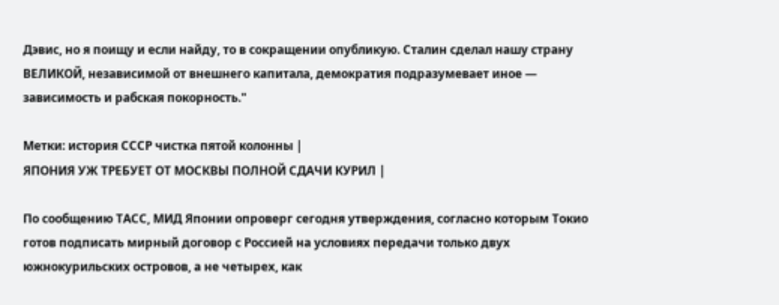Дэвис, но я поищу и если найду, то в сокращении опубликую. Сталин сделал нашу страну ВЕЛИКОЙ, независимой от внешнего капитала, демократия подразумевает иное — зависимость и рабская покорность."

Метки: история СССР чистка пятой колонны |
ЯПОНИЯ УЖ ТРЕБУЕТ ОТ МОСКВЫ ПОЛНОЙ СДАЧИ КУРИЛ |

По сообщению ТАСС, МИД Японии опроверг сегодня утверждения, согласно которым Токио готов подписать мирный договор с Россией на условиях передачи только двух южнокурильских островов, а не четырех, как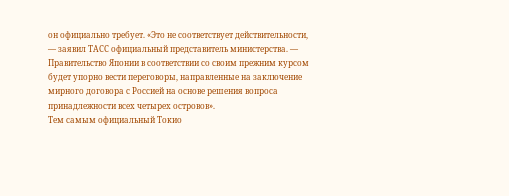он официально требует. «Это не соответствует действительности, — заявил ТАСС официальный представитель министерства. — Правительство Японии в соответствии со своим прежним курсом будет упорно вести переговоры, направленные на заключение мирного договора с Россией на основе решения вопроса принадлежности всех четырех островов».
Тем самым официальный Токио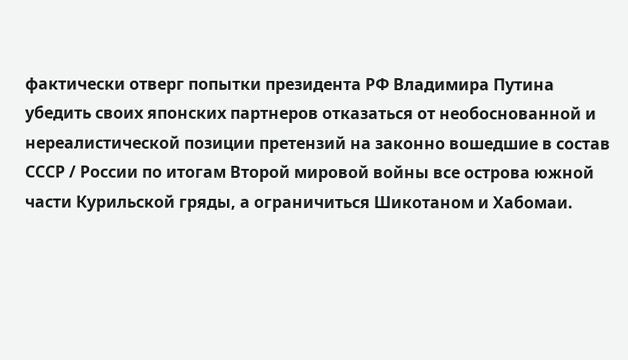фактически отверг попытки президента РФ Владимира Путина убедить своих японских партнеров отказаться от необоснованной и нереалистической позиции претензий на законно вошедшие в состав СССР / России по итогам Второй мировой войны все острова южной части Курильской гряды, а ограничиться Шикотаном и Хабомаи.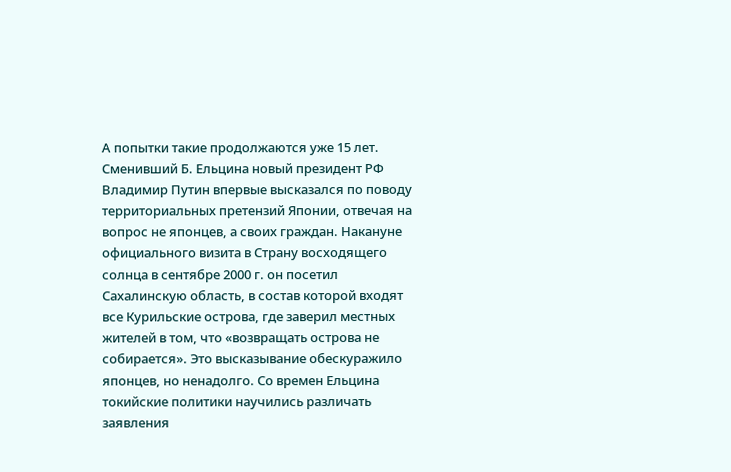А попытки такие продолжаются уже 15 лет.
Сменивший Б. Ельцина новый президент РФ Владимир Путин впервые высказался по поводу территориальных претензий Японии, отвечая на вопрос не японцев, а своих граждан. Накануне официального визита в Страну восходящего солнца в сентябре 2000 г. он посетил Сахалинскую область, в состав которой входят все Курильские острова, где заверил местных жителей в том, что «возвращать острова не собирается». Это высказывание обескуражило японцев, но ненадолго. Со времен Ельцина токийские политики научились различать заявления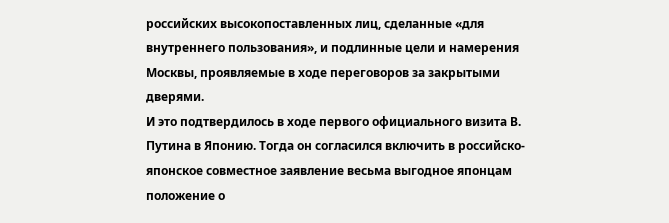российских высокопоставленных лиц, сделанные «для внутреннего пользования», и подлинные цели и намерения Москвы, проявляемые в ходе переговоров за закрытыми дверями.
И это подтвердилось в ходе первого официального визита В. Путина в Японию. Тогда он согласился включить в российско-японское совместное заявление весьма выгодное японцам положение о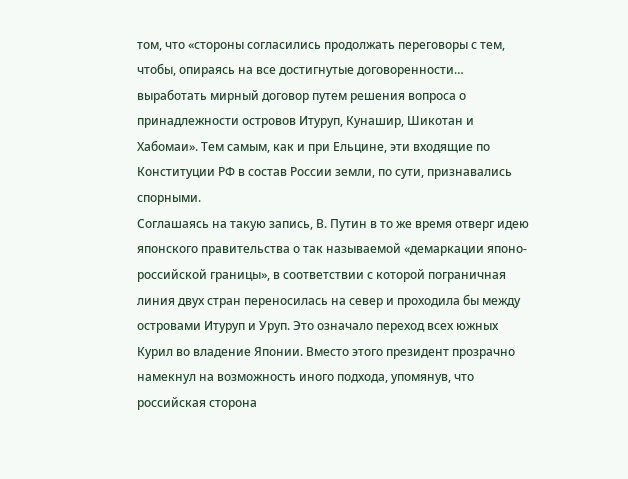том, что «стороны согласились продолжать переговоры с тем, чтобы, опираясь на все достигнутые договоренности… выработать мирный договор путем решения вопроса о принадлежности островов Итуруп, Кунашир, Шикотан и Хабомаи». Тем самым, как и при Ельцине, эти входящие по Конституции РФ в состав России земли, по сути, признавались спорными.
Соглашаясь на такую запись, В. Путин в то же время отверг идею японского правительства о так называемой «демаркации японо-российской границы», в соответствии с которой пограничная линия двух стран переносилась на север и проходила бы между островами Итуруп и Уруп. Это означало переход всех южных Курил во владение Японии. Вместо этого президент прозрачно намекнул на возможность иного подхода, упомянув, что российская сторона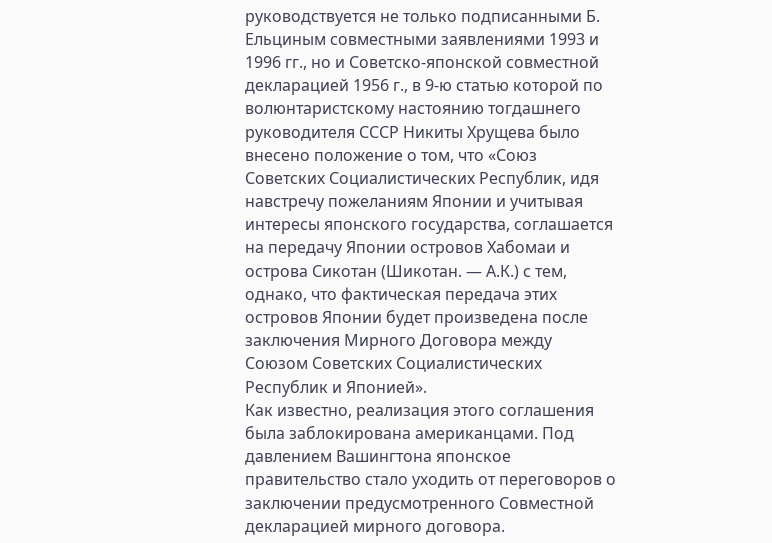руководствуется не только подписанными Б. Ельциным совместными заявлениями 1993 и 1996 гг., но и Советско-японской совместной декларацией 1956 г., в 9-ю статью которой по волюнтаристскому настоянию тогдашнего руководителя СССР Никиты Хрущева было внесено положение о том, что «Союз Советских Социалистических Республик, идя навстречу пожеланиям Японии и учитывая интересы японского государства, соглашается на передачу Японии островов Хабомаи и острова Сикотан (Шикотан. — А.К.) с тем, однако, что фактическая передача этих островов Японии будет произведена после заключения Мирного Договора между Союзом Советских Социалистических Республик и Японией».
Как известно, реализация этого соглашения была заблокирована американцами. Под давлением Вашингтона японское правительство стало уходить от переговоров о заключении предусмотренного Совместной декларацией мирного договора.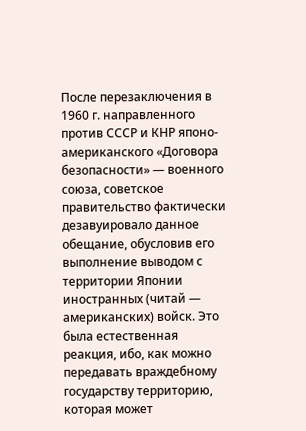После перезаключения в 1960 г. направленного против СССР и КНР японо-американского «Договора безопасности» — военного союза, советское правительство фактически дезавуировало данное обещание, обусловив его выполнение выводом с территории Японии иностранных (читай — американских) войск. Это была естественная реакция, ибо, как можно передавать враждебному государству территорию, которая может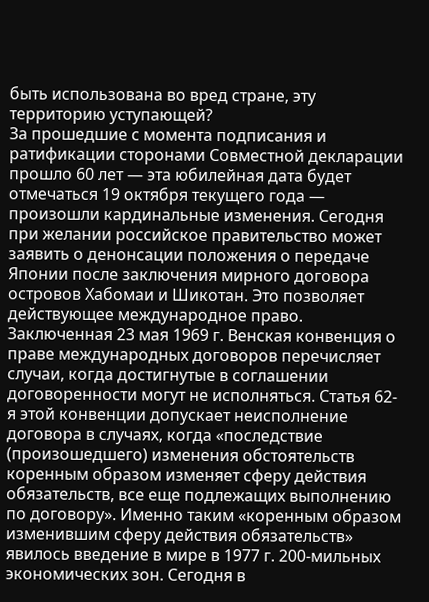быть использована во вред стране, эту территорию уступающей?
За прошедшие с момента подписания и ратификации сторонами Совместной декларации прошло 60 лет — эта юбилейная дата будет отмечаться 19 октября текущего года — произошли кардинальные изменения. Сегодня при желании российское правительство может заявить о денонсации положения о передаче Японии после заключения мирного договора островов Хабомаи и Шикотан. Это позволяет действующее международное право.
Заключенная 23 мая 1969 г. Венская конвенция о праве международных договоров перечисляет случаи, когда достигнутые в соглашении договоренности могут не исполняться. Статья 62-я этой конвенции допускает неисполнение договора в случаях, когда «последствие (произошедшего) изменения обстоятельств коренным образом изменяет сферу действия обязательств, все еще подлежащих выполнению по договору». Именно таким «коренным образом изменившим сферу действия обязательств» явилось введение в мире в 1977 г. 200-мильных экономических зон. Сегодня в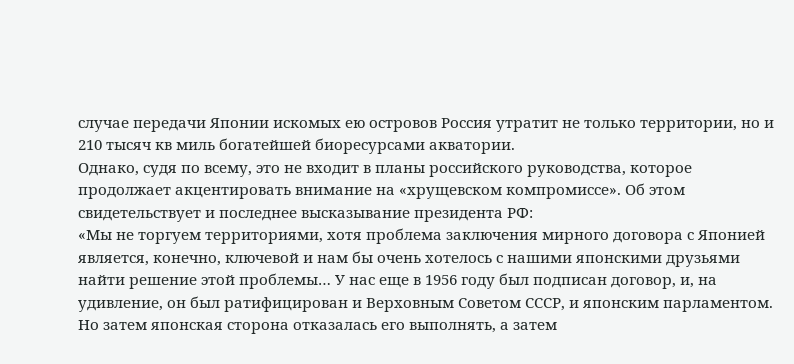случае передачи Японии искомых ею островов Россия утратит не только территории, но и 210 тысяч кв миль богатейшей биоресурсами акватории.
Однако, судя по всему, это не входит в планы российского руководства, которое продолжает акцентировать внимание на «хрущевском компромиссе». Об этом свидетельствует и последнее высказывание президента РФ:
«Мы не торгуем территориями, хотя проблема заключения мирного договора с Японией является, конечно, ключевой и нам бы очень хотелось с нашими японскими друзьями найти решение этой проблемы… У нас еще в 1956 году был подписан договор, и, на удивление, он был ратифицирован и Верховным Советом СССР, и японским парламентом. Но затем японская сторона отказалась его выполнять, а затем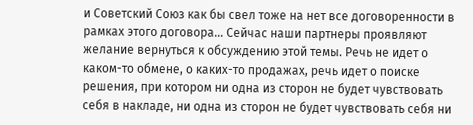и Советский Союз как бы свел тоже на нет все договоренности в рамках этого договора… Сейчас наши партнеры проявляют желание вернуться к обсуждению этой темы. Речь не идет о каком-то обмене, о каких-то продажах, речь идет о поиске решения, при котором ни одна из сторон не будет чувствовать себя в накладе, ни одна из сторон не будет чувствовать себя ни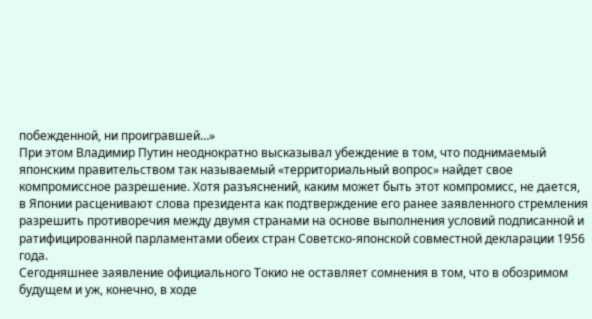побежденной, ни проигравшей…»
При этом Владимир Путин неоднократно высказывал убеждение в том, что поднимаемый японским правительством так называемый «территориальный вопрос» найдет свое компромиссное разрешение. Хотя разъяснений, каким может быть этот компромисс, не дается, в Японии расценивают слова президента как подтверждение его ранее заявленного стремления разрешить противоречия между двумя странами на основе выполнения условий подписанной и ратифицированной парламентами обеих стран Советско-японской совместной декларации 1956 года.
Сегодняшнее заявление официального Токио не оставляет сомнения в том, что в обозримом будущем и уж, конечно, в ходе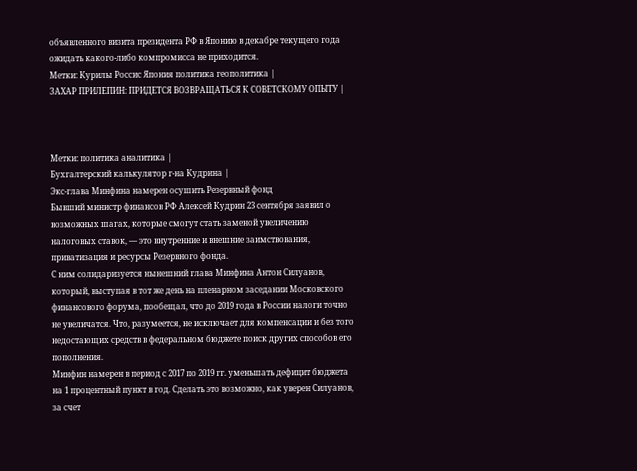объявленного визита президента РФ в Японию в декабре текущего года ожидать какого-либо компромисса не приходится.
Метки: Курилы Россис Япония политика геополитика |
ЗАХАР ПРИЛЕПИН: ПРИДЕТСЯ ВОЗВРАЩАТЬСЯ К СОВЕТСКОМУ ОПЫТУ |



Метки: политика аналитика |
Бухгалтерский калькулятор г-на Кудрина |
Экс-глава Минфина намерен осушить Резервный фонд
Бывший министр финансов РФ Алексей Кудрин 23 сентября заявил о возможных шагах, которые смогут стать заменой увеличению налоговых ставок, — это внутренние и внешние заимствования, приватизация и ресурсы Резервного фонда.
С ним солидаризуется нынешний глава Минфина Антон Силуанов, который, выступая в тот же день на пленарном заседании Московского финансового форума, пообещал, что до 2019 года в России налоги точно не увеличатся. Что, разумеется, не исключает для компенсации и без того недостающих средств в федеральном бюджете поиск других способов его пополнения.
Минфин намерен в период с 2017 по 2019 гг. уменьшать дефицит бюджета на 1 процентный пункт в год. Сделать это возможно, как уверен Силуанов, за счет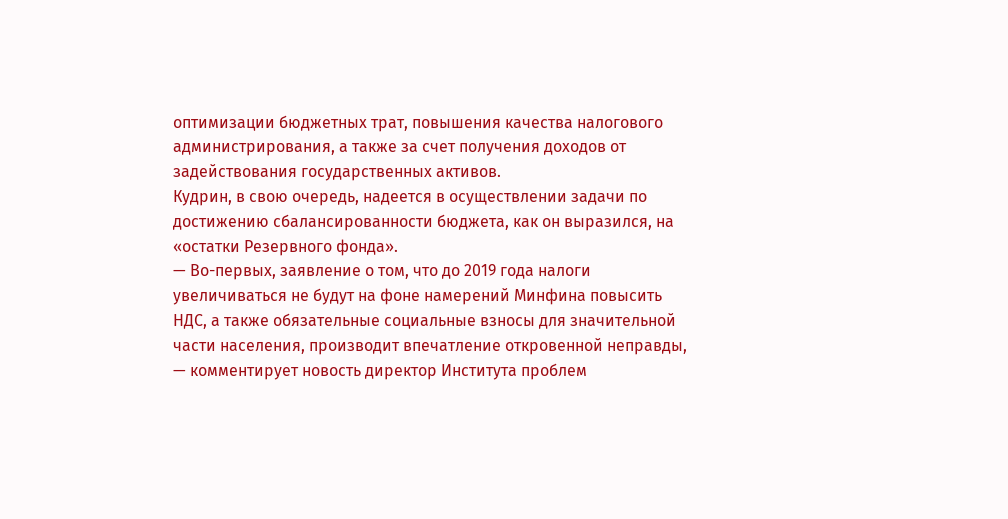оптимизации бюджетных трат, повышения качества налогового администрирования, а также за счет получения доходов от задействования государственных активов.
Кудрин, в свою очередь, надеется в осуществлении задачи по достижению сбалансированности бюджета, как он выразился, на «остатки Резервного фонда».
— Во-первых, заявление о том, что до 2019 года налоги увеличиваться не будут на фоне намерений Минфина повысить НДС, а также обязательные социальные взносы для значительной части населения, производит впечатление откровенной неправды, — комментирует новость директор Института проблем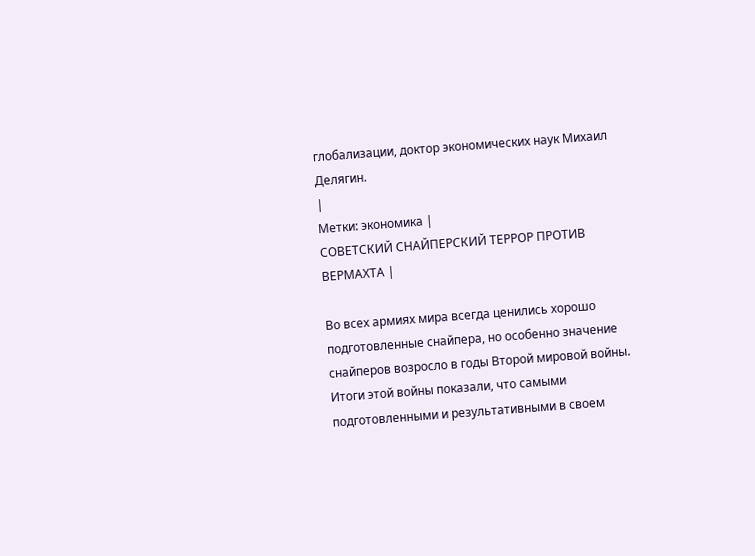глобализации, доктор экономических наук Михаил Делягин.
|
Метки: экономика |
СОВЕТСКИЙ СНАЙПЕРСКИЙ ТЕРРОР ПРОТИВ ВЕРМАХТА |

Во всех армиях мира всегда ценились хорошо подготовленные снайпера, но особенно значение снайперов возросло в годы Второй мировой войны. Итоги этой войны показали, что самыми подготовленными и результативными в своем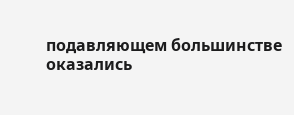подавляющем большинстве оказались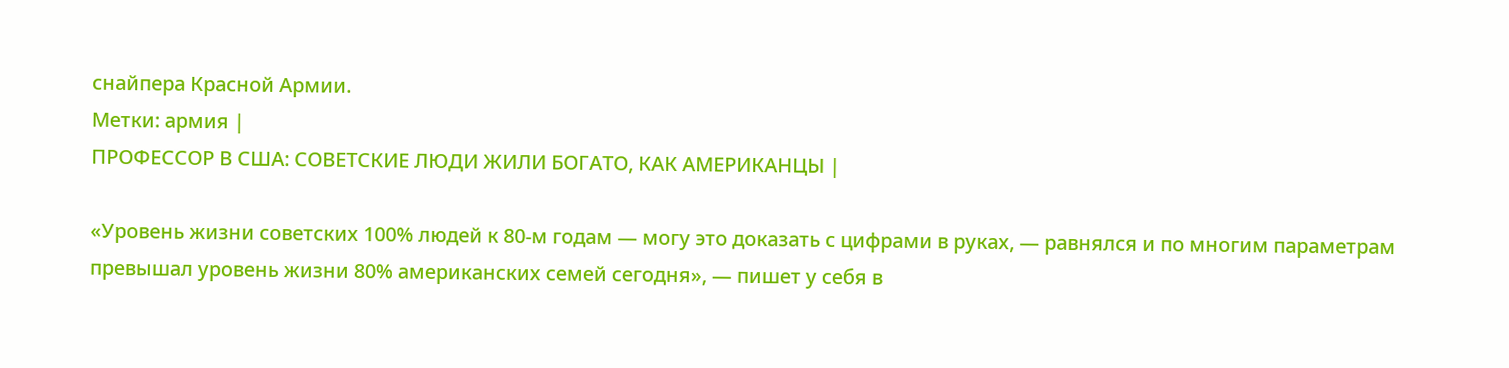снайпера Красной Армии.
Метки: армия |
ПРОФЕССОР В США: СОВЕТСКИЕ ЛЮДИ ЖИЛИ БОГАТО, КАК АМЕРИКАНЦЫ |

«Уровень жизни советских 100% людей к 80-м годам — могу это доказать с цифрами в руках, — равнялся и по многим параметрам превышал уровень жизни 80% американских семей сегодня», — пишет у себя в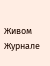Живом Журнале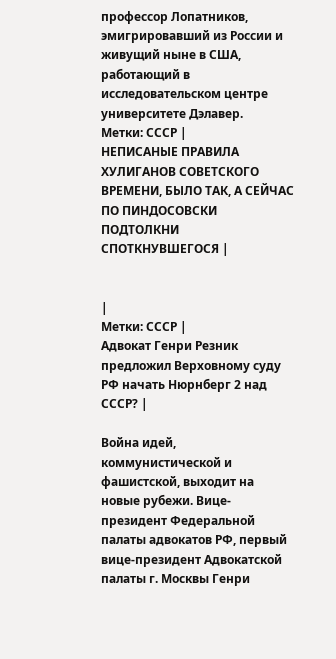профессор Лопатников, эмигрировавший из России и живущий ныне в США, работающий в исследовательском центре университете Дэлавер.
Метки: СССР |
НЕПИСАНЫЕ ПРАВИЛА ХУЛИГАНОВ СОВЕТСКОГО ВРЕМЕНИ, БЫЛО ТАК, А СЕЙЧАС ПО ПИНДОСОВСКИ ПОДТОЛКНИ СПОТКНУВШЕГОСЯ |


|
Метки: СССР |
Адвокат Генри Резник предложил Верховному суду РФ начать Нюрнберг 2 над СССР? |

Война идей, коммунистической и фашистской, выходит на новые рубежи. Вице-президент Федеральной палаты адвокатов РФ, первый вице-президент Адвокатской палаты г. Москвы Генри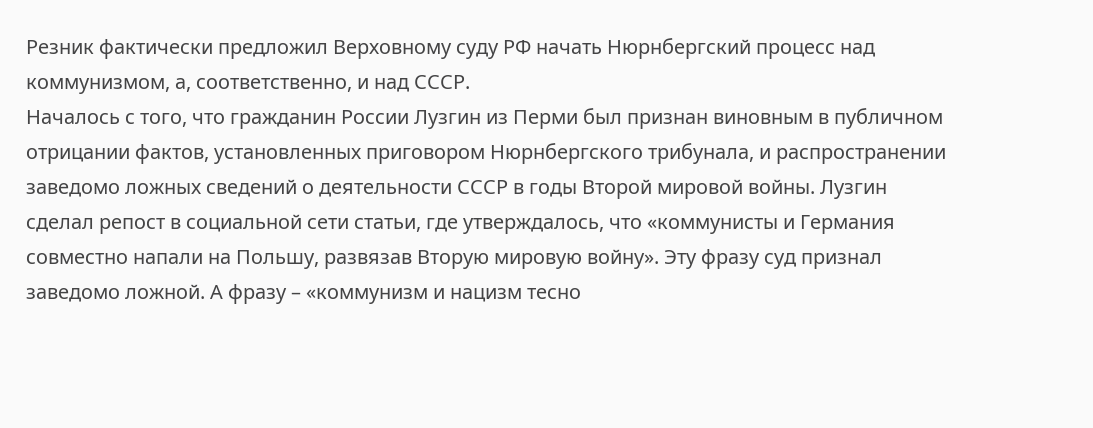Резник фактически предложил Верховному суду РФ начать Нюрнбергский процесс над коммунизмом, а, соответственно, и над СССР.
Началось с того, что гражданин России Лузгин из Перми был признан виновным в публичном отрицании фактов, установленных приговором Нюрнбергского трибунала, и распространении заведомо ложных сведений о деятельности СССР в годы Второй мировой войны. Лузгин сделал репост в социальной сети статьи, где утверждалось, что «коммунисты и Германия совместно напали на Польшу, развязав Вторую мировую войну». Эту фразу суд признал заведомо ложной. А фразу – «коммунизм и нацизм тесно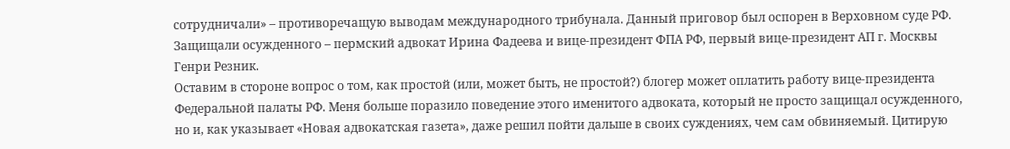сотрудничали» – противоречащую выводам международного трибунала. Данный приговор был оспорен в Верховном суде РФ. Защищали осужденного – пермский адвокат Ирина Фадеева и вице-президент ФПА РФ, первый вице-президент АП г. Москвы Генри Резник.
Оставим в стороне вопрос о том, как простой (или, может быть, не простой?) блогер может оплатить работу вице-президента Федеральной палаты РФ. Меня больше поразило поведение этого именитого адвоката, который не просто защищал осужденного, но и, как указывает «Новая адвокатская газета», даже решил пойти дальше в своих суждениях, чем сам обвиняемый. Цитирую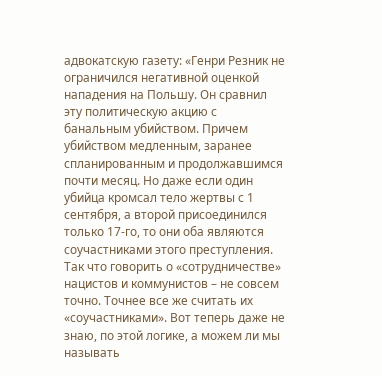адвокатскую газету: «Генри Резник не ограничился негативной оценкой нападения на Польшу. Он сравнил эту политическую акцию с банальным убийством. Причем убийством медленным, заранее спланированным и продолжавшимся почти месяц. Но даже если один убийца кромсал тело жертвы с 1 сентября, а второй присоединился только 17-го, то они оба являются соучастниками этого преступления. Так что говорить о «сотрудничестве» нацистов и коммунистов – не совсем точно. Точнее все же считать их «соучастниками». Вот теперь даже не знаю, по этой логике, а можем ли мы называть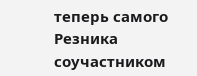теперь самого Резника соучастником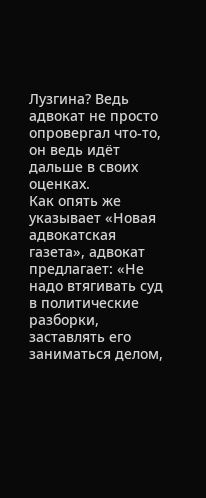Лузгина? Ведь адвокат не просто опровергал что-то, он ведь идёт дальше в своих оценках.
Как опять же указывает «Новая адвокатская газета», адвокат предлагает: «Не надо втягивать суд в политические разборки, заставлять его заниматься делом,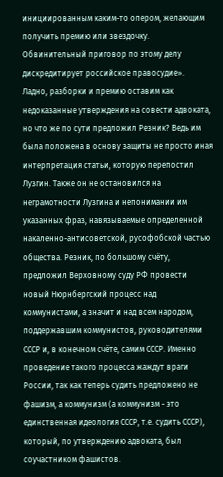инициированным каким-то опером, желающим получить премию или звездочку. Обвинительный приговор по этому делу дискредитирует российское правосудие».
Ладно, разборки и премию оставим как недоказанные утверждения на совести адвоката, но что же по сути предложил Резник? Ведь им была положена в основу защиты не просто иная интерпретация статьи, которую перепостил Лузгин. Также он не остановился на неграмотности Лузгина и непонимании им указанных фраз, навязываемые определенной накаленно-антисоветской, русофобской частью общества. Резник, по большому счёту, предложил Верховному суду РФ провести новый Нюрнбергский процесс над коммунистами, а значит и над всем народом, поддержавшим коммунистов, руководителями СССР и, в конечном счёте, самим СССР. Именно проведение такого процесса жаждут враги России, так как теперь судить предложено не фашизм, а коммунизм (а коммунизм - это единственная идеология СССР, т.е. судить СССР), который, по утверждению адвоката, был соучастником фашистов.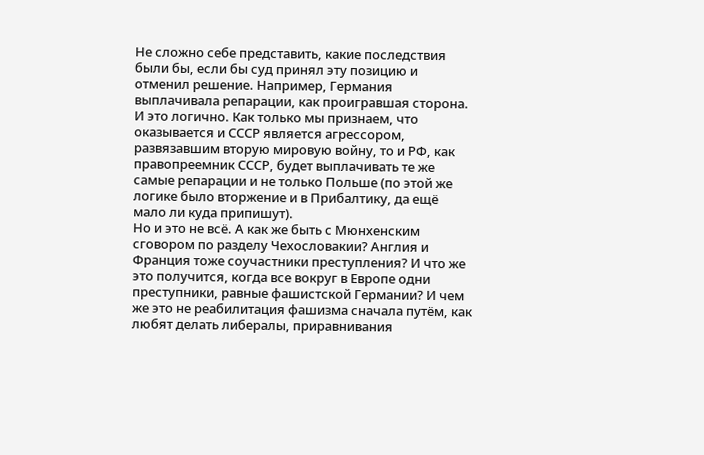Не сложно себе представить, какие последствия были бы, если бы суд принял эту позицию и отменил решение. Например, Германия выплачивала репарации, как проигравшая сторона. И это логично. Как только мы признаем, что оказывается и СССР является агрессором, развязавшим вторую мировую войну, то и РФ, как правопреемник СССР, будет выплачивать те же самые репарации и не только Польше (по этой же логике было вторжение и в Прибалтику, да ещё мало ли куда припишут).
Но и это не всё. А как же быть с Мюнхенским сговором по разделу Чехословакии? Англия и Франция тоже соучастники преступления? И что же это получится, когда все вокруг в Европе одни преступники, равные фашистской Германии? И чем же это не реабилитация фашизма сначала путём, как любят делать либералы, приравнивания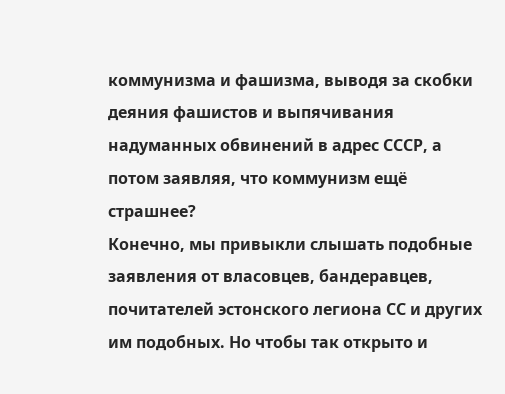коммунизма и фашизма, выводя за скобки деяния фашистов и выпячивания надуманных обвинений в адрес СССР, а потом заявляя, что коммунизм ещё страшнее?
Конечно, мы привыкли слышать подобные заявления от власовцев, бандеравцев, почитателей эстонского легиона СС и других им подобных. Но чтобы так открыто и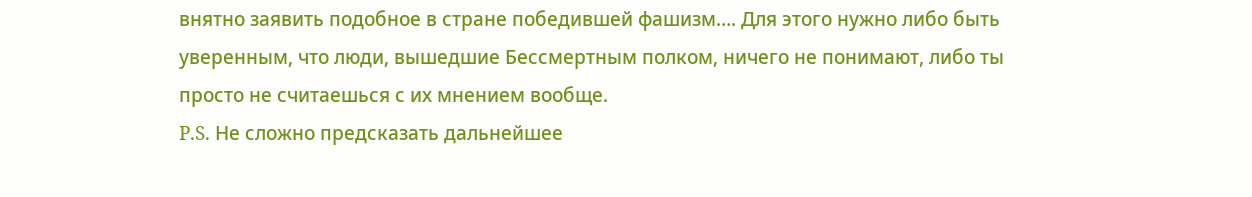внятно заявить подобное в стране победившей фашизм…. Для этого нужно либо быть уверенным, что люди, вышедшие Бессмертным полком, ничего не понимают, либо ты просто не считаешься с их мнением вообще.
P.S. Не сложно предсказать дальнейшее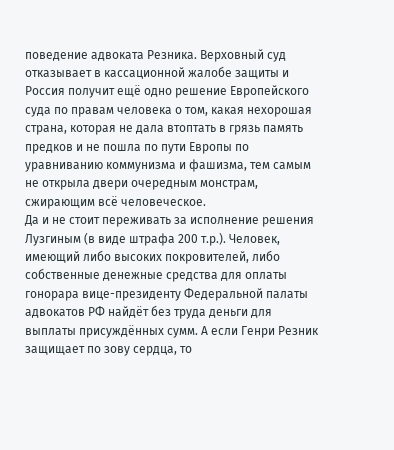поведение адвоката Резника. Верховный суд отказывает в кассационной жалобе защиты и Россия получит ещё одно решение Европейского суда по правам человека о том, какая нехорошая страна, которая не дала втоптать в грязь память предков и не пошла по пути Европы по уравниванию коммунизма и фашизма, тем самым не открыла двери очередным монстрам, сжирающим всё человеческое.
Да и не стоит переживать за исполнение решения Лузгиным (в виде штрафа 200 т.р.). Человек, имеющий либо высоких покровителей, либо собственные денежные средства для оплаты гонорара вице-президенту Федеральной палаты адвокатов РФ найдёт без труда деньги для выплаты присуждённых сумм. А если Генри Резник защищает по зову сердца, то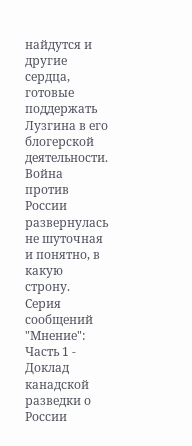найдутся и другие сердца, готовые поддержать Лузгина в его блогерской деятельности. Война против России развернулась не шуточная и понятно, в какую строну.
Серия сообщений "Мнение":
Часть 1 - Доклад канадской разведки о России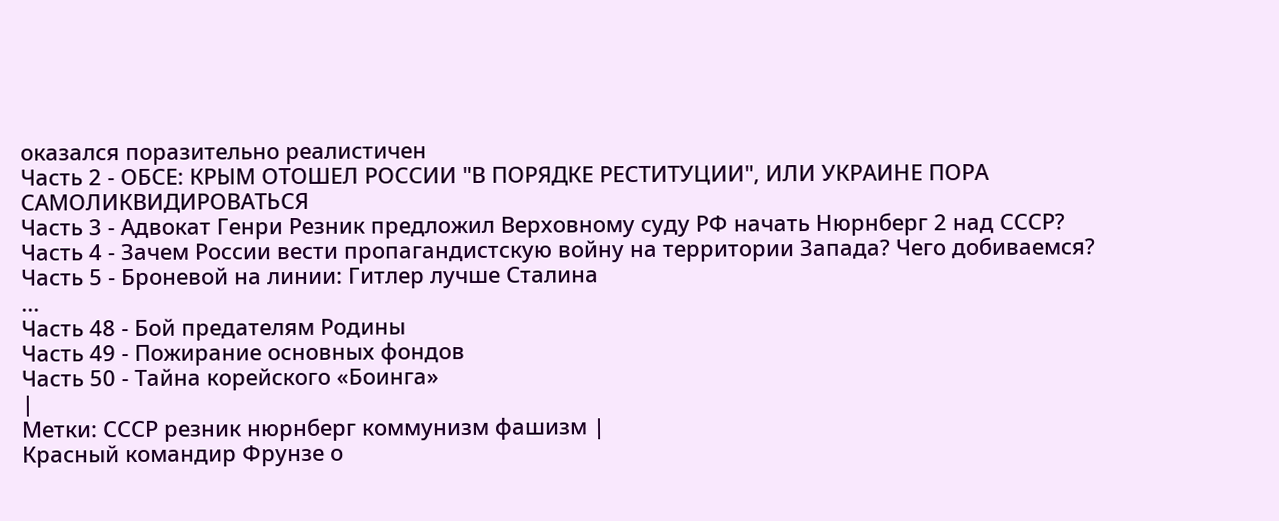оказался поразительно реалистичен
Часть 2 - ОБСЕ: КРЫМ ОТОШЕЛ РОССИИ "В ПОРЯДКЕ РЕСТИТУЦИИ", ИЛИ УКРАИНЕ ПОРА САМОЛИКВИДИРОВАТЬСЯ
Часть 3 - Адвокат Генри Резник предложил Верховному суду РФ начать Нюрнберг 2 над СССР?
Часть 4 - Зачем России вести пропагандистскую войну на территории Запада? Чего добиваемся?
Часть 5 - Броневой на линии: Гитлер лучше Сталина
...
Часть 48 - Бой предателям Родины
Часть 49 - Пожирание основных фондов
Часть 50 - Тайна корейского «Боинга»
|
Метки: СССР резник нюрнберг коммунизм фашизм |
Красный командир Фрунзе о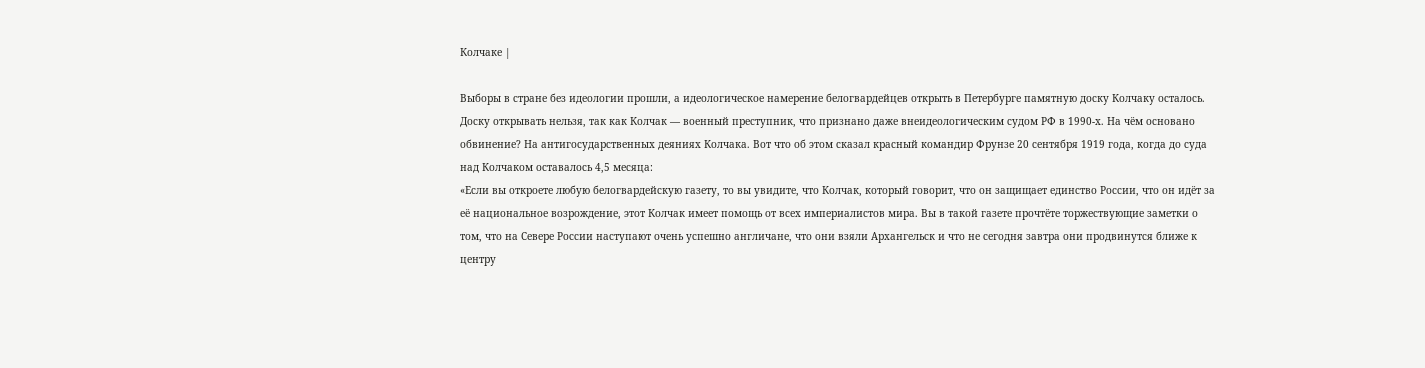Колчаке |

Выборы в стране без идеологии прошли, а идеологическое намерение белогвардейцев открыть в Петербурге памятную доску Колчаку осталось. Доску открывать нельзя, так как Колчак — военный преступник, что признано даже внеидеологическим судом РФ в 1990-х. На чём основано обвинение? На антигосударственных деяниях Колчака. Вот что об этом сказал красный командир Фрунзе 20 сентября 1919 года, когда до суда над Колчаком оставалось 4,5 месяца:
«Если вы откроете любую белогвардейскую газету, то вы увидите, что Колчак, который говорит, что он защищает единство России, что он идёт за её национальное возрождение, этот Колчак имеет помощь от всех империалистов мира. Вы в такой газете прочтёте торжествующие заметки о том, что на Севере России наступают очень успешно англичане, что они взяли Архангельск и что не сегодня завтра они продвинутся ближе к центру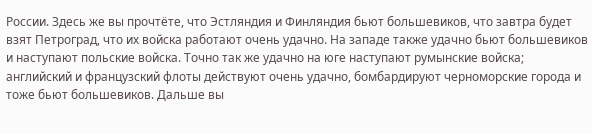России. Здесь же вы прочтёте, что Эстляндия и Финляндия бьют большевиков, что завтра будет взят Петроград, что их войска работают очень удачно. На западе также удачно бьют большевиков и наступают польские войска. Точно так же удачно на юге наступают румынские войска; английский и французский флоты действуют очень удачно, бомбардируют черноморские города и тоже бьют большевиков. Дальше вы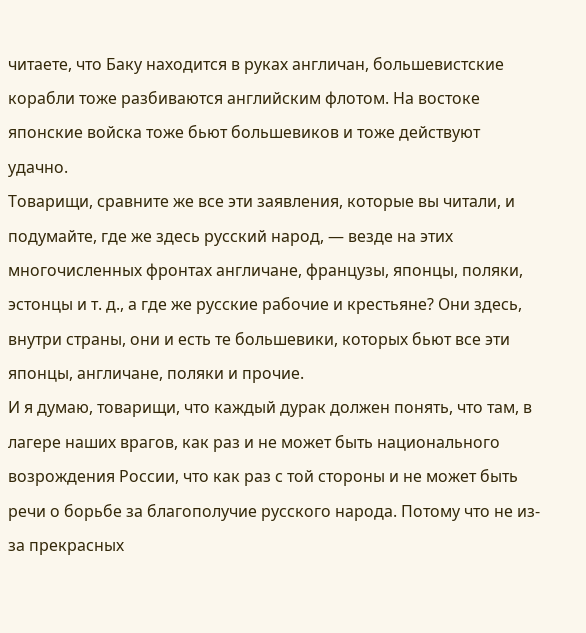читаете, что Баку находится в руках англичан, большевистские корабли тоже разбиваются английским флотом. На востоке японские войска тоже бьют большевиков и тоже действуют удачно.
Товарищи, сравните же все эти заявления, которые вы читали, и подумайте, где же здесь русский народ, — везде на этих многочисленных фронтах англичане, французы, японцы, поляки, эстонцы и т. д., а где же русские рабочие и крестьяне? Они здесь, внутри страны, они и есть те большевики, которых бьют все эти японцы, англичане, поляки и прочие.
И я думаю, товарищи, что каждый дурак должен понять, что там, в лагере наших врагов, как раз и не может быть национального возрождения России, что как раз с той стороны и не может быть речи о борьбе за благополучие русского народа. Потому что не из-за прекрасных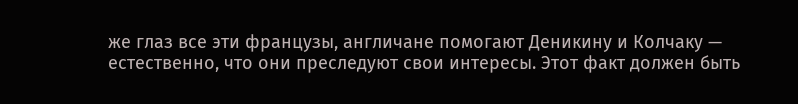же глаз все эти французы, англичане помогают Деникину и Колчаку — естественно, что они преследуют свои интересы. Этот факт должен быть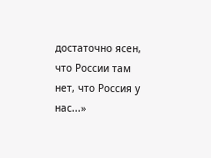достаточно ясен, что России там нет, что Россия у нас...»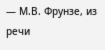— М.В. Фрунзе, из речи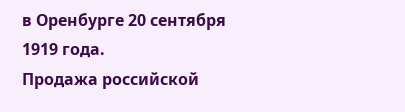в Оренбурге 20 сентября 1919 года.
Продажа российской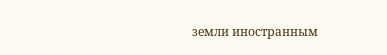земли иностранным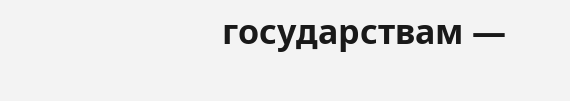государствам —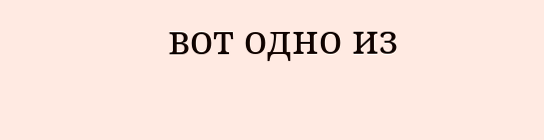вот одно из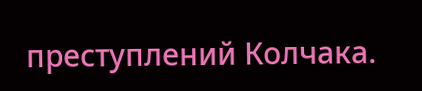преступлений Колчака.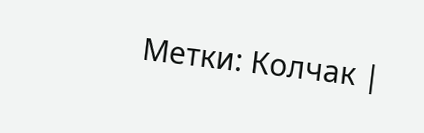Метки: Колчак |